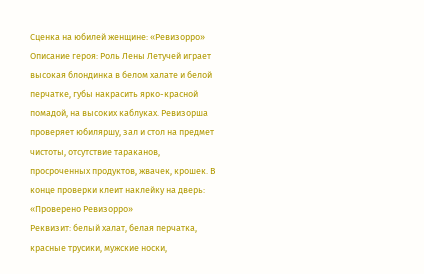Сценка на юбилей женщине: «Ревизорро»
Описание героя: Роль Лены Летучей играет высокая блондинка в белом халате и белой перчатке, губы накрасить ярко-красной помадой, на высоких каблуках. Ревизорша проверяет юбиляршу, зал и стол на предмет чистоты, отсутствие тараканов, просроченных продуктов, жвачек, крошек. В конце проверки клеит наклейку на дверь: «Проверено Ревизорро»
Реквизит: белый халат, белая перчатка, красные трусики, мужские носки,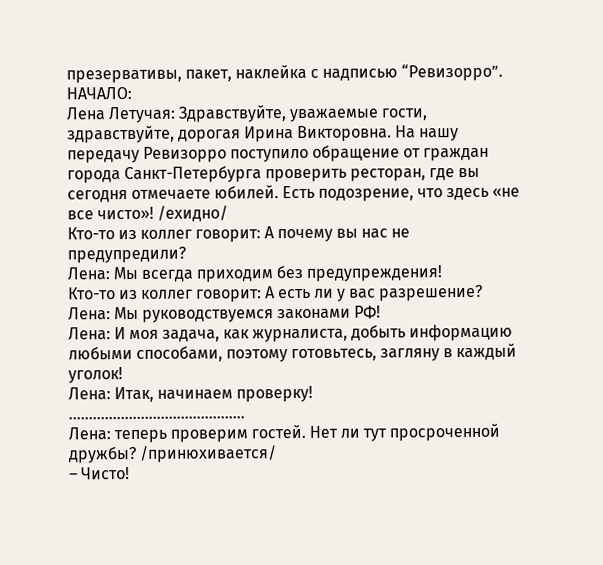презервативы, пакет, наклейка с надписью “Ревизорро”.
НАЧАЛО:
Лена Летучая: Здравствуйте, уважаемые гости, здравствуйте, дорогая Ирина Викторовна. На нашу передачу Ревизорро поступило обращение от граждан города Санкт-Петербурга проверить ресторан, где вы сегодня отмечаете юбилей. Есть подозрение, что здесь «не все чисто»! /ехидно/
Кто-то из коллег говорит: А почему вы нас не предупредили?
Лена: Мы всегда приходим без предупреждения!
Кто-то из коллег говорит: А есть ли у вас разрешение?
Лена: Мы руководствуемся законами РФ!
Лена: И моя задача, как журналиста, добыть информацию любыми способами, поэтому готовьтесь, загляну в каждый уголок!
Лена: Итак, начинаем проверку!
……………………………………..
Лена: теперь проверим гостей. Нет ли тут просроченной дружбы? /принюхивается/
– Чисто!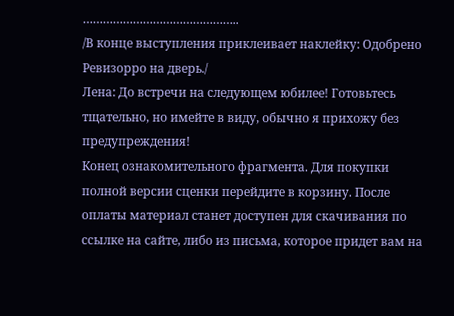………………………………………..
/В конце выступления приклеивает наклейку: Одобрено Ревизорро на дверь./
Лена: До встречи на следующем юбилее! Готовьтесь тщательно, но имейте в виду, обычно я прихожу без предупреждения!
Конец ознакомительного фрагмента. Для покупки полной версии сценки перейдите в корзину. После оплаты материал станет доступен для скачивания по ссылке на сайте, либо из письма, которое придет вам на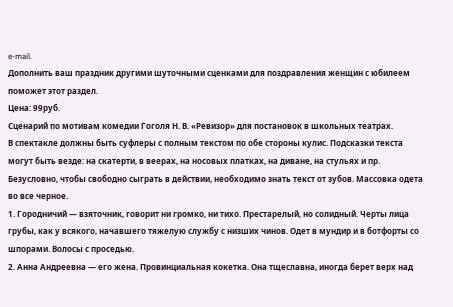e-mail.
Дополнить ваш праздник другими шуточными сценками для поздравления женщин с юбилеем поможет этот раздел.
Цена: 99руб.
Сценарий по мотивам комедии Гоголя Н. В. «Ревизор» для постановок в школьных театрах.
В спектакле должны быть суфлеры с полным текстом по обе стороны кулис. Подсказки текста могут быть везде: на скатерти, в веерах, на носовых платках, на диване, на стульях и пр. Безусловно, чтобы свободно сыграть в действии, необходимо знать текст от зубов. Массовка одета во все черное.
1. Городничий — взяточник, говорит ни громко, ни тихо. Престарелый, но солидный. Черты лица грубы, как у всякого, начавшего тяжелую службу с низших чинов. Одет в мундир и в ботфорты со шпорами. Волосы с проседью.
2. Анна Андреевна — его жена. Провинциальная кокетка. Она тщеславна, иногда берет верх над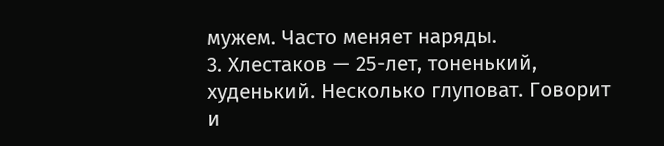мужем. Часто меняет наряды.
3. Хлестаков — 25-лет, тоненький, худенький. Несколько глуповат. Говорит и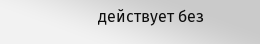действует без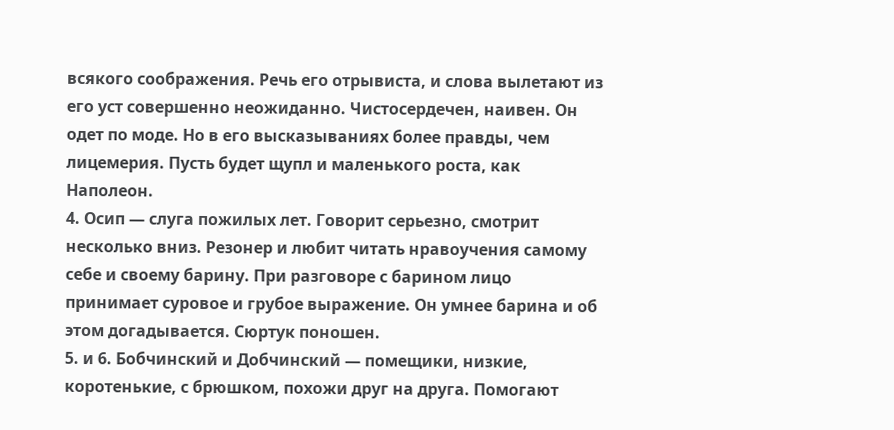всякого соображения. Речь его отрывиста, и слова вылетают из его уст совершенно неожиданно. Чистосердечен, наивен. Он одет по моде. Но в его высказываниях более правды, чем лицемерия. Пусть будет щупл и маленького роста, как Наполеон.
4. Осип — слуга пожилых лет. Говорит серьезно, смотрит несколько вниз. Резонер и любит читать нравоучения самому себе и своему барину. При разговоре с барином лицо принимает суровое и грубое выражение. Он умнее барина и об этом догадывается. Сюртук поношен.
5. и 6. Бобчинский и Добчинский — помещики, низкие, коротенькие, с брюшком, похожи друг на друга. Помогают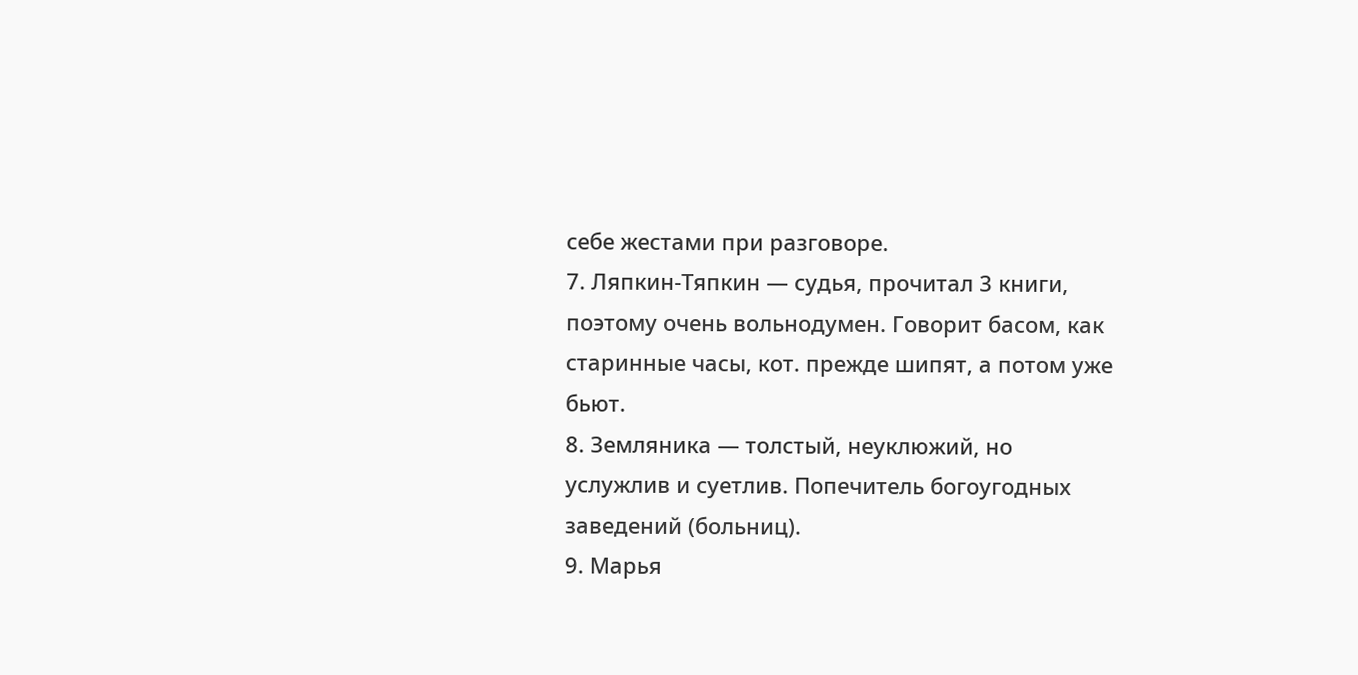себе жестами при разговоре.
7. Ляпкин-Тяпкин — судья, прочитал 3 книги, поэтому очень вольнодумен. Говорит басом, как старинные часы, кот. прежде шипят, а потом уже бьют.
8. Земляника — толстый, неуклюжий, но услужлив и суетлив. Попечитель богоугодных заведений (больниц).
9. Марья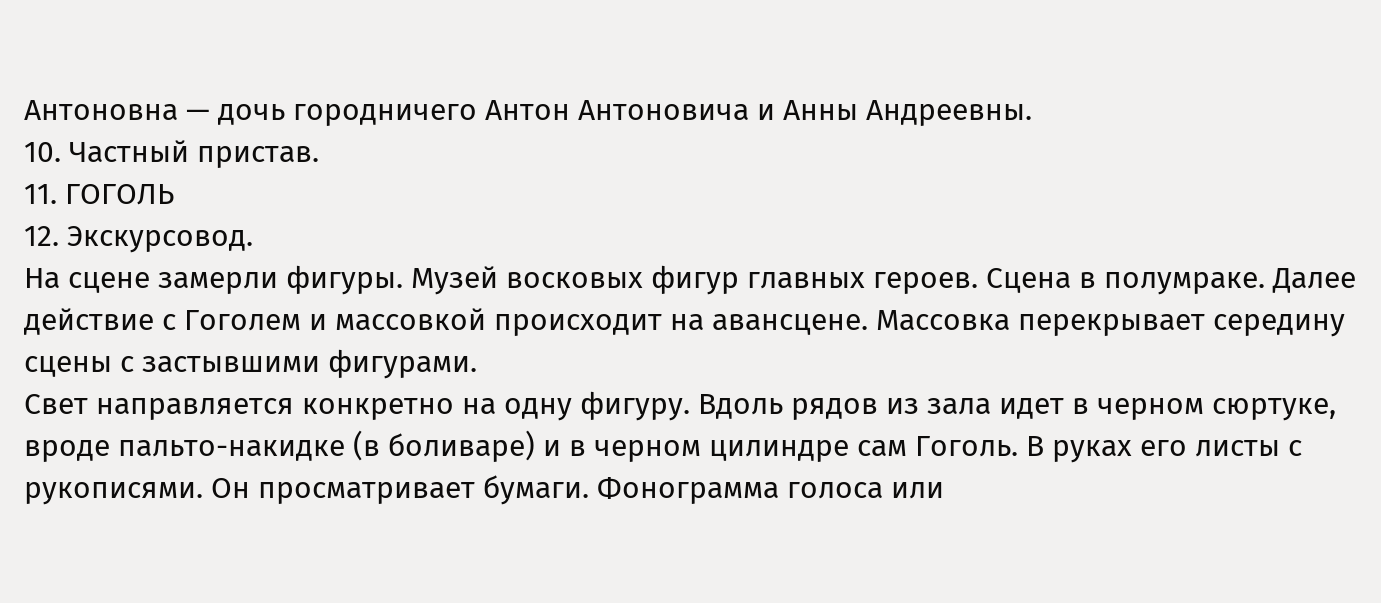Антоновна — дочь городничего Антон Антоновича и Анны Андреевны.
10. Частный пристав.
11. ГОГОЛЬ
12. Экскурсовод.
На сцене замерли фигуры. Музей восковых фигур главных героев. Сцена в полумраке. Далее действие с Гоголем и массовкой происходит на авансцене. Массовка перекрывает середину сцены с застывшими фигурами.
Свет направляется конкретно на одну фигуру. Вдоль рядов из зала идет в черном сюртуке, вроде пальто-накидке (в боливаре) и в черном цилиндре сам Гоголь. В руках его листы с рукописями. Он просматривает бумаги. Фонограмма голоса или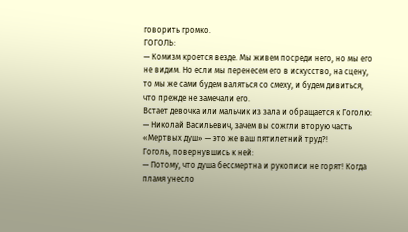говорить громко.
ГОГОЛЬ:
— Комизм кроется везде. Мы живем посреди него, но мы его не видим. Но если мы перенесем его в искусство, на сцену, то мы же сами будем валяться со смеху, и будем дивиться, что прежде не замечали его.
Встает девочка или мальчик из зала и обращается к Гоголю:
— Николай Васильевич, зачем вы сожгли вторую часть «Мертвых душ» — это же ваш пятилетний труд?!
Гоголь, повернувшись к ней:
— Потому, что душа бессмертна и рукописи не горят! Когда пламя унесло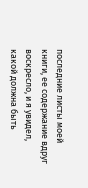последние листы моей книги, ее содержание вдруг воскресло, и я увидел, какой должна быть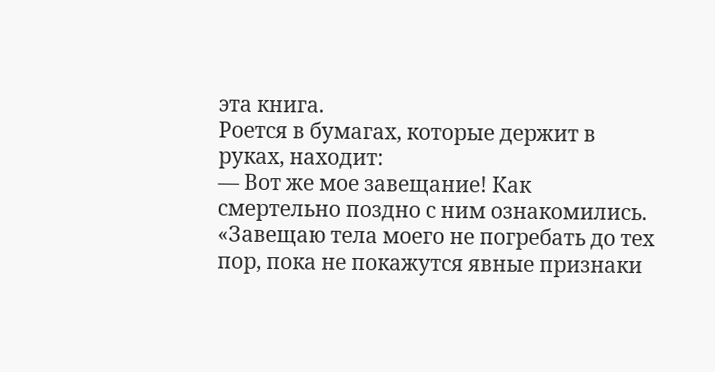эта книга.
Роется в бумагах, которые держит в руках, находит:
— Вот же мое завещание! Как смертельно поздно с ним ознакомились. «Завещаю тела моего не погребать до тех пор, пока не покажутся явные признаки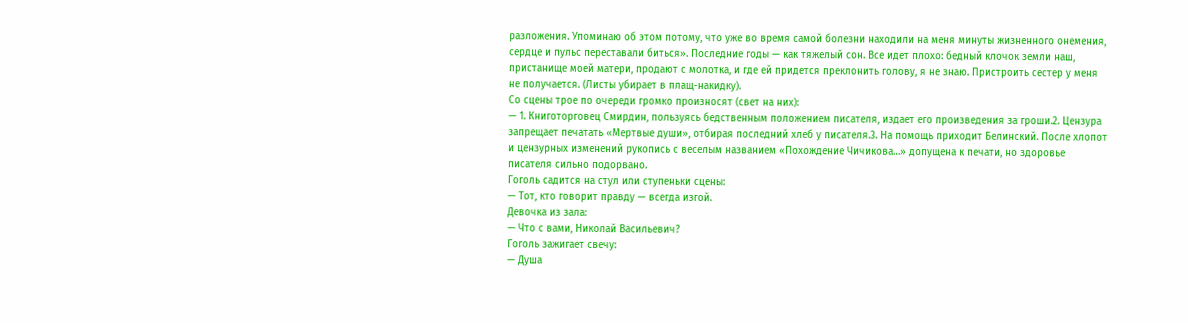разложения. Упоминаю об этом потому, что уже во время самой болезни находили на меня минуты жизненного онемения, сердце и пульс переставали биться». Последние годы — как тяжелый сон. Все идет плохо: бедный клочок земли наш, пристанище моей матери, продают с молотка, и где ей придется преклонить голову, я не знаю. Пристроить сестер у меня не получается. (Листы убирает в плащ-накидку).
Со сцены трое по очереди громко произносят (свет на них):
— 1. Книготорговец Смирдин, пользуясь бедственным положением писателя, издает его произведения за гроши.2. Цензура запрещает печатать «Мертвые души», отбирая последний хлеб у писателя.3. На помощь приходит Белинский. После хлопот и цензурных изменений рукопись с веселым названием «Похождение Чичикова…» допущена к печати, но здоровье писателя сильно подорвано.
Гоголь садится на стул или ступеньки сцены:
— Тот, кто говорит правду — всегда изгой.
Девочка из зала:
— Что с вами, Николай Васильевич?
Гоголь зажигает свечу:
— Душа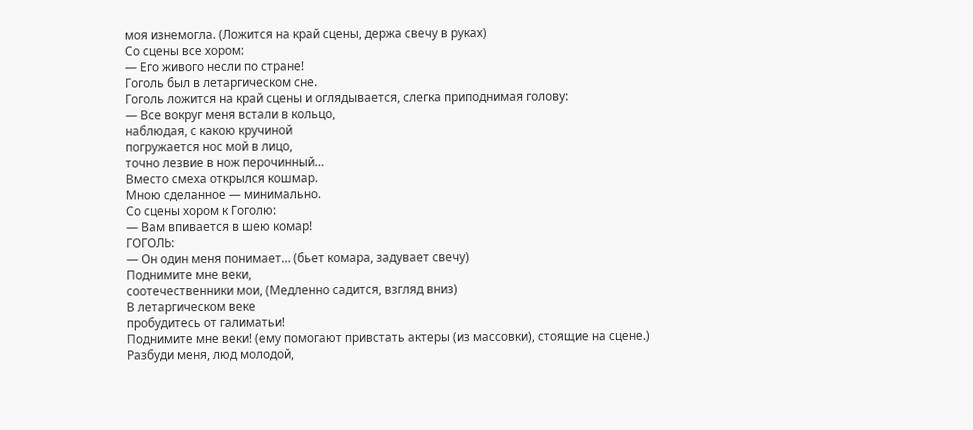моя изнемогла. (Ложится на край сцены, держа свечу в руках)
Со сцены все хором:
— Его живого несли по стране!
Гоголь был в летаргическом сне.
Гоголь ложится на край сцены и оглядывается, слегка приподнимая голову:
— Все вокруг меня встали в кольцо,
наблюдая, с какою кручиной
погружается нос мой в лицо,
точно лезвие в нож перочинный…
Вместо смеха открылся кошмар.
Мною сделанное — минимально.
Со сцены хором к Гоголю:
— Вам впивается в шею комар!
ГОГОЛЬ:
— Он один меня понимает… (бьет комара, задувает свечу)
Поднимите мне веки,
соотечественники мои, (Медленно садится, взгляд вниз)
В летаргическом веке
пробудитесь от галиматьи!
Поднимите мне веки! (ему помогают привстать актеры (из массовки), стоящие на сцене.)
Разбуди меня, люд молодой,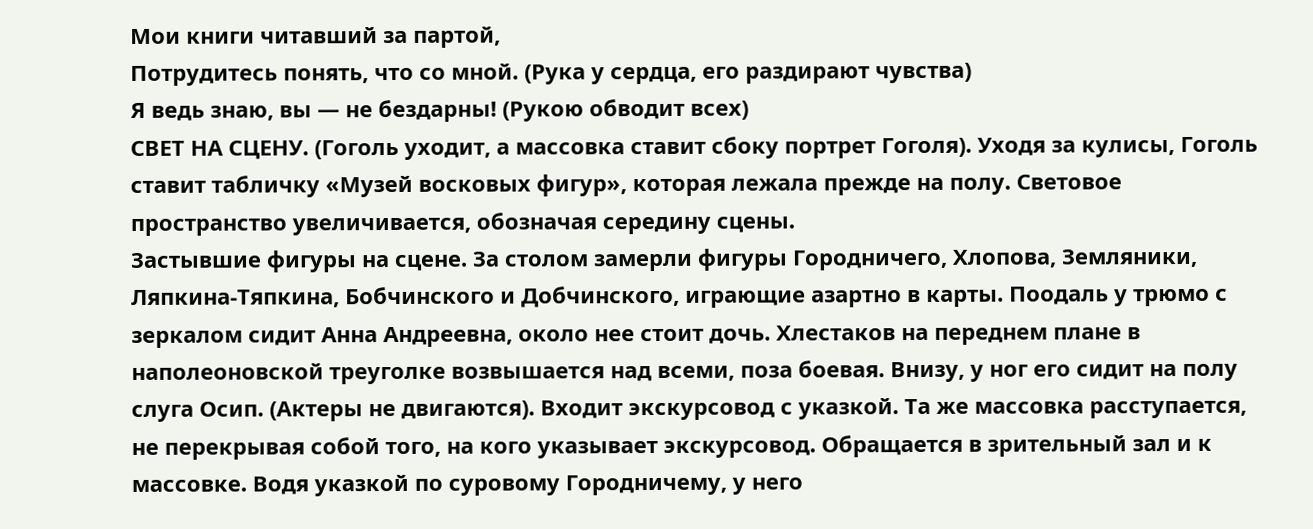Мои книги читавший за партой,
Потрудитесь понять, что со мной. (Рука у сердца, его раздирают чувства)
Я ведь знаю, вы — не бездарны! (Рукою обводит всех)
СВЕТ НА СЦЕНУ. (Гоголь уходит, а массовка ставит сбоку портрет Гоголя). Уходя за кулисы, Гоголь ставит табличку «Музей восковых фигур», которая лежала прежде на полу. Световое пространство увеличивается, обозначая середину сцены.
Застывшие фигуры на сцене. За столом замерли фигуры Городничего, Хлопова, Земляники, Ляпкина-Тяпкина, Бобчинского и Добчинского, играющие азартно в карты. Поодаль у трюмо с зеркалом сидит Анна Андреевна, около нее стоит дочь. Хлестаков на переднем плане в наполеоновской треуголке возвышается над всеми, поза боевая. Внизу, у ног его сидит на полу слуга Осип. (Актеры не двигаются). Входит экскурсовод с указкой. Та же массовка расступается, не перекрывая собой того, на кого указывает экскурсовод. Обращается в зрительный зал и к массовке. Водя указкой по суровому Городничему, у него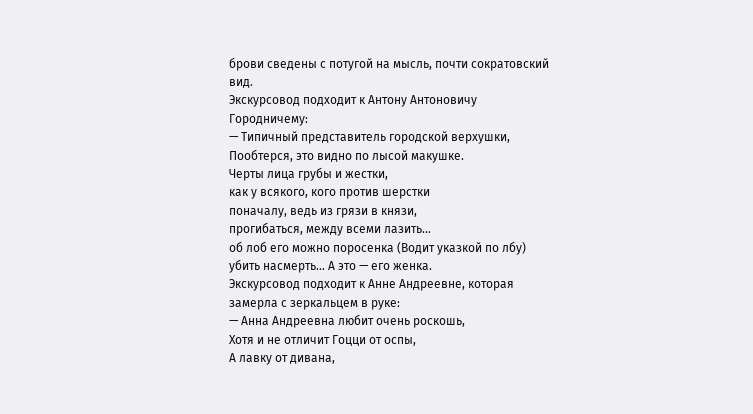брови сведены с потугой на мысль, почти сократовский вид.
Экскурсовод подходит к Антону Антоновичу Городничему:
— Типичный представитель городской верхушки,
Пообтерся, это видно по лысой макушке.
Черты лица грубы и жестки,
как у всякого, кого против шерстки
поначалу, ведь из грязи в князи,
прогибаться, между всеми лазить…
об лоб его можно поросенка (Водит указкой по лбу)
убить насмерть… А это — его женка.
Экскурсовод подходит к Анне Андреевне, которая замерла с зеркальцем в руке:
— Анна Андреевна любит очень роскошь,
Хотя и не отличит Гоцци от оспы,
А лавку от дивана,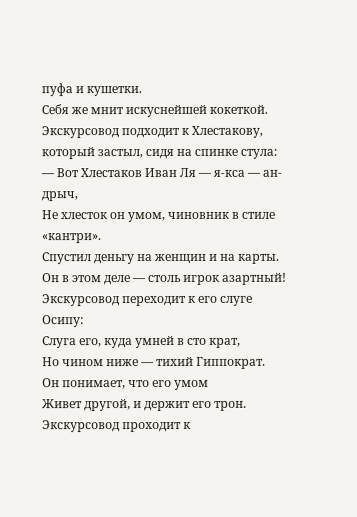пуфа и кушетки.
Себя же мнит искуснейшей кокеткой.
Экскурсовод подходит к Хлестакову, который застыл, сидя на спинке стула:
— Вот Хлестаков Иван Ля — я-кса — ан-дрыч,
Не хлесток он умом, чиновник в стиле «кантри».
Спустил деньгу на женщин и на карты.
Он в этом деле — столь игрок азартный!
Экскурсовод переходит к его слуге Осипу:
Слуга его, куда умней в сто крат,
Но чином ниже — тихий Гиппократ.
Он понимает, что его умом
Живет другой, и держит его трон.
Экскурсовод проходит к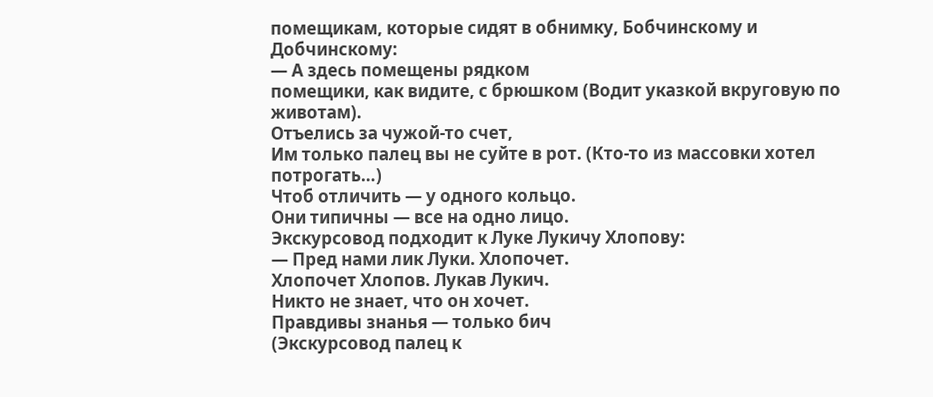помещикам, которые сидят в обнимку, Бобчинскому и Добчинскому:
— А здесь помещены рядком
помещики, как видите, с брюшком (Водит указкой вкруговую по животам).
Отъелись за чужой-то счет,
Им только палец вы не суйте в рот. (Кто-то из массовки хотел потрогать…)
Чтоб отличить — у одного кольцо.
Они типичны — все на одно лицо.
Экскурсовод подходит к Луке Лукичу Хлопову:
— Пред нами лик Луки. Хлопочет.
Хлопочет Хлопов. Лукав Лукич.
Никто не знает, что он хочет.
Правдивы знанья — только бич
(Экскурсовод палец к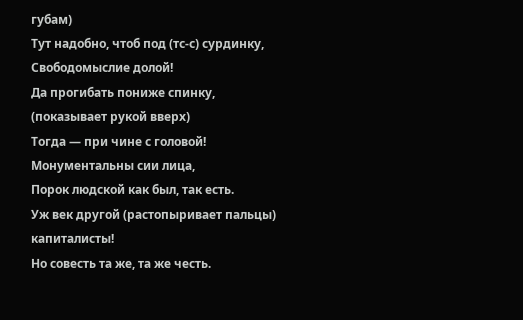губам)
Тут надобно, чтоб под (тс-с) сурдинку,
Свободомыслие долой!
Да прогибать пониже спинку,
(показывает рукой вверх)
Тогда — при чине с головой!
Монументальны сии лица,
Порок людской как был, так есть.
Уж век другой (растопыривает пальцы) капиталисты!
Но совесть та же, та же честь.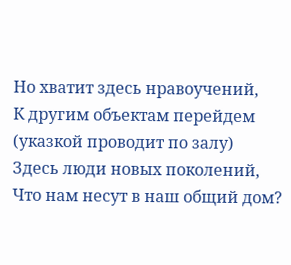Но хватит здесь нравоучений,
К другим объектам перейдем (указкой проводит по залу)
Здесь люди новых поколений,
Что нам несут в наш общий дом?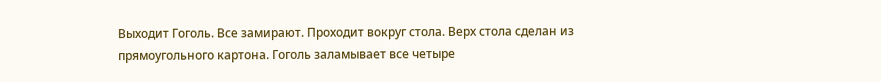Выходит Гоголь. Все замирают. Проходит вокруг стола. Верх стола сделан из прямоугольного картона. Гоголь заламывает все четыре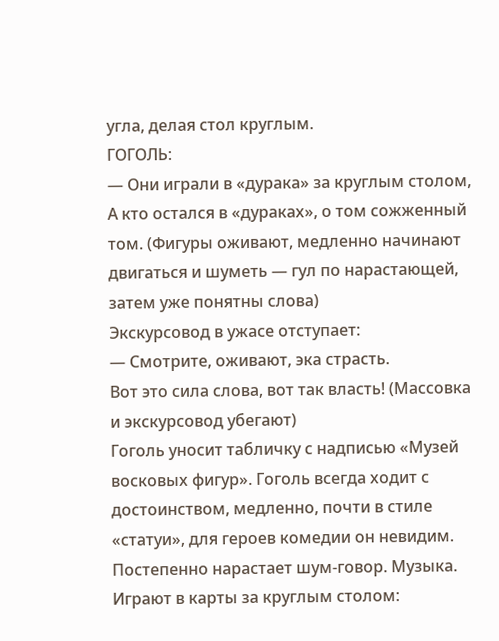угла, делая стол круглым.
ГОГОЛЬ:
— Они играли в «дурака» за круглым столом,
А кто остался в «дураках», о том сожженный том. (Фигуры оживают, медленно начинают двигаться и шуметь — гул по нарастающей, затем уже понятны слова)
Экскурсовод в ужасе отступает:
— Смотрите, оживают, эка страсть.
Вот это сила слова, вот так власть! (Массовка и экскурсовод убегают)
Гоголь уносит табличку с надписью «Музей восковых фигур». Гоголь всегда ходит с достоинством, медленно, почти в стиле «статуи», для героев комедии он невидим.
Постепенно нарастает шум-говор. Музыка. Играют в карты за круглым столом: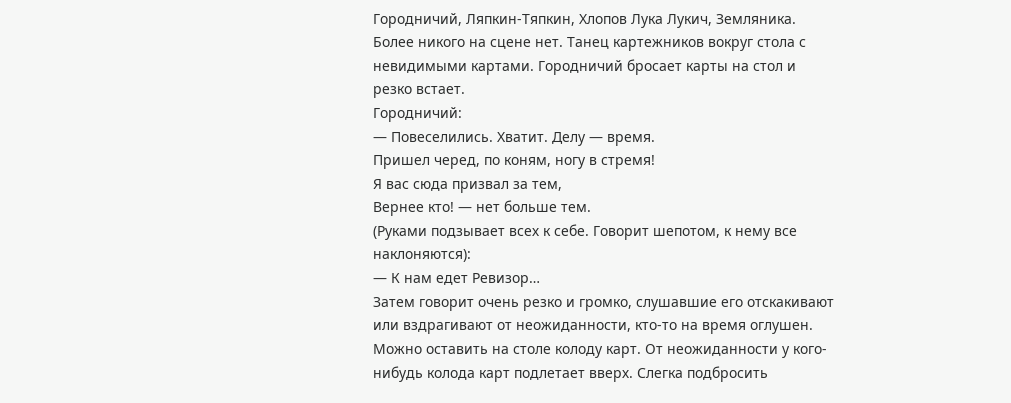Городничий, Ляпкин-Тяпкин, Хлопов Лука Лукич, Земляника. Более никого на сцене нет. Танец картежников вокруг стола с невидимыми картами. Городничий бросает карты на стол и резко встает.
Городничий:
— Повеселились. Хватит. Делу — время.
Пришел черед, по коням, ногу в стремя!
Я вас сюда призвал за тем,
Вернее кто! — нет больше тем.
(Руками подзывает всех к себе. Говорит шепотом, к нему все наклоняются):
— К нам едет Ревизор…
Затем говорит очень резко и громко, слушавшие его отскакивают или вздрагивают от неожиданности, кто-то на время оглушен. Можно оставить на столе колоду карт. От неожиданности у кого-нибудь колода карт подлетает вверх. Слегка подбросить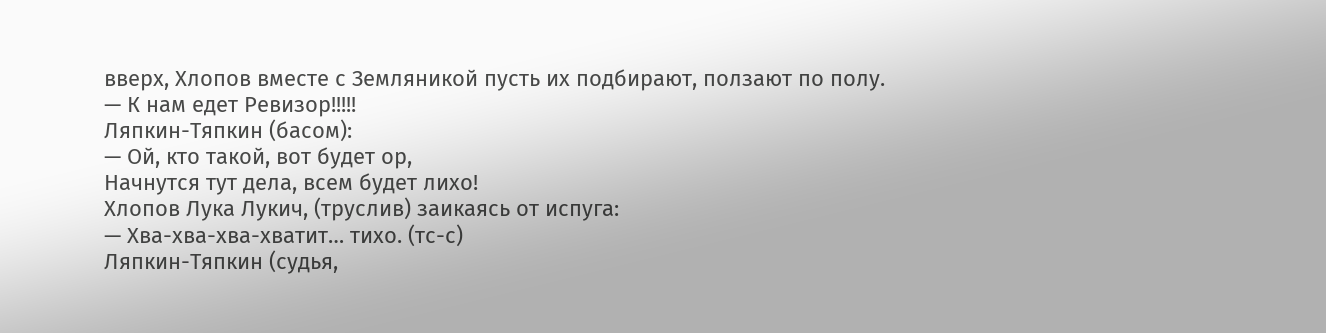вверх, Хлопов вместе с Земляникой пусть их подбирают, ползают по полу.
— К нам едет Ревизор!!!!!
Ляпкин-Тяпкин (басом):
— Ой, кто такой, вот будет ор,
Начнутся тут дела, всем будет лихо!
Хлопов Лука Лукич, (труслив) заикаясь от испуга:
— Хва-хва-хва-хватит… тихо. (тс-с)
Ляпкин-Тяпкин (судья,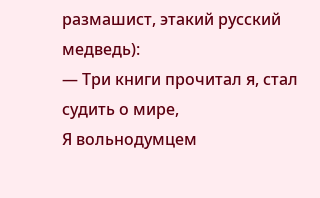размашист, этакий русский медведь):
— Три книги прочитал я, стал судить о мире,
Я вольнодумцем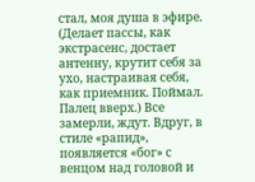стал, моя душа в эфире.
(Делает пассы, как экстрасенс, достает антенну, крутит себя за ухо, настраивая себя, как приемник. Поймал. Палец вверх.) Все замерли, ждут. Вдруг, в стиле «рапид», появляется «бог» с венцом над головой и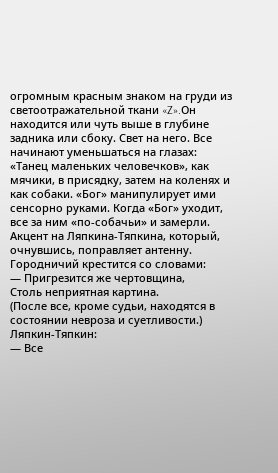огромным красным знаком на груди из светоотражательной ткани «Z».Он находится или чуть выше в глубине задника или сбоку. Свет на него. Все начинают уменьшаться на глазах: «Танец маленьких человечков», как мячики, в присядку, затем на коленях и как собаки. «Бог» манипулирует ими сенсорно руками. Когда «Бог» уходит, все за ним «по-собачьи» и замерли. Акцент на Ляпкина-Тяпкина, который, очнувшись, поправляет антенну.
Городничий крестится со словами:
— Пригрезится же чертовщина,
Столь неприятная картина.
(После все, кроме судьи, находятся в состоянии невроза и суетливости.)
Ляпкин-Тяпкин:
— Все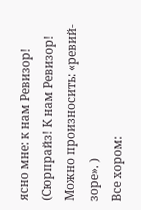ясно мне: к нам Ревизор! (Сюрпрайз! К нам Ревизор! Можно произносить: «ревий-зоре». )
Все хором: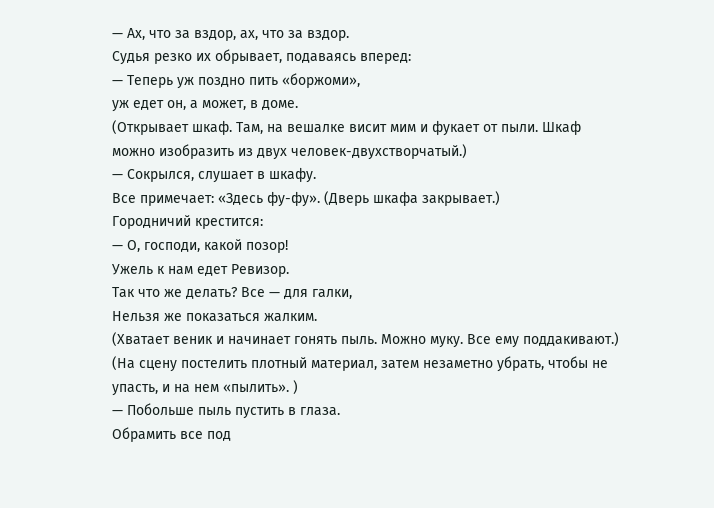— Ах, что за вздор, ах, что за вздор.
Судья резко их обрывает, подаваясь вперед:
— Теперь уж поздно пить «боржоми»,
уж едет он, а может, в доме.
(Открывает шкаф. Там, на вешалке висит мим и фукает от пыли. Шкаф можно изобразить из двух человек-двухстворчатый.)
— Сокрылся, слушает в шкафу.
Все примечает: «Здесь фу-фу». (Дверь шкафа закрывает.)
Городничий крестится:
— О, господи, какой позор!
Ужель к нам едет Ревизор.
Так что же делать? Все — для галки,
Нельзя же показаться жалким.
(Хватает веник и начинает гонять пыль. Можно муку. Все ему поддакивают.) (На сцену постелить плотный материал, затем незаметно убрать, чтобы не упасть, и на нем «пылить». )
— Побольше пыль пустить в глаза.
Обрамить все под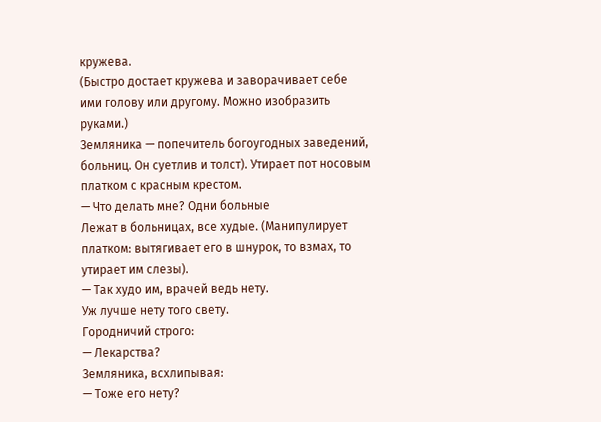кружева.
(Быстро достает кружева и заворачивает себе ими голову или другому. Можно изобразить руками.)
Земляника — попечитель богоугодных заведений, больниц. Он суетлив и толст). Утирает пот носовым платком с красным крестом.
— Что делать мне? Одни больные
Лежат в больницах, все худые. (Манипулирует платком: вытягивает его в шнурок, то взмах, то утирает им слезы).
— Так худо им, врачей ведь нету.
Уж лучше нету того свету.
Городничий строго:
— Лекарства?
Земляника, всхлипывая:
— Тоже его нету?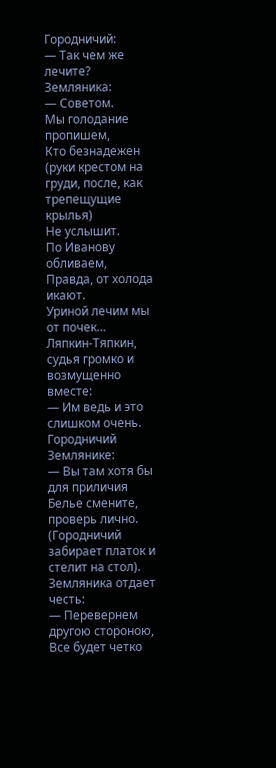Городничий:
— Так чем же лечите?
Земляника:
— Советом.
Мы голодание пропишем,
Кто безнадежен (руки крестом на груди, после, как трепещущие крылья)
Не услышит.
По Иванову обливаем,
Правда, от холода икают.
Уриной лечим мы от почек…
Ляпкин-Тяпкин, судья громко и возмущенно вместе:
— Им ведь и это слишком очень.
Городничий Землянике:
— Вы там хотя бы для приличия
Белье смените, проверь лично. (Городничий забирает платок и стелит на стол).
Земляника отдает честь:
— Перевернем другою стороною,
Все будет четко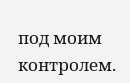под моим контролем.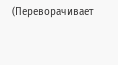(Переворачивает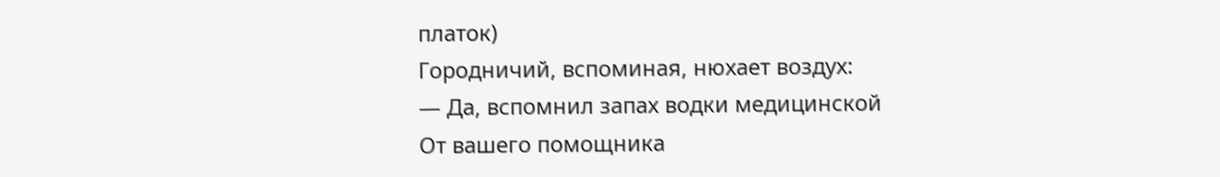платок)
Городничий, вспоминая, нюхает воздух:
— Да, вспомнил запах водки медицинской
От вашего помощника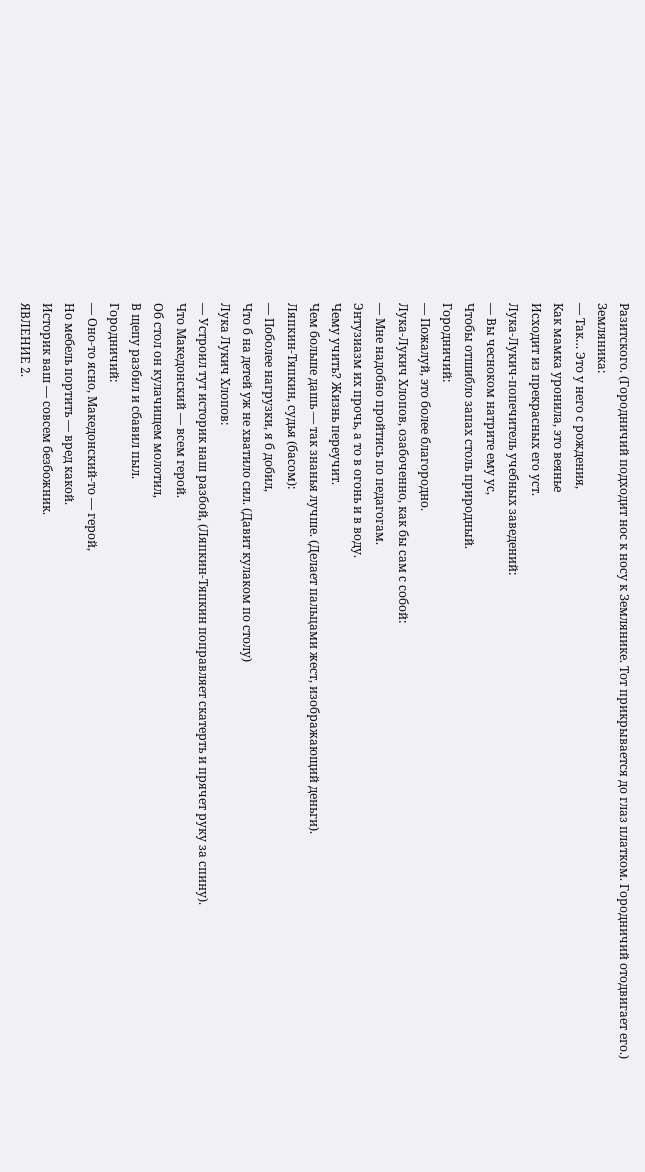Разитского. (Городничий подходит нос к носу к Землянике. Тот прикрывается до глаз платком. Городничий отодвигает его.)
Земляника:
— Так… Это у него с рождения,
Как мамка уронила, это веянье
Исходит из прекрасных его уст.
Лука-Лукич-попечитель учебных заведений:
— Вы чесноком натрите ему ус,
Чтобы отшибло запах столь природный.
Городничий:
— Пожалуй, это более благородно.
Лука-Лукич Хлопов, озабоченно, как бы сам с собой:
— Мне надобно пройтись по педагогам.
Энтузиазм их прочь, а то в огонь и в воду.
Чему учить? Жизнь переучит.
Чем больше дашь — так знанья лучше. (Делает пальцами жест, изображающий деньги).
Ляпкин-Тяпкин, судья (басом):
— Поболее нагрузки, я б добил,
Что б на детей уж не хватило сил. (Давит кулаком по столу)
Лука Лукич Хлопов:
— Устроил тут историк наш разбой, (Ляпкин-Тяпкин поправляет скатерть и прячет руку за спину).
Что Македонский — всем герой.
Об стол он кулачищем молотил,
В щепу разбил и сбавил пыл.
Городничий:
— Оно-то ясно, Македонский-то — герой,
Но мебель портить — вред какой.
Историк ваш — совсем безбожник.
ЯВЛЕНИЕ 2.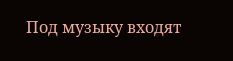Под музыку входят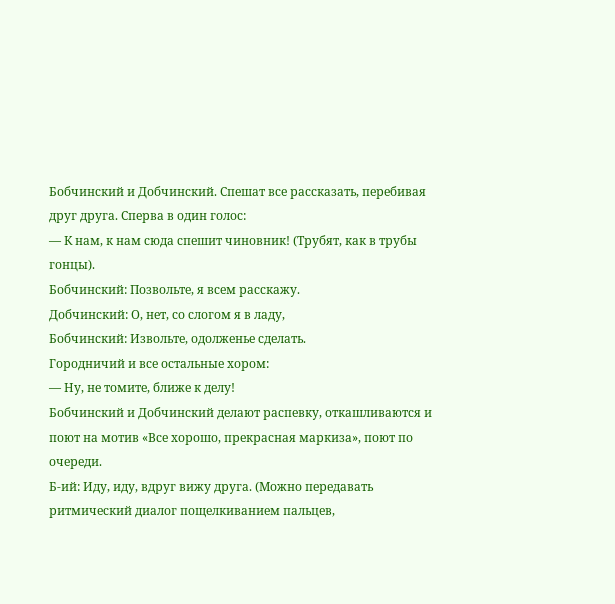Бобчинский и Добчинский. Спешат все рассказать, перебивая друг друга. Сперва в один голос:
— К нам, к нам сюда спешит чиновник! (Трубят, как в трубы гонцы).
Бобчинский: Позвольте, я всем расскажу.
Добчинский: О, нет, со слогом я в ладу,
Бобчинский: Извольте, одолженье сделать.
Городничий и все остальные хором:
— Ну, не томите, ближе к делу!
Бобчинский и Добчинский делают распевку, откашливаются и поют на мотив «Все хорошо, прекрасная маркиза», поют по очереди.
Б-ий: Иду, иду, вдруг вижу друга. (Можно передавать ритмический диалог пощелкиванием пальцев,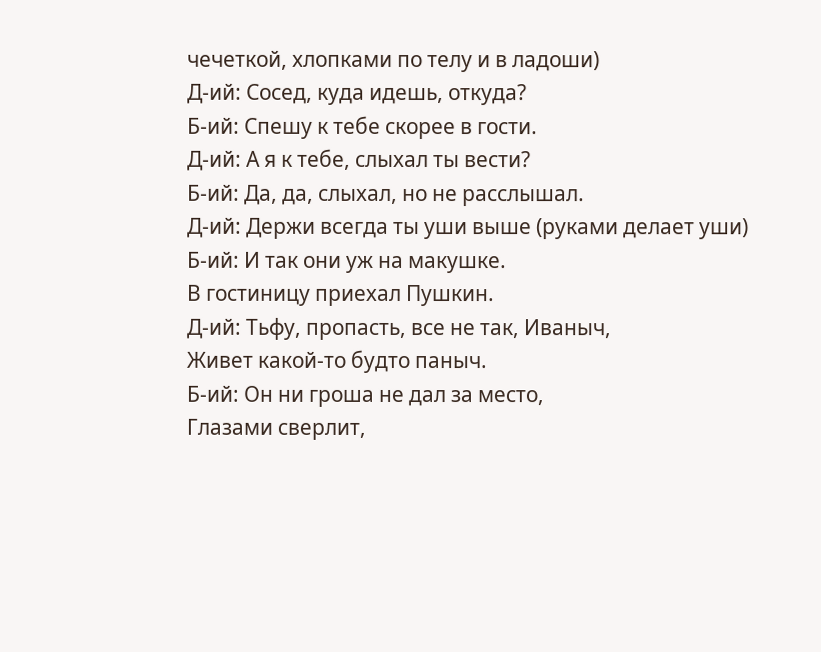чечеткой, хлопками по телу и в ладоши)
Д-ий: Сосед, куда идешь, откуда?
Б-ий: Спешу к тебе скорее в гости.
Д-ий: А я к тебе, слыхал ты вести?
Б-ий: Да, да, слыхал, но не расслышал.
Д-ий: Держи всегда ты уши выше (руками делает уши)
Б-ий: И так они уж на макушке.
В гостиницу приехал Пушкин.
Д-ий: Тьфу, пропасть, все не так, Иваныч,
Живет какой-то будто паныч.
Б-ий: Он ни гроша не дал за место,
Глазами сверлит,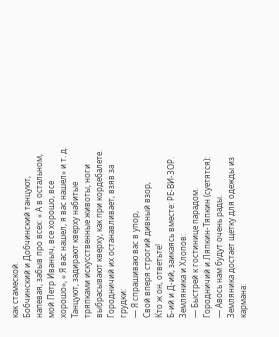как стамеской.
Бобчинский и Добчинский танцуют, напевая, забыв про всех: « А в остальном, мой Петр Иваныч, все хорошо, все хорошо», « Я вас нашел, я вас нашел» и т. д. Танцуют, задирают кверху набитые тряпками искусственные животы, ноги выбрасывают кверху, как при кордебалете.
Городничий их останавливает, взяв за грудки:
— Я спрашиваю вас в упор,
Свой вперя строгий дивный взор,
Кто ж он, ответьте!
Б-ий и Д-ий, заикаясь вместе: РЕ-ВИ-ЗОР.
Земляника и Хлопов:
— Быстрей к гостинице парадом.
Городничий и Ляпкин-Тяпкин (суетятся):
— Авось нам будут очень рады.
Земляника достает щетку для одежды из кармана: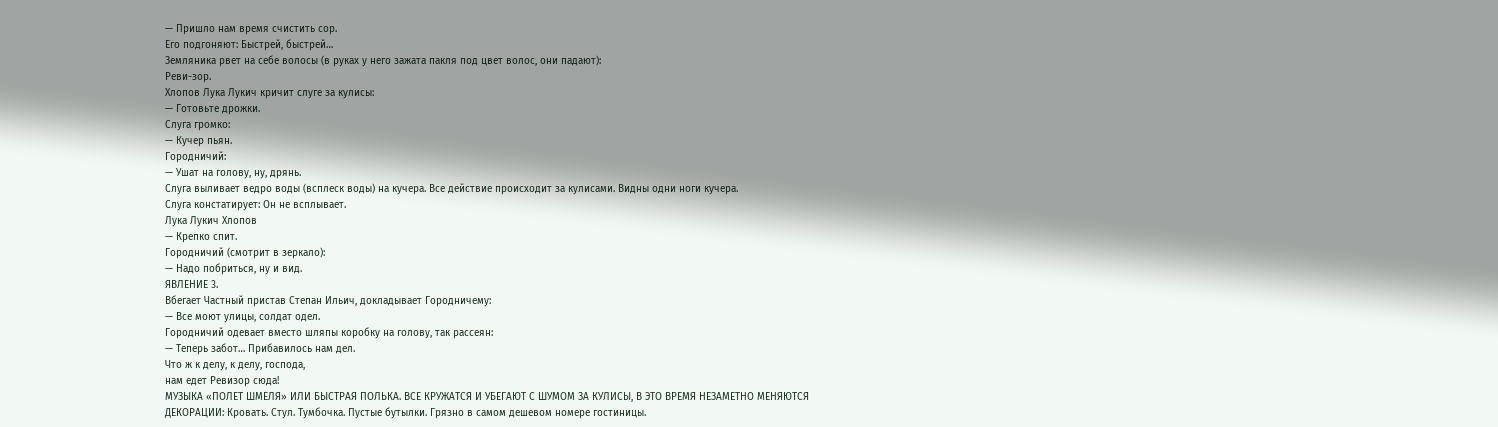— Пришло нам время счистить сор.
Его подгоняют: Быстрей, быстрей…
Земляника рвет на себе волосы (в руках у него зажата пакля под цвет волос, они падают):
Реви-зор.
Хлопов Лука Лукич кричит слуге за кулисы:
— Готовьте дрожки.
Слуга громко:
— Кучер пьян.
Городничий:
— Ушат на голову, ну, дрянь.
Слуга выливает ведро воды (всплеск воды) на кучера. Все действие происходит за кулисами. Видны одни ноги кучера.
Слуга констатирует: Он не всплывает.
Лука Лукич Хлопов
— Крепко спит.
Городничий (смотрит в зеркало):
— Надо побриться, ну и вид.
ЯВЛЕНИЕ 3.
Вбегает Частный пристав Степан Ильич, докладывает Городничему:
— Все моют улицы, солдат одел.
Городничий одевает вместо шляпы коробку на голову, так рассеян:
— Теперь забот… Прибавилось нам дел.
Что ж к делу, к делу, господа,
нам едет Ревизор сюда!
МУЗЫКА «ПОЛЕТ ШМЕЛЯ» ИЛИ БЫСТРАЯ ПОЛЬКА. ВСЕ КРУЖАТСЯ И УБЕГАЮТ С ШУМОМ ЗА КУЛИСЫ, В ЭТО ВРЕМЯ НЕЗАМЕТНО МЕНЯЮТСЯ ДЕКОРАЦИИ: Кровать. Стул. Тумбочка. Пустые бутылки. Грязно в самом дешевом номере гостиницы.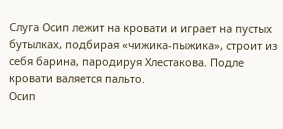Слуга Осип лежит на кровати и играет на пустых бутылках, подбирая «чижика-пыжика», строит из себя барина, пародируя Хлестакова. Подле кровати валяется пальто.
Осип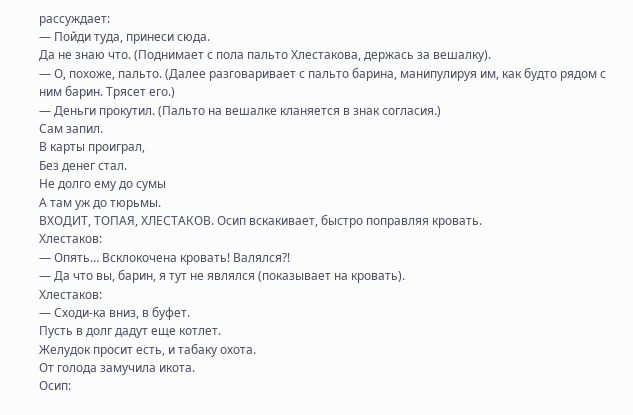рассуждает:
— Пойди туда, принеси сюда.
Да не знаю что. (Поднимает с пола пальто Хлестакова, держась за вешалку).
— О, похоже, пальто. (Далее разговаривает с пальто барина, манипулируя им, как будто рядом с ним барин. Трясет его.)
— Деньги прокутил. (Пальто на вешалке кланяется в знак согласия.)
Сам запил.
В карты проиграл,
Без денег стал.
Не долго ему до сумы
А там уж до тюрьмы.
ВХОДИТ, ТОПАЯ, ХЛЕСТАКОВ. Осип вскакивает, быстро поправляя кровать.
Хлестаков:
— Опять… Всклокочена кровать! Валялся?!
— Да что вы, барин, я тут не являлся (показывает на кровать).
Хлестаков:
— Сходи-ка вниз, в буфет.
Пусть в долг дадут еще котлет.
Желудок просит есть, и табаку охота.
От голода замучила икота.
Осип: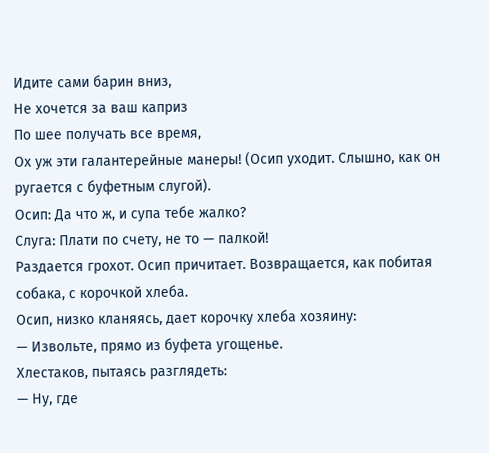Идите сами барин вниз,
Не хочется за ваш каприз
По шее получать все время,
Ох уж эти галантерейные манеры! (Осип уходит. Слышно, как он ругается с буфетным слугой).
Осип: Да что ж, и супа тебе жалко?
Слуга: Плати по счету, не то — палкой!
Раздается грохот. Осип причитает. Возвращается, как побитая собака, с корочкой хлеба.
Осип, низко кланяясь, дает корочку хлеба хозяину:
— Извольте, прямо из буфета угощенье.
Хлестаков, пытаясь разглядеть:
— Ну, где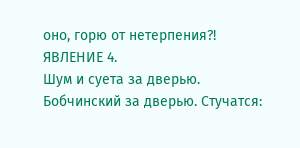оно, горю от нетерпения?!
ЯВЛЕНИЕ 4.
Шум и суета за дверью. Бобчинский за дверью. Стучатся: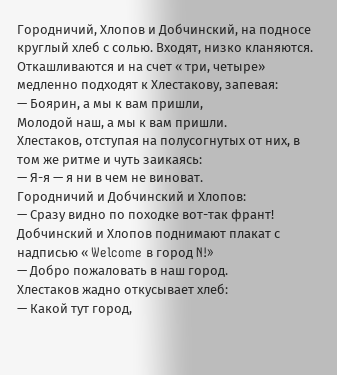Городничий, Хлопов и Добчинский, на подносе круглый хлеб с солью. Входят, низко кланяются. Откашливаются и на счет « три, четыре» медленно подходят к Хлестакову, запевая:
— Боярин, а мы к вам пришли,
Молодой наш, а мы к вам пришли.
Хлестаков, отступая на полусогнутых от них, в том же ритме и чуть заикаясь:
— Я-я — я ни в чем не виноват.
Городничий и Добчинский и Хлопов:
— Сразу видно по походке вот-так франт!
Добчинский и Хлопов поднимают плакат с надписью « Welcome в город N!»
— Добро пожаловать в наш город.
Хлестаков жадно откусывает хлеб:
— Какой тут город,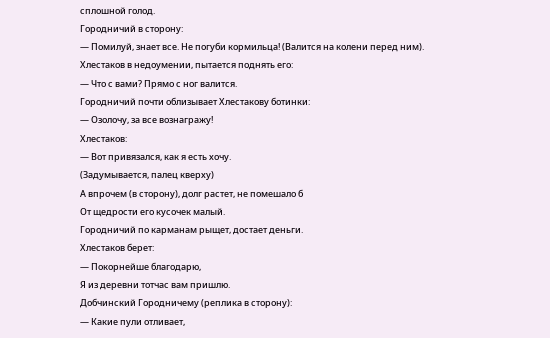сплошной голод.
Городничий в сторону:
— Помилуй, знает все. Не погуби кормильца! (Валится на колени перед ним).
Хлестаков в недоумении, пытается поднять его:
— Что с вами? Прямо с ног валится.
Городничий почти облизывает Хлестакову ботинки:
— Озолочу, за все вознагражу!
Хлестаков:
— Вот привязался, как я есть хочу.
(Задумывается, палец кверху)
А впрочем (в сторону), долг растет, не помешало б
От щедрости его кусочек малый.
Городничий по карманам рыщет, достает деньги.
Хлестаков берет:
— Покорнейше благодарю,
Я из деревни тотчас вам пришлю.
Добчинский Городничему (реплика в сторону):
— Какие пули отливает,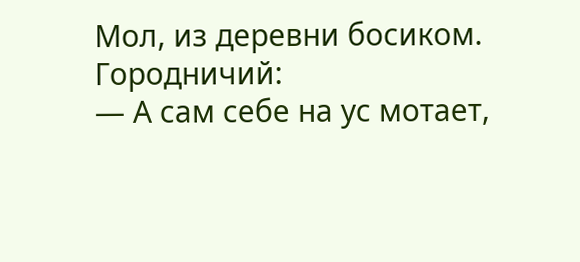Мол, из деревни босиком.
Городничий:
— А сам себе на ус мотает,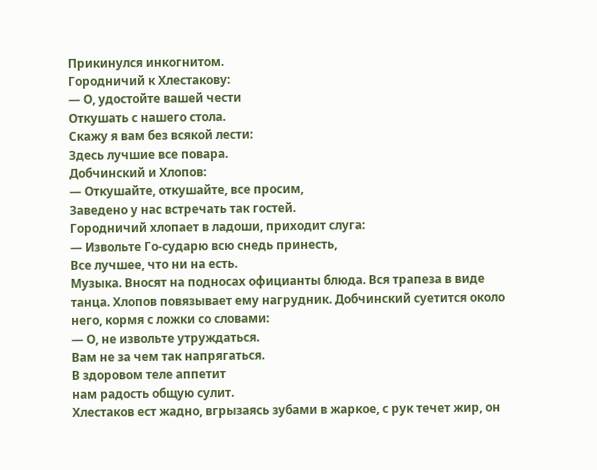Прикинулся инкогнитом.
Городничий к Хлестакову:
— О, удостойте вашей чести
Откушать с нашего стола.
Скажу я вам без всякой лести:
Здесь лучшие все повара.
Добчинский и Хлопов:
— Откушайте, откушайте, все просим,
Заведено у нас встречать так гостей.
Городничий хлопает в ладоши, приходит слуга:
— Извольте Го-сударю всю снедь принесть,
Все лучшее, что ни на есть.
Музыка. Вносят на подносах официанты блюда. Вся трапеза в виде танца. Хлопов повязывает ему нагрудник. Добчинский суетится около него, кормя с ложки со словами:
— О, не извольте утруждаться.
Вам не за чем так напрягаться.
В здоровом теле аппетит
нам радость общую сулит.
Хлестаков ест жадно, вгрызаясь зубами в жаркое, с рук течет жир, он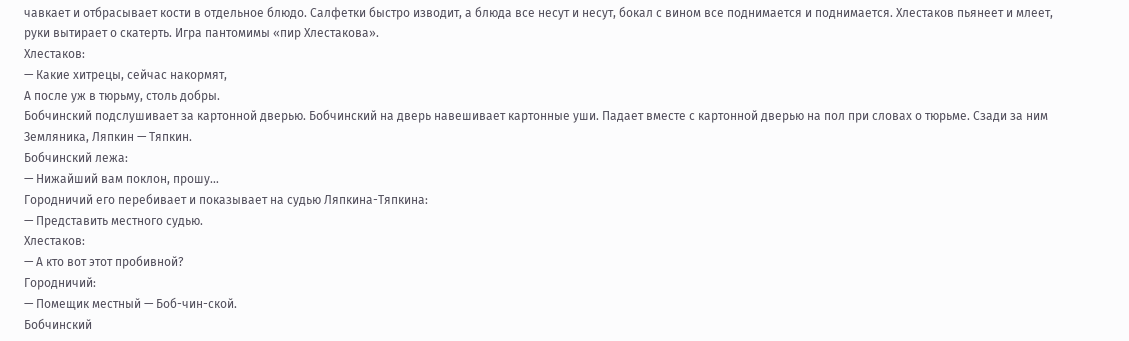чавкает и отбрасывает кости в отдельное блюдо. Салфетки быстро изводит, а блюда все несут и несут, бокал с вином все поднимается и поднимается. Хлестаков пьянеет и млеет, руки вытирает о скатерть. Игра пантомимы «пир Хлестакова».
Хлестаков:
— Какие хитрецы, сейчас накормят,
А после уж в тюрьму, столь добры.
Бобчинский подслушивает за картонной дверью. Бобчинский на дверь навешивает картонные уши. Падает вместе с картонной дверью на пол при словах о тюрьме. Сзади за ним Земляника, Ляпкин — Тяпкин.
Бобчинский лежа:
— Нижайший вам поклон, прошу…
Городничий его перебивает и показывает на судью Ляпкина-Тяпкина:
— Представить местного судью.
Хлестаков:
— А кто вот этот пробивной?
Городничий:
— Помещик местный — Боб-чин-ской.
Бобчинский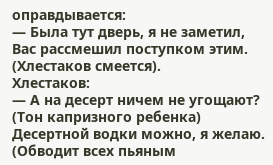оправдывается:
— Была тут дверь, я не заметил,
Вас рассмешил поступком этим. (Хлестаков смеется).
Хлестаков:
— А на десерт ничем не угощают? (Тон капризного ребенка)
Десертной водки можно, я желаю. (Обводит всех пьяным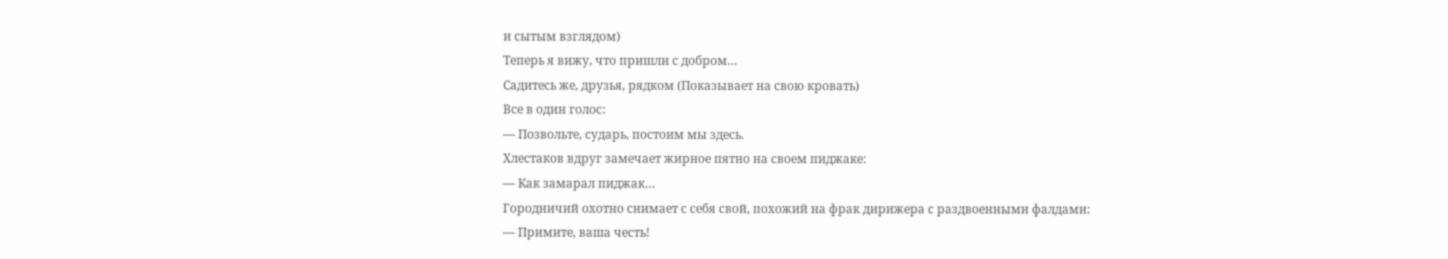и сытым взглядом)
Теперь я вижу, что пришли с добром…
Садитесь же, друзья, рядком (Показывает на свою кровать)
Все в один голос:
— Позвольте, сударь, постоим мы здесь.
Хлестаков вдруг замечает жирное пятно на своем пиджаке:
— Как замарал пиджак…
Городничий охотно снимает с себя свой, похожий на фрак дирижера с раздвоенными фалдами:
— Примите, ваша честь!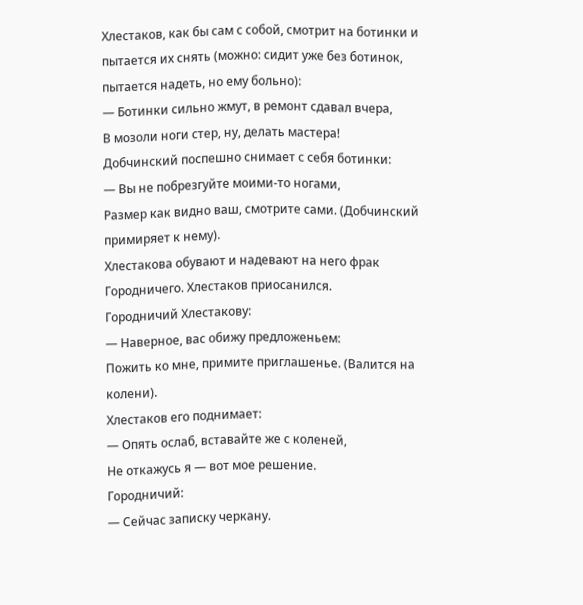Хлестаков, как бы сам с собой, смотрит на ботинки и пытается их снять (можно: сидит уже без ботинок, пытается надеть, но ему больно):
— Ботинки сильно жмут, в ремонт сдавал вчера,
В мозоли ноги стер, ну, делать мастера!
Добчинский поспешно снимает с себя ботинки:
— Вы не побрезгуйте моими-то ногами,
Размер как видно ваш, смотрите сами. (Добчинский примиряет к нему).
Хлестакова обувают и надевают на него фрак Городничего. Хлестаков приосанился.
Городничий Хлестакову:
— Наверное, вас обижу предложеньем:
Пожить ко мне, примите приглашенье. (Валится на колени).
Хлестаков его поднимает:
— Опять ослаб, вставайте же с коленей,
Не откажусь я — вот мое решение.
Городничий:
— Сейчас записку черкану.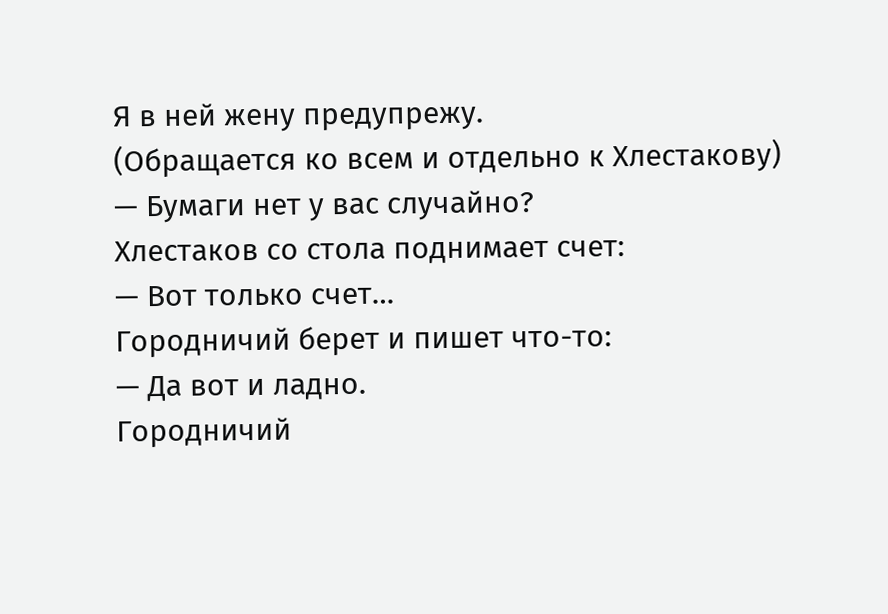Я в ней жену предупрежу.
(Обращается ко всем и отдельно к Хлестакову)
— Бумаги нет у вас случайно?
Хлестаков со стола поднимает счет:
— Вот только счет…
Городничий берет и пишет что-то:
— Да вот и ладно.
Городничий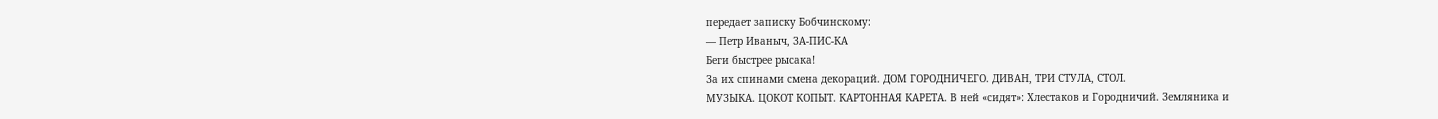передает записку Бобчинскому:
— Петр Иваныч, ЗА-ПИС-КА
Беги быстрее рысака!
За их спинами смена декораций. ДОМ ГОРОДНИЧЕГО. ДИВАН, ТРИ СТУЛА, СТОЛ.
МУЗЫКА. ЦОКОТ КОПЫТ. КАРТОННАЯ КАРЕТА. В ней «сидят»: Хлестаков и Городничий. Земляника и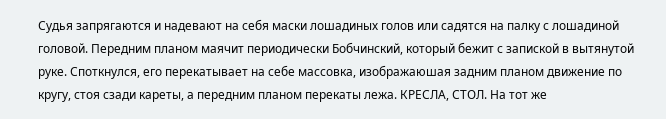Судья запрягаются и надевают на себя маски лошадиных голов или садятся на палку с лошадиной головой. Передним планом маячит периодически Бобчинский, который бежит с запиской в вытянутой руке. Споткнулся, его перекатывает на себе массовка, изображаюшая задним планом движение по кругу, стоя сзади кареты, а передним планом перекаты лежа. КРЕСЛА, СТОЛ. На тот же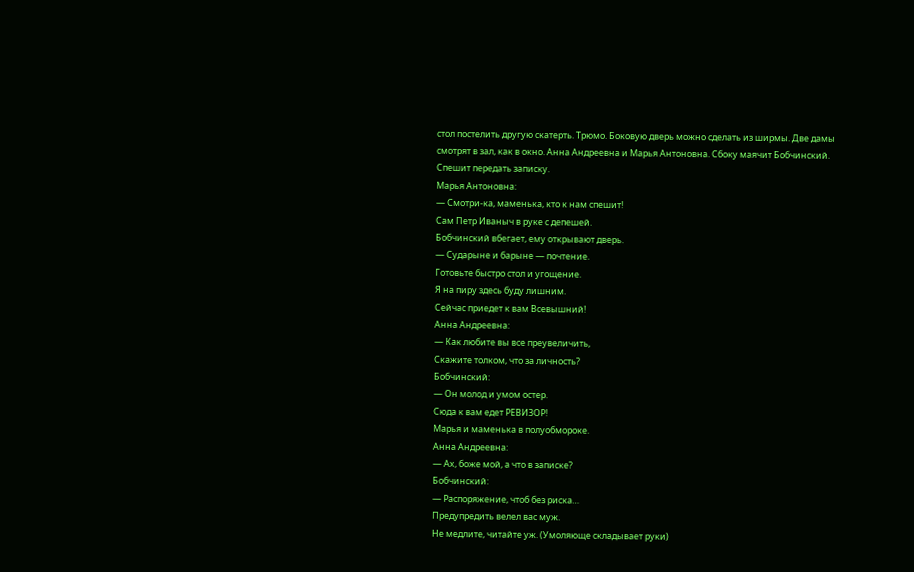стол постелить другую скатерть. Трюмо. Боковую дверь можно сделать из ширмы. Две дамы смотрят в зал, как в окно. Анна Андреевна и Марья Антоновна. Сбоку маячит Бобчинский. Спешит передать записку.
Марья Антоновна:
— Смотри-ка, маменька, кто к нам спешит!
Сам Петр Иваныч в руке с депешей.
Бобчинский вбегает, ему открывают дверь.
— Сударыне и барыне — почтение.
Готовьте быстро стол и угощение.
Я на пиру здесь буду лишним.
Сейчас приедет к вам Всевышний!
Анна Андреевна:
— Как любите вы все преувеличить,
Скажите толком, что за личность?
Бобчинский:
— Он молод и умом остер.
Сюда к вам едет РЕВИЗОР!
Марья и маменька в полуобмороке.
Анна Андреевна:
— Ах, боже мой, а что в записке?
Бобчинский:
— Распоряжение, чтоб без риска…
Предупредить велел вас муж.
Не медлите, читайте уж. (Умоляюще складывает руки)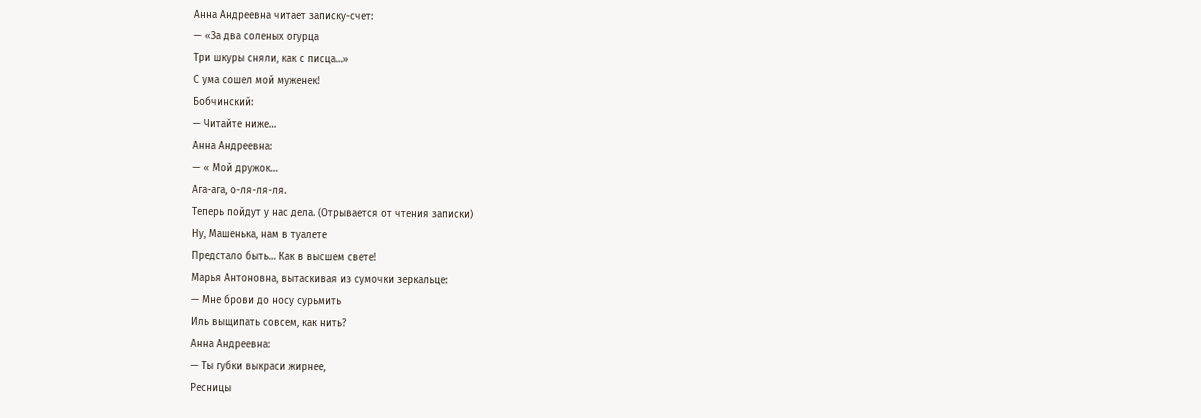Анна Андреевна читает записку-счет:
— «За два соленых огурца
Три шкуры сняли, как с писца…»
С ума сошел мой муженек!
Бобчинский:
— Читайте ниже…
Анна Андреевна:
— « Мой дружок…
Ага-ага, о-ля-ля-ля.
Теперь пойдут у нас дела. (Отрывается от чтения записки)
Ну, Машенька, нам в туалете
Предстало быть… Как в высшем свете!
Марья Антоновна, вытаскивая из сумочки зеркальце:
— Мне брови до носу сурьмить
Иль выщипать совсем, как нить?
Анна Андреевна:
— Ты губки выкраси жирнее,
Ресницы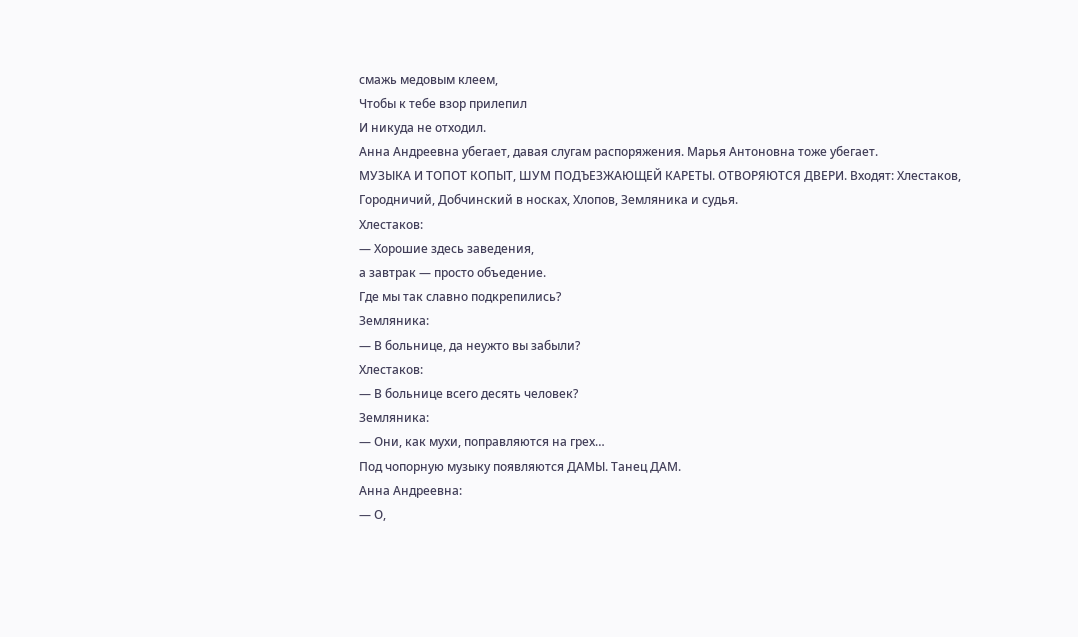смажь медовым клеем,
Чтобы к тебе взор прилепил
И никуда не отходил.
Анна Андреевна убегает, давая слугам распоряжения. Марья Антоновна тоже убегает.
МУЗЫКА И ТОПОТ КОПЫТ, ШУМ ПОДЪЕЗЖАЮЩЕЙ КАРЕТЫ. ОТВОРЯЮТСЯ ДВЕРИ. Входят: Хлестаков, Городничий, Добчинский в носках, Хлопов, Земляника и судья.
Хлестаков:
— Хорошие здесь заведения,
а завтрак — просто объедение.
Где мы так славно подкрепились?
Земляника:
— В больнице, да неужто вы забыли?
Хлестаков:
— В больнице всего десять человек?
Земляника:
— Они, как мухи, поправляются на грех…
Под чопорную музыку появляются ДАМЫ. Танец ДАМ.
Анна Андреевна:
— О,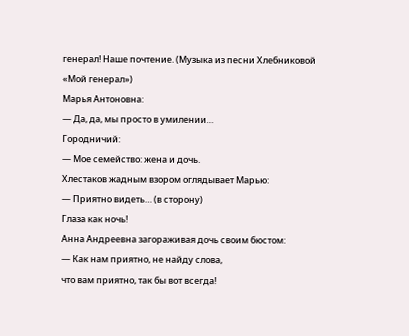генерал! Наше почтение. (Музыка из песни Хлебниковой «Мой генерал»)
Марья Антоновна:
— Да, да, мы просто в умилении…
Городничий:
— Мое семейство: жена и дочь.
Хлестаков жадным взором оглядывает Марью:
— Приятно видеть… (в сторону)
Глаза как ночь!
Анна Андреевна загораживая дочь своим бюстом:
— Как нам приятно, не найду слова,
что вам приятно, так бы вот всегда!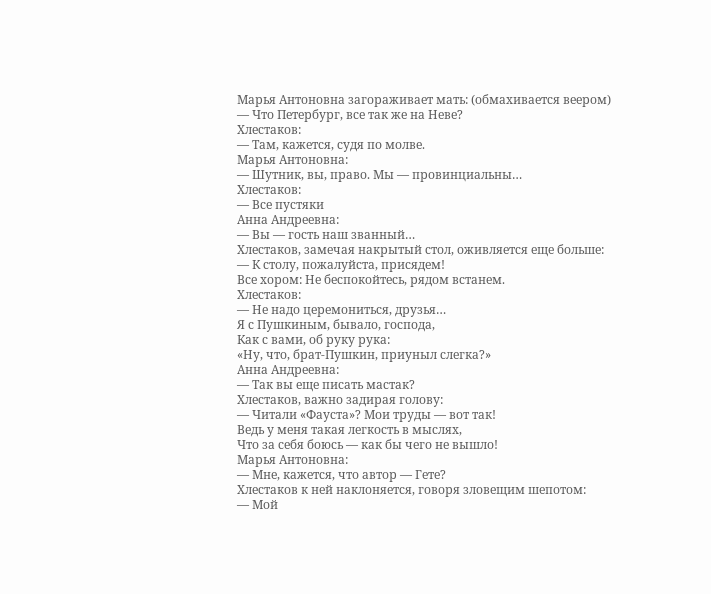Марья Антоновна загораживает мать: (обмахивается веером)
— Что Петербург, все так же на Неве?
Хлестаков:
— Там, кажется, судя по молве.
Марья Антоновна:
— Шутник, вы, право. Мы — провинциальны…
Хлестаков:
— Все пустяки
Анна Андреевна:
— Вы — гость наш званный…
Хлестаков, замечая накрытый стол, оживляется еще больше:
— К столу, пожалуйста, присядем!
Все хором: Не беспокойтесь, рядом встанем.
Хлестаков:
— Не надо церемониться, друзья…
Я с Пушкиным, бывало, господа,
Как с вами, об руку рука:
«Ну, что, брат-Пушкин, приуныл слегка?»
Анна Андреевна:
— Так вы еще писать мастак?
Хлестаков, важно задирая голову:
— Читали «Фауста»? Мои труды — вот так!
Ведь у меня такая легкость в мыслях,
Что за себя боюсь — как бы чего не вышло!
Марья Антоновна:
— Мне, кажется, что автор — Гете?
Хлестаков к ней наклоняется, говоря зловещим шепотом:
— Мой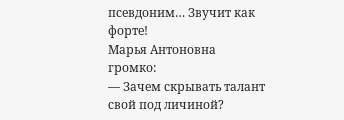псевдоним… Звучит как форте!
Марья Антоновна громко:
— Зачем скрывать талант свой под личиной?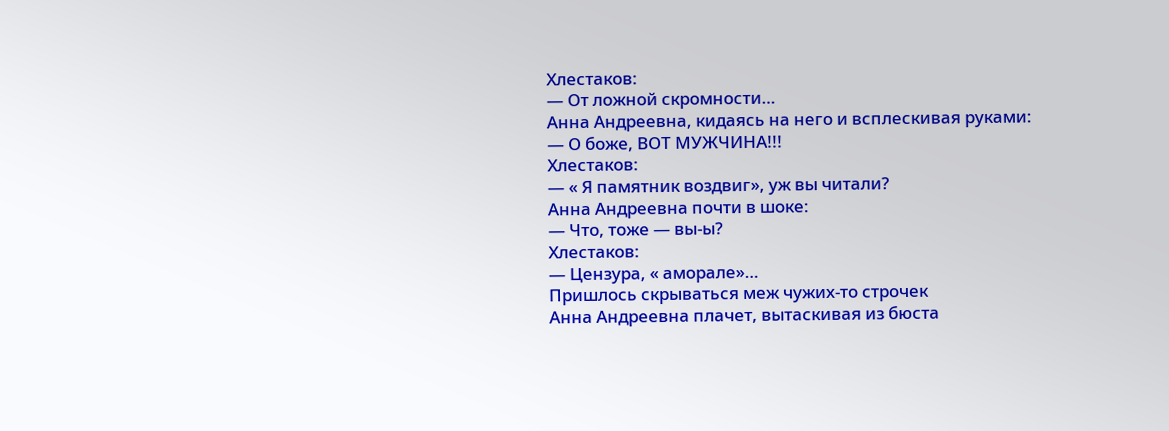Хлестаков:
— От ложной скромности…
Анна Андреевна, кидаясь на него и всплескивая руками:
— О боже, ВОТ МУЖЧИНА!!!
Хлестаков:
— « Я памятник воздвиг», уж вы читали?
Анна Андреевна почти в шоке:
— Что, тоже — вы-ы?
Хлестаков:
— Цензура, « аморале»…
Пришлось скрываться меж чужих-то строчек
Анна Андреевна плачет, вытаскивая из бюста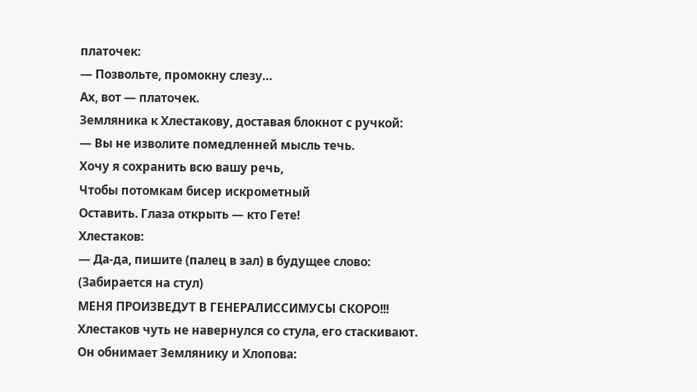платочек:
— Позвольте, промокну слезу…
Ах, вот — платочек.
Земляника к Хлестакову, доставая блокнот с ручкой:
— Вы не изволите помедленней мысль течь.
Хочу я сохранить всю вашу речь,
Чтобы потомкам бисер искрометный
Оставить. Глаза открыть — кто Гете!
Хлестаков:
— Да-да, пишите (палец в зал) в будущее слово:
(Забирается на стул)
МЕНЯ ПРОИЗВЕДУТ В ГЕНЕРАЛИССИМУСЫ СКОРО!!!
Хлестаков чуть не навернулся со стула, его стаскивают.
Он обнимает Землянику и Хлопова: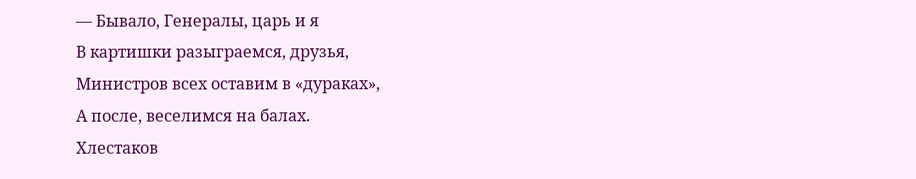— Бывало, Генералы, царь и я
В картишки разыграемся, друзья,
Министров всех оставим в «дураках»,
А после, веселимся на балах.
Хлестаков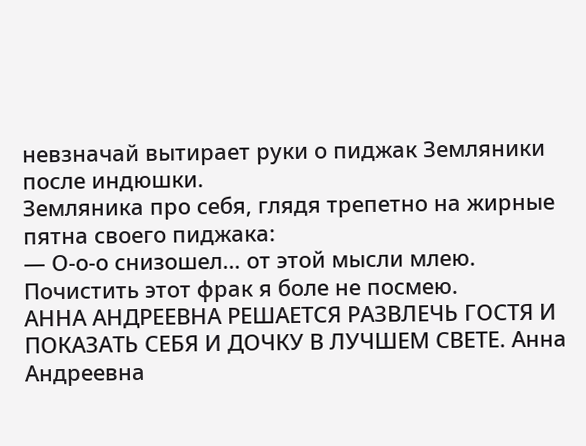невзначай вытирает руки о пиджак Земляники после индюшки.
Земляника про себя, глядя трепетно на жирные пятна своего пиджака:
— О-о-о снизошел… от этой мысли млею.
Почистить этот фрак я боле не посмею.
АННА АНДРЕЕВНА РЕШАЕТСЯ РАЗВЛЕЧЬ ГОСТЯ И ПОКАЗАТЬ СЕБЯ И ДОЧКУ В ЛУЧШЕМ СВЕТЕ. Анна Андреевна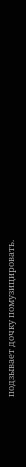подзывает дочку помузицировать.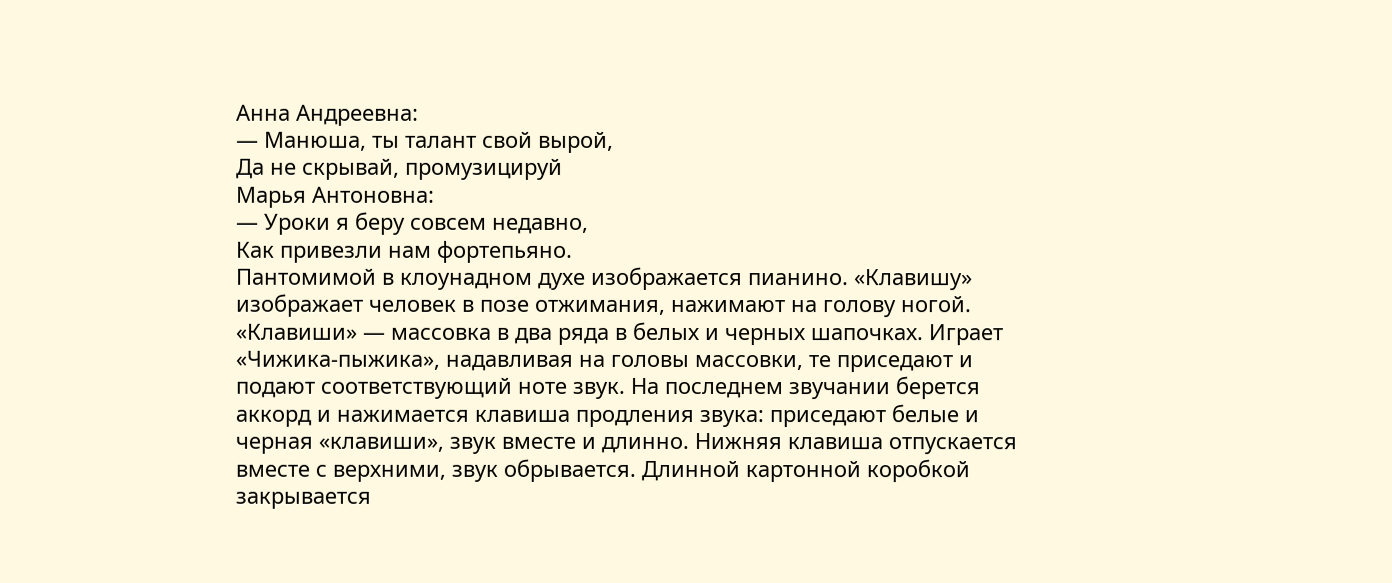Анна Андреевна:
— Манюша, ты талант свой вырой,
Да не скрывай, промузицируй
Марья Антоновна:
— Уроки я беру совсем недавно,
Как привезли нам фортепьяно.
Пантомимой в клоунадном духе изображается пианино. «Клавишу» изображает человек в позе отжимания, нажимают на голову ногой. «Клавиши» — массовка в два ряда в белых и черных шапочках. Играет «Чижика-пыжика», надавливая на головы массовки, те приседают и подают соответствующий ноте звук. На последнем звучании берется аккорд и нажимается клавиша продления звука: приседают белые и черная «клавиши», звук вместе и длинно. Нижняя клавиша отпускается вместе с верхними, звук обрывается. Длинной картонной коробкой закрывается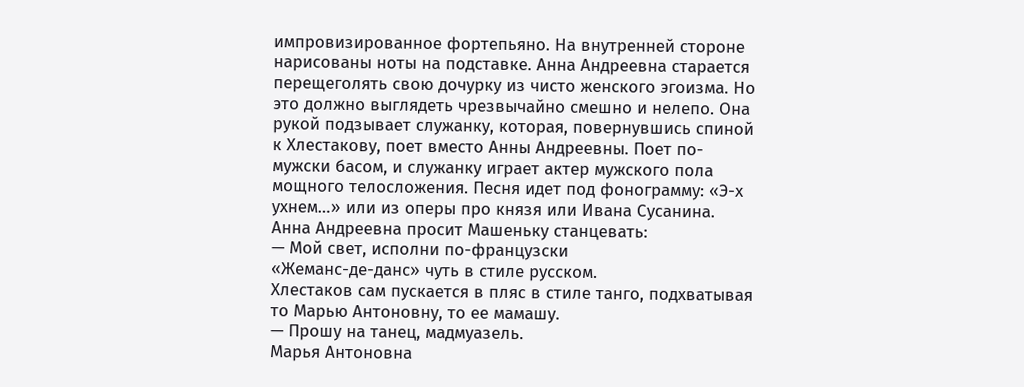импровизированное фортепьяно. На внутренней стороне нарисованы ноты на подставке. Анна Андреевна старается перещеголять свою дочурку из чисто женского эгоизма. Но это должно выглядеть чрезвычайно смешно и нелепо. Она рукой подзывает служанку, которая, повернувшись спиной к Хлестакову, поет вместо Анны Андреевны. Поет по-мужски басом, и служанку играет актер мужского пола мощного телосложения. Песня идет под фонограмму: «Э-х ухнем…» или из оперы про князя или Ивана Сусанина.
Анна Андреевна просит Машеньку станцевать:
— Мой свет, исполни по-французски
«Жеманс-де-данс» чуть в стиле русском.
Хлестаков сам пускается в пляс в стиле танго, подхватывая то Марью Антоновну, то ее мамашу.
— Прошу на танец, мадмуазель.
Марья Антоновна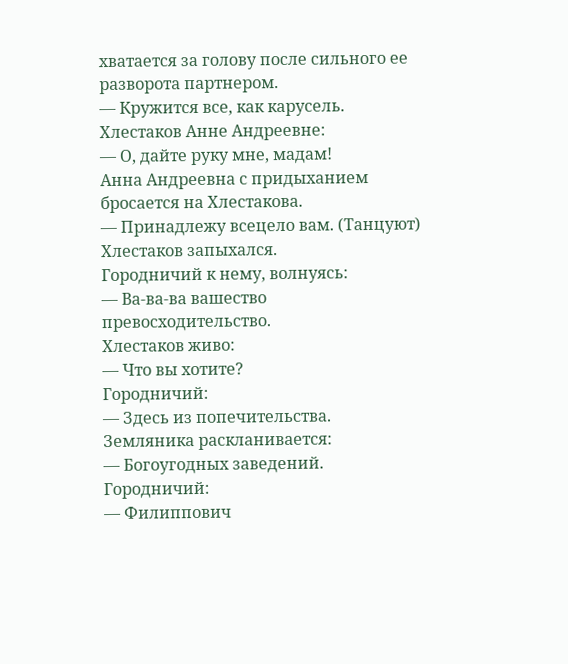хватается за голову после сильного ее разворота партнером.
— Кружится все, как карусель.
Хлестаков Анне Андреевне:
— О, дайте руку мне, мадам!
Анна Андреевна с придыханием бросается на Хлестакова.
— Принадлежу всецело вам. (Танцуют)
Хлестаков запыхался.
Городничий к нему, волнуясь:
— Ва-ва-ва вашество превосходительство.
Хлестаков живо:
— Что вы хотите?
Городничий:
— Здесь из попечительства.
Земляника раскланивается:
— Богоугодных заведений.
Городничий:
— Филиппович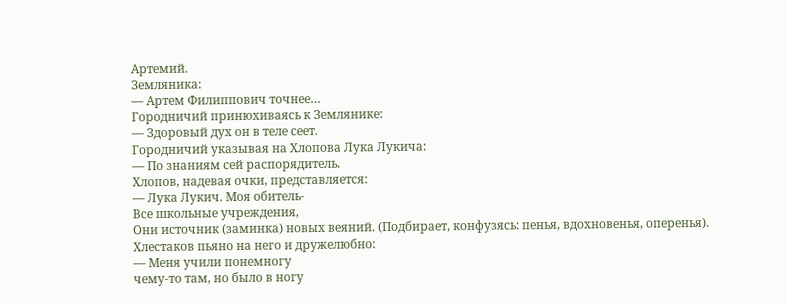Артемий.
Земляника:
— Артем Филиппович точнее…
Городничий принюхиваясь к Землянике:
— Здоровый дух он в теле сеет.
Городничий указывая на Хлопова Лука Лукича:
— По знаниям сей распорядитель.
Хлопов, надевая очки, представляется:
— Лука Лукич. Моя обитель-
Все школьные учреждения,
Они источник (заминка) новых веяний. (Подбирает, конфузясь: пенья, вдохновенья, оперенья).
Хлестаков пьяно на него и дружелюбно:
— Меня учили понемногу
чему-то там, но было в ногу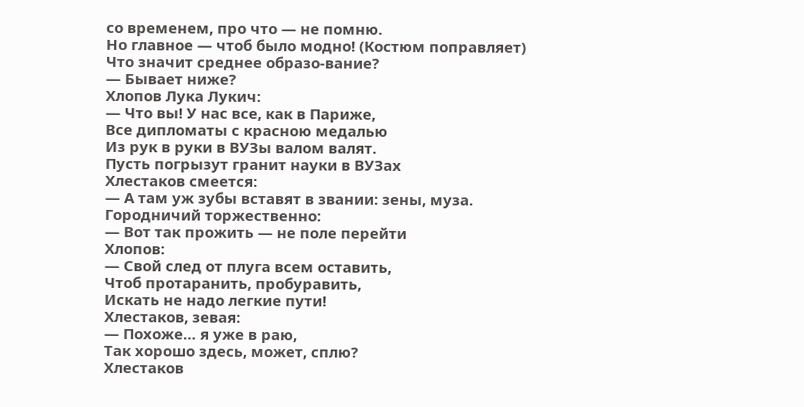со временем, про что — не помню.
Но главное — чтоб было модно! (Костюм поправляет)
Что значит среднее образо-вание?
— Бывает ниже?
Хлопов Лука Лукич:
— Что вы! У нас все, как в Париже,
Все дипломаты с красною медалью
Из рук в руки в ВУЗы валом валят.
Пусть погрызут гранит науки в ВУЗах
Хлестаков смеется:
— А там уж зубы вставят в звании: зены, муза.
Городничий торжественно:
— Вот так прожить — не поле перейти
Хлопов:
— Свой след от плуга всем оставить,
Чтоб протаранить, пробуравить,
Искать не надо легкие пути!
Хлестаков, зевая:
— Похоже… я уже в раю,
Так хорошо здесь, может, сплю?
Хлестаков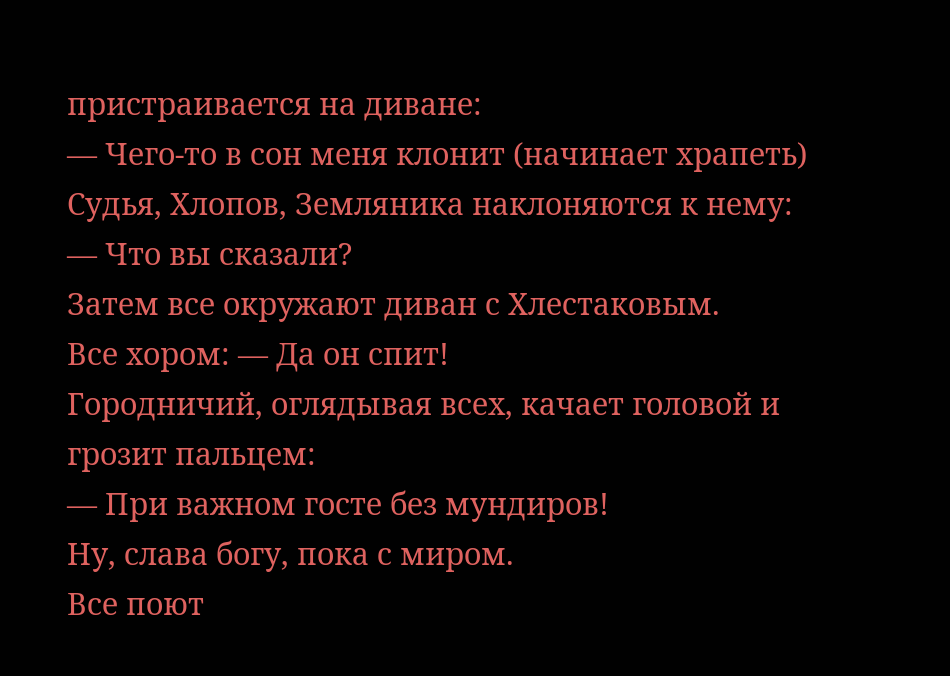пристраивается на диване:
— Чего-то в сон меня клонит (начинает храпеть)
Судья, Хлопов, Земляника наклоняются к нему:
— Что вы сказали?
Затем все окружают диван с Хлестаковым.
Все хором: — Да он спит!
Городничий, оглядывая всех, качает головой и грозит пальцем:
— При важном госте без мундиров!
Ну, слава богу, пока с миром.
Все поют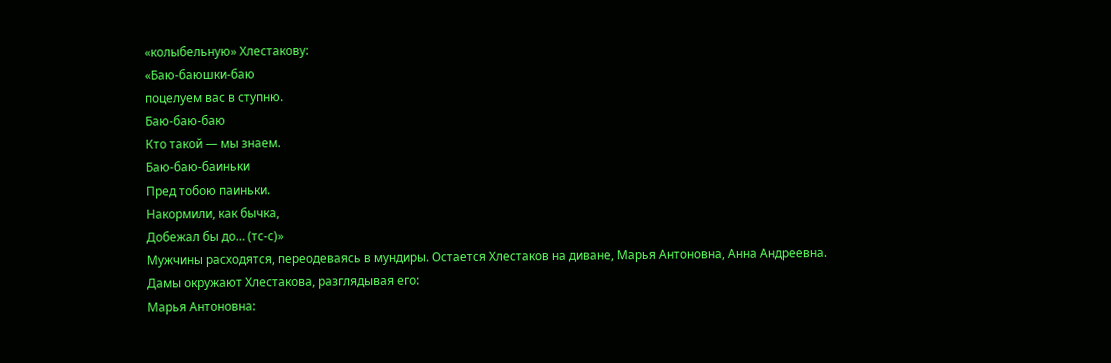«колыбельную» Хлестакову:
«Баю-баюшки-баю
поцелуем вас в ступню.
Баю-баю-баю
Кто такой — мы знаем.
Баю-баю-баиньки
Пред тобою паиньки.
Накормили, как бычка,
Добежал бы до… (тс-с)»
Мужчины расходятся, переодеваясь в мундиры. Остается Хлестаков на диване, Марья Антоновна, Анна Андреевна.
Дамы окружают Хлестакова, разглядывая его:
Марья Антоновна: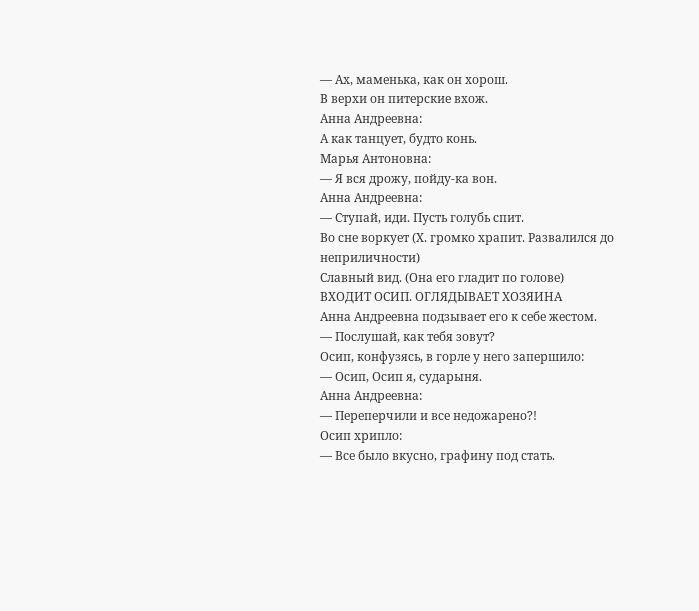— Ах, маменька, как он хорош.
В верхи он питерские вхож.
Анна Андреевна:
А как танцует, будто конь.
Марья Антоновна:
— Я вся дрожу, пойду-ка вон.
Анна Андреевна:
— Ступай, иди. Пусть голубь спит.
Во сне воркует (Х. громко храпит. Развалился до неприличности)
Славный вид. (Она его гладит по голове)
ВХОДИТ ОСИП. ОГЛЯДЫВАЕТ ХОЗЯИНА
Анна Андреевна подзывает его к себе жестом.
— Послушай, как тебя зовут?
Осип, конфузясь, в горле у него запершило:
— Осип, Осип я, сударыня.
Анна Андреевна:
— Переперчили и все недожарено?!
Осип хрипло:
— Все было вкусно, графину под стать.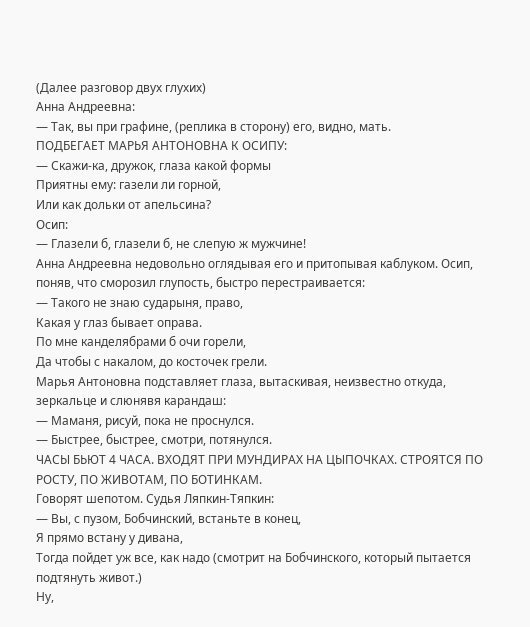(Далее разговор двух глухих)
Анна Андреевна:
— Так, вы при графине, (реплика в сторону) его, видно, мать.
ПОДБЕГАЕТ МАРЬЯ АНТОНОВНА К ОСИПУ:
— Скажи-ка, дружок, глаза какой формы
Приятны ему: газели ли горной,
Или как дольки от апельсина?
Осип:
— Глазели б, глазели б, не слепую ж мужчине!
Анна Андреевна недовольно оглядывая его и притопывая каблуком. Осип, поняв, что сморозил глупость, быстро перестраивается:
— Такого не знаю сударыня, право,
Какая у глаз бывает оправа.
По мне канделябрами б очи горели,
Да чтобы с накалом, до косточек грели.
Марья Антоновна подставляет глаза, вытаскивая, неизвестно откуда, зеркальце и слюнявя карандаш:
— Маманя, рисуй, пока не проснулся.
— Быстрее, быстрее, смотри, потянулся.
ЧАСЫ БЬЮТ 4 ЧАСА. ВХОДЯТ ПРИ МУНДИРАХ НА ЦЫПОЧКАХ. СТРОЯТСЯ ПО РОСТУ, ПО ЖИВОТАМ, ПО БОТИНКАМ.
Говорят шепотом. Судья Ляпкин-Тяпкин:
— Вы, с пузом, Бобчинский, встаньте в конец,
Я прямо встану у дивана,
Тогда пойдет уж все, как надо (смотрит на Бобчинского, который пытается подтянуть живот.)
Ну,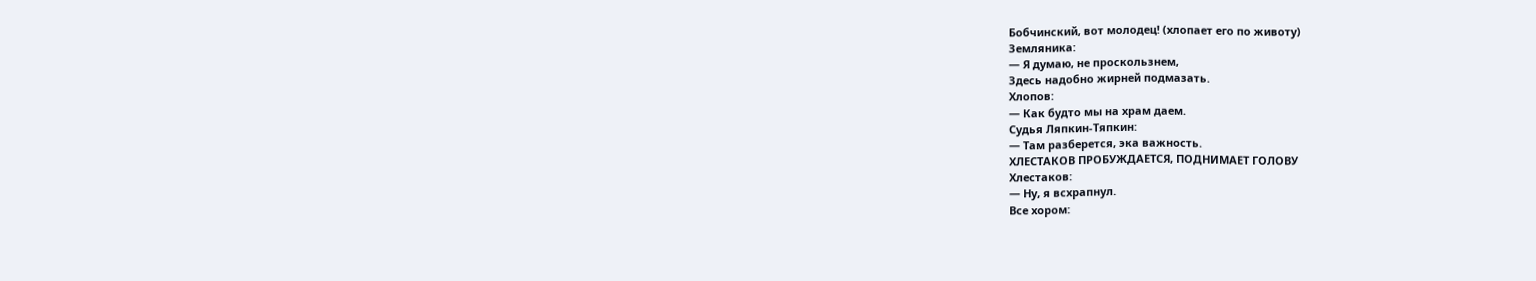Бобчинский, вот молодец! (хлопает его по животу)
Земляника:
— Я думаю, не проскользнем,
Здесь надобно жирней подмазать.
Хлопов:
— Как будто мы на храм даем.
Судья Ляпкин-Тяпкин:
— Там разберется, эка важность.
ХЛЕСТАКОВ ПРОБУЖДАЕТСЯ, ПОДНИМАЕТ ГОЛОВУ
Хлестаков:
— Ну, я всхрапнул.
Все хором: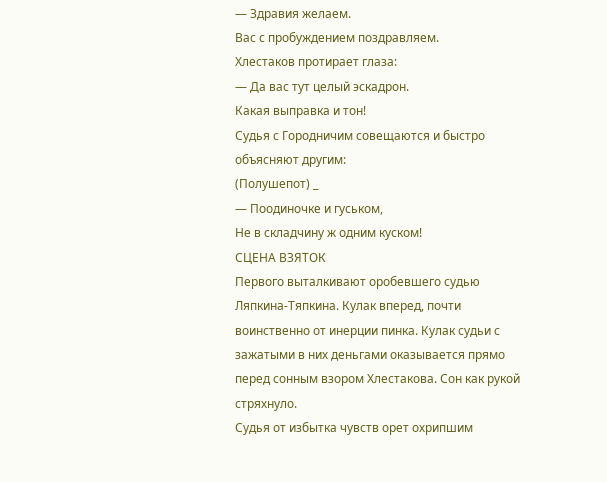— Здравия желаем.
Вас с пробуждением поздравляем.
Хлестаков протирает глаза:
— Да вас тут целый эскадрон.
Какая выправка и тон!
Судья с Городничим совещаются и быстро объясняют другим:
(Полушепот) _
— Поодиночке и гуськом,
Не в складчину ж одним куском!
СЦЕНА ВЗЯТОК
Первого выталкивают оробевшего судью Ляпкина-Тяпкина. Кулак вперед, почти воинственно от инерции пинка. Кулак судьи с зажатыми в них деньгами оказывается прямо перед сонным взором Хлестакова. Сон как рукой стряхнуло.
Судья от избытка чувств орет охрипшим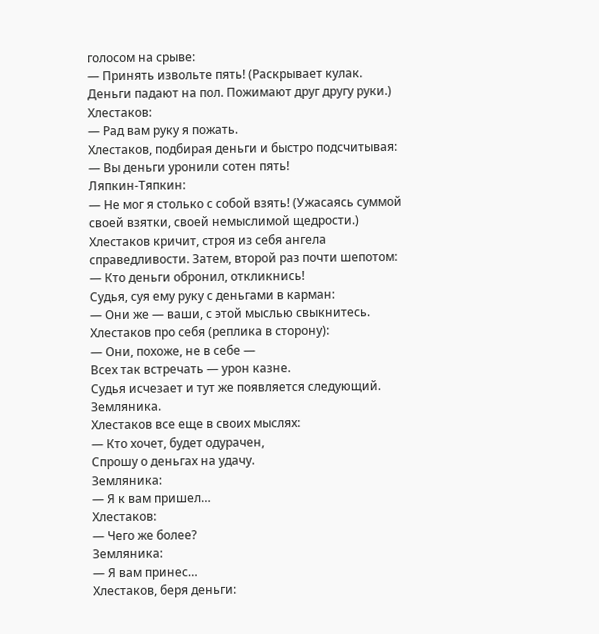голосом на срыве:
— Принять извольте пять! (Раскрывает кулак. Деньги падают на пол. Пожимают друг другу руки.)
Хлестаков:
— Рад вам руку я пожать.
Хлестаков, подбирая деньги и быстро подсчитывая:
— Вы деньги уронили сотен пять!
Ляпкин-Тяпкин:
— Не мог я столько с собой взять! (Ужасаясь суммой своей взятки, своей немыслимой щедрости.)
Хлестаков кричит, строя из себя ангела справедливости. Затем, второй раз почти шепотом:
— Кто деньги обронил, откликнись!
Судья, суя ему руку с деньгами в карман:
— Они же — ваши, с этой мыслью свыкнитесь.
Хлестаков про себя (реплика в сторону):
— Они, похоже, не в себе —
Всех так встречать — урон казне.
Судья исчезает и тут же появляется следующий. Земляника.
Хлестаков все еще в своих мыслях:
— Кто хочет, будет одурачен,
Спрошу о деньгах на удачу.
Земляника:
— Я к вам пришел…
Хлестаков:
— Чего же более?
Земляника:
— Я вам принес…
Хлестаков, беря деньги: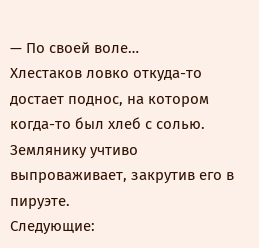— По своей воле…
Хлестаков ловко откуда-то достает поднос, на котором когда-то был хлеб с солью. Землянику учтиво выпроваживает, закрутив его в пируэте.
Следующие: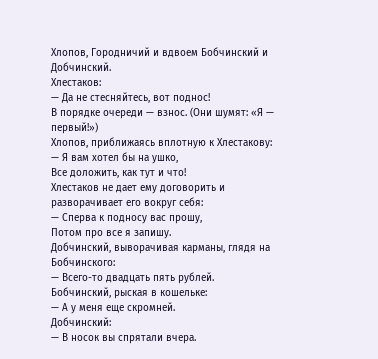Хлопов, Городничий и вдвоем Бобчинский и Добчинский.
Хлестаков:
— Да не стесняйтесь, вот поднос!
В порядке очереди — взнос. (Они шумят: «Я — первый!»)
Хлопов, приближаясь вплотную к Хлестакову:
— Я вам хотел бы на ушко,
Все доложить, как тут и что!
Хлестаков не дает ему договорить и разворачивает его вокруг себя:
— Сперва к подносу вас прошу,
Потом про все я запишу.
Добчинский, выворачивая карманы, глядя на Бобчинского:
— Всего-то двадцать пять рублей.
Бобчинский, рыская в кошельке:
— А у меня еще скромней.
Добчинский:
— В носок вы спрятали вчера.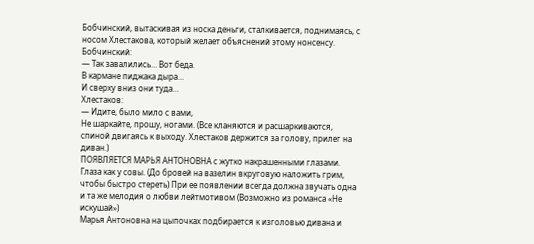Бобчинский, вытаскивая из носка деньги, сталкивается, поднимаясь, с носом Хлестакова, который желает объяснений этому нонсенсу.
Бобчинский:
— Так завалились… Вот беда.
В кармане пиджака дыра…
И сверху вниз они туда…
Хлестаков:
— Идите, было мило с вами,
Не шаркайте, прошу, ногами. (Все кланяются и расшаркиваются, спиной двигаясь к выходу. Хлестаков держится за голову, прилег на диван.)
ПОЯВЛЯЕТСЯ МАРЬЯ АНТОНОВНА с жутко накрашенными глазами. Глаза как у совы. (До бровей на вазелин вкруговую наложить грим, чтобы быстро стереть) При ее появлении всегда должна звучать одна и та же мелодия о любви лейтмотивом (Возможно из романса «Не искушай»)
Марья Антоновна на цыпочках подбирается к изголовью дивана и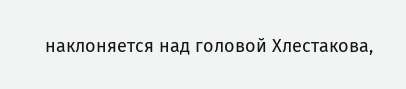наклоняется над головой Хлестакова,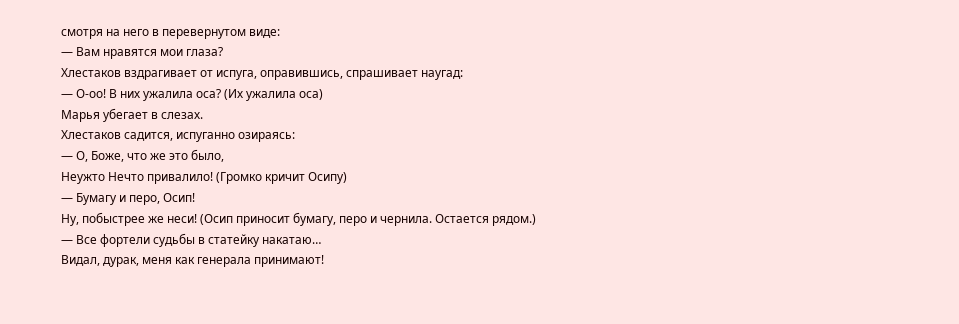смотря на него в перевернутом виде:
— Вам нравятся мои глаза?
Хлестаков вздрагивает от испуга, оправившись, спрашивает наугад:
— О-оо! В них ужалила оса? (Их ужалила оса)
Марья убегает в слезах.
Хлестаков садится, испуганно озираясь:
— О, Боже, что же это было,
Неужто Нечто привалило! (Громко кричит Осипу)
— Бумагу и перо, Осип!
Ну, побыстрее же неси! (Осип приносит бумагу, перо и чернила. Остается рядом.)
— Все фортели судьбы в статейку накатаю…
Видал, дурак, меня как генерала принимают!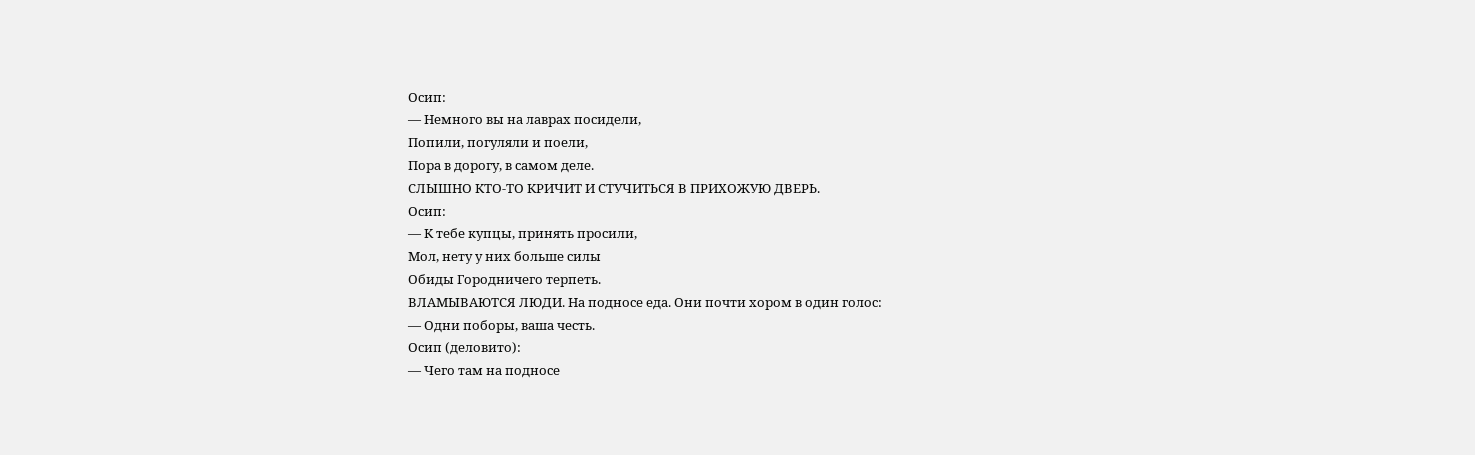Осип:
— Немного вы на лаврах посидели,
Попили, погуляли и поели,
Пора в дорогу, в самом деле.
СЛЫШНО КТО-ТО КРИЧИТ И СТУЧИТЬСЯ В ПРИХОЖУЮ ДВЕРЬ.
Осип:
— К тебе купцы, принять просили,
Мол, нету у них больше силы
Обиды Городничего терпеть.
ВЛАМЫВАЮТСЯ ЛЮДИ. На подносе еда. Они почти хором в один голос:
— Одни поборы, ваша честь.
Осип (деловито):
— Чего там на подносе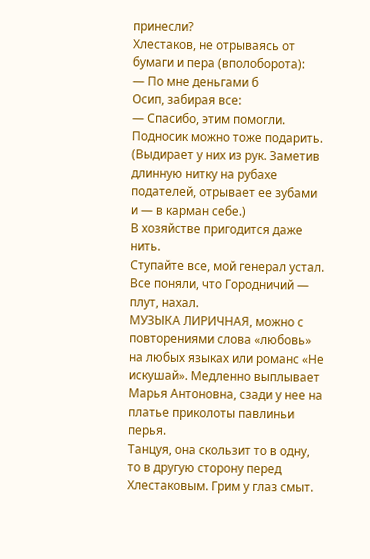принесли?
Хлестаков, не отрываясь от бумаги и пера (вполоборота):
— По мне деньгами б
Осип, забирая все:
— Спасибо, этим помогли.
Подносик можно тоже подарить. (Выдирает у них из рук. Заметив длинную нитку на рубахе подателей, отрывает ее зубами и — в карман себе.)
В хозяйстве пригодится даже нить.
Ступайте все, мой генерал устал.
Все поняли, что Городничий — плут, нахал.
МУЗЫКА ЛИРИЧНАЯ, можно с повторениями слова «любовь» на любых языках или романс «Не искушай». Медленно выплывает Марья Антоновна, сзади у нее на платье приколоты павлиньи перья.
Танцуя, она скользит то в одну, то в другую сторону перед Хлестаковым. Грим у глаз смыт.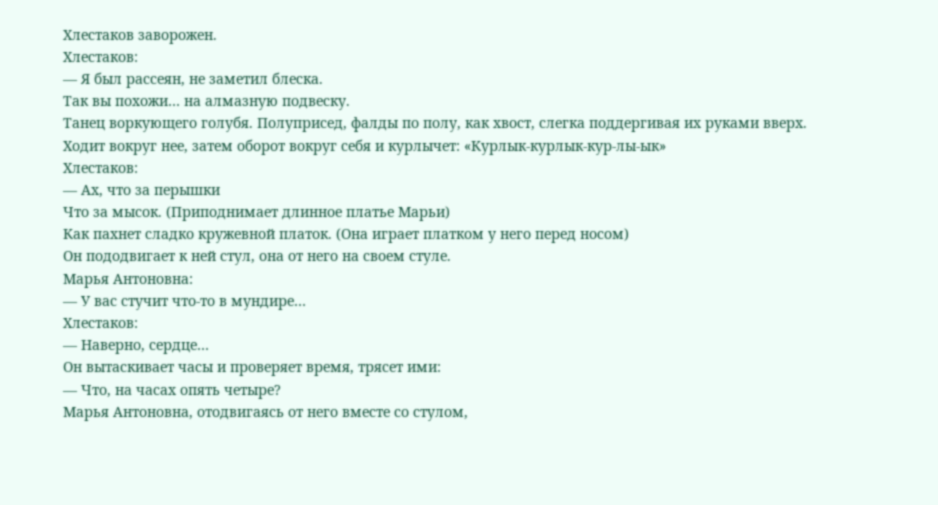Хлестаков заворожен.
Хлестаков:
— Я был рассеян, не заметил блеска.
Так вы похожи… на алмазную подвеску.
Танец воркующего голубя. Полуприсед, фалды по полу, как хвост, слегка поддергивая их руками вверх. Ходит вокруг нее, затем оборот вокруг себя и курлычет: «Курлык-курлык-кур-лы-ык»
Хлестаков:
— Ах, что за перышки
Что за мысок. (Приподнимает длинное платье Марьи)
Как пахнет сладко кружевной платок. (Она играет платком у него перед носом)
Он пододвигает к ней стул, она от него на своем стуле.
Марья Антоновна:
— У вас стучит что-то в мундире…
Хлестаков:
— Наверно, сердце…
Он вытаскивает часы и проверяет время, трясет ими:
— Что, на часах опять четыре?
Марья Антоновна, отодвигаясь от него вместе со стулом,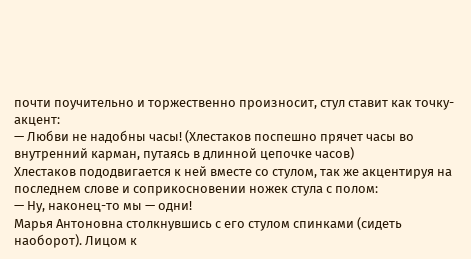почти поучительно и торжественно произносит, стул ставит как точку-акцент:
— Любви не надобны часы! (Хлестаков поспешно прячет часы во внутренний карман, путаясь в длинной цепочке часов)
Хлестаков пододвигается к ней вместе со стулом, так же акцентируя на последнем слове и соприкосновении ножек стула с полом:
— Ну, наконец-то мы — одни!
Марья Антоновна столкнувшись с его стулом спинками (сидеть наоборот). Лицом к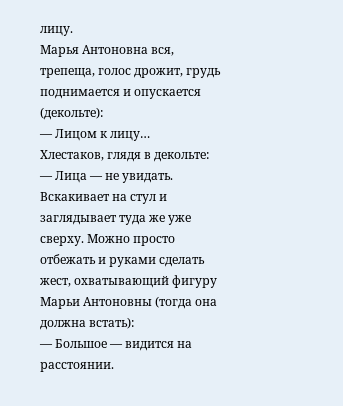лицу.
Марья Антоновна вся, трепеща, голос дрожит, грудь поднимается и опускается (декольте):
— Лицом к лицу…
Хлестаков, глядя в декольте:
— Лица — не увидать.
Вскакивает на стул и заглядывает туда же уже сверху. Можно просто отбежать и руками сделать жест, охватывающий фигуру Марьи Антоновны (тогда она должна встать):
— Большое — видится на расстоянии.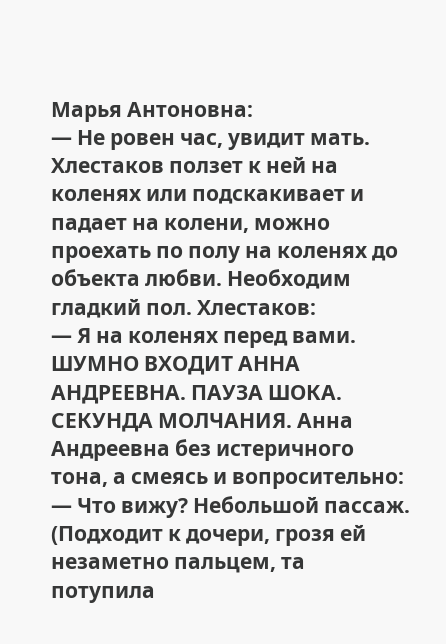Марья Антоновна:
— Не ровен час, увидит мать.
Хлестаков ползет к ней на коленях или подскакивает и падает на колени, можно проехать по полу на коленях до объекта любви. Необходим гладкий пол. Хлестаков:
— Я на коленях перед вами.
ШУМНО ВХОДИТ АННА АНДРЕЕВНА. ПАУЗА ШОКА. СЕКУНДА МОЛЧАНИЯ. Анна Андреевна без истеричного тона, а смеясь и вопросительно:
— Что вижу? Небольшой пассаж. (Подходит к дочери, грозя ей незаметно пальцем, та потупила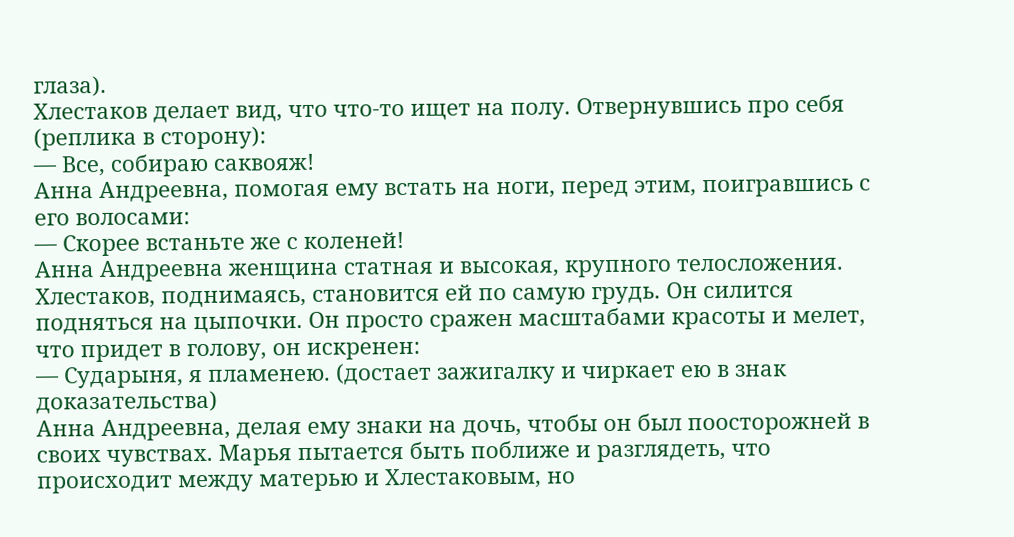глаза).
Хлестаков делает вид, что что-то ищет на полу. Отвернувшись про себя (реплика в сторону):
— Все, собираю саквояж!
Анна Андреевна, помогая ему встать на ноги, перед этим, поигравшись с его волосами:
— Скорее встаньте же с коленей!
Анна Андреевна женщина статная и высокая, крупного телосложения. Хлестаков, поднимаясь, становится ей по самую грудь. Он силится подняться на цыпочки. Он просто сражен масштабами красоты и мелет, что придет в голову, он искренен:
— Сударыня, я пламенею. (достает зажигалку и чиркает ею в знак доказательства)
Анна Андреевна, делая ему знаки на дочь, чтобы он был поосторожней в своих чувствах. Марья пытается быть поближе и разглядеть, что происходит между матерью и Хлестаковым, но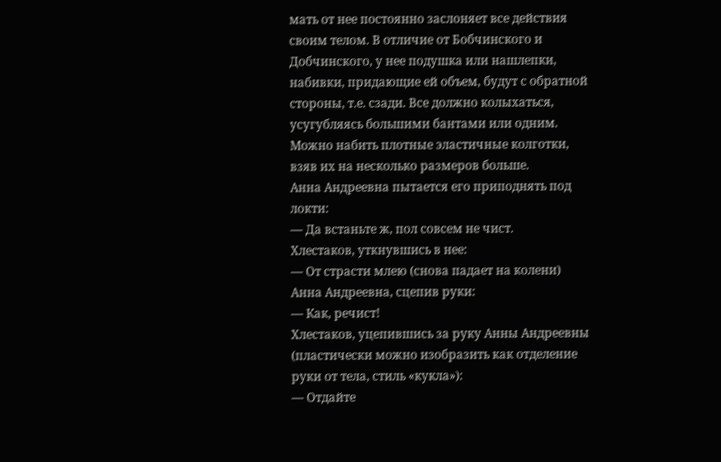мать от нее постоянно заслоняет все действия своим телом. В отличие от Бобчинского и Добчинского, у нее подушка или нашлепки, набивки, придающие ей объем, будут с обратной стороны, т.е. сзади. Все должно колыхаться, усугубляясь большими бантами или одним. Можно набить плотные эластичные колготки, взяв их на несколько размеров больше.
Анна Андреевна пытается его приподнять под локти:
— Да встаньте ж, пол совсем не чист.
Хлестаков, уткнувшись в нее:
— От страсти млею (снова падает на колени)
Анна Андреевна, сцепив руки:
— Как, речист!
Хлестаков, уцепившись за руку Анны Андреевны (пластически можно изобразить как отделение руки от тела, стиль «кукла»):
— Отдайте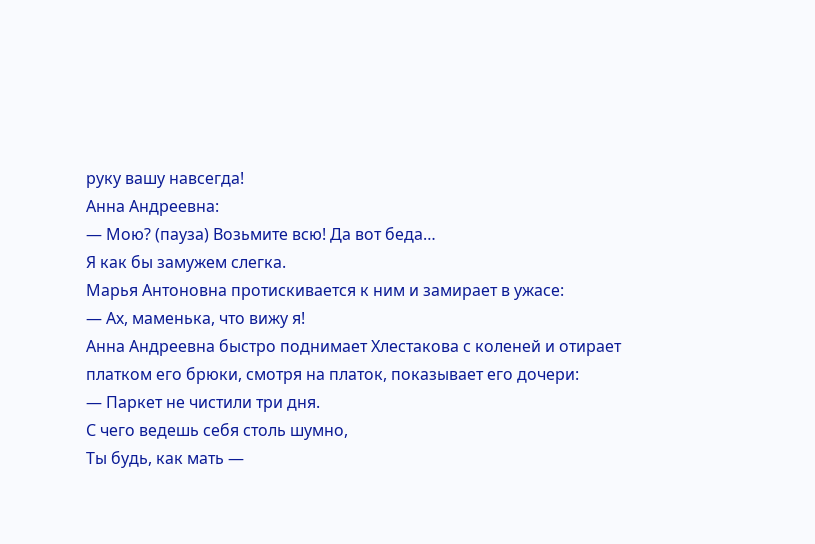руку вашу навсегда!
Анна Андреевна:
— Мою? (пауза) Возьмите всю! Да вот беда…
Я как бы замужем слегка.
Марья Антоновна протискивается к ним и замирает в ужасе:
— Ах, маменька, что вижу я!
Анна Андреевна быстро поднимает Хлестакова с коленей и отирает платком его брюки, смотря на платок, показывает его дочери:
— Паркет не чистили три дня.
С чего ведешь себя столь шумно,
Ты будь, как мать —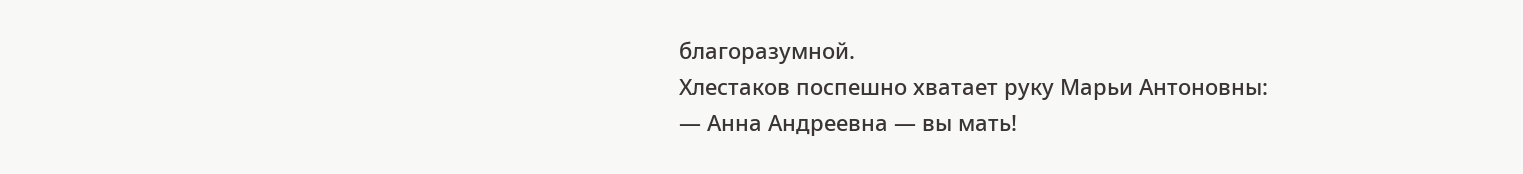благоразумной.
Хлестаков поспешно хватает руку Марьи Антоновны:
— Анна Андреевна — вы мать!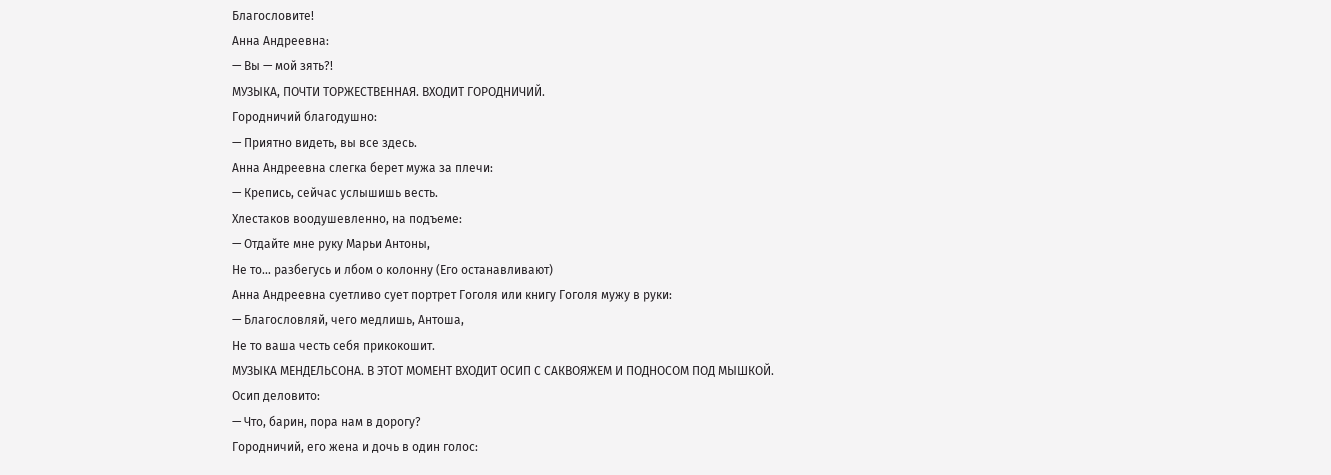Благословите!
Анна Андреевна:
— Вы — мой зять?!
МУЗЫКА, ПОЧТИ ТОРЖЕСТВЕННАЯ. ВХОДИТ ГОРОДНИЧИЙ.
Городничий благодушно:
— Приятно видеть, вы все здесь.
Анна Андреевна слегка берет мужа за плечи:
— Крепись, сейчас услышишь весть.
Хлестаков воодушевленно, на подъеме:
— Отдайте мне руку Марьи Антоны,
Не то… разбегусь и лбом о колонну (Его останавливают)
Анна Андреевна суетливо сует портрет Гоголя или книгу Гоголя мужу в руки:
— Благословляй, чего медлишь, Антоша,
Не то ваша честь себя прикокошит.
МУЗЫКА МЕНДЕЛЬСОНА. В ЭТОТ МОМЕНТ ВХОДИТ ОСИП С САКВОЯЖЕМ И ПОДНОСОМ ПОД МЫШКОЙ.
Осип деловито:
— Что, барин, пора нам в дорогу?
Городничий, его жена и дочь в один голос: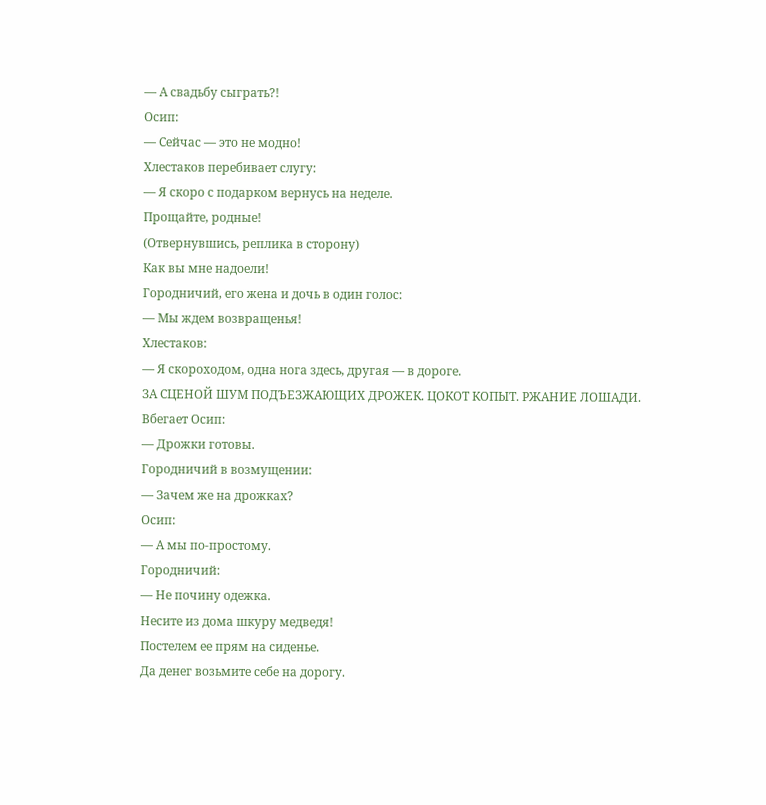— А свадьбу сыграть?!
Осип:
— Сейчас — это не модно!
Хлестаков перебивает слугу:
— Я скоро с подарком вернусь на неделе.
Прощайте, родные!
(Отвернувшись, реплика в сторону)
Как вы мне надоели!
Городничий, его жена и дочь в один голос:
— Мы ждем возвращенья!
Хлестаков:
— Я скороходом, одна нога здесь, другая — в дороге.
ЗА СЦЕНОЙ ШУМ ПОДЪЕЗЖАЮЩИХ ДРОЖЕК. ЦОКОТ КОПЫТ. РЖАНИЕ ЛОШАДИ.
Вбегает Осип:
— Дрожки готовы.
Городничий в возмущении:
— Зачем же на дрожках?
Осип:
— А мы по-простому.
Городничий:
— Не почину одежка.
Несите из дома шкуру медведя!
Постелем ее прям на сиденье.
Да денег возьмите себе на дорогу.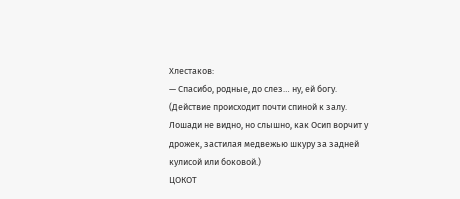Хлестаков:
— Спасибо, родные, до слез… ну, ей богу.
(Действие происходит почти спиной к залу. Лошади не видно, но слышно, как Осип ворчит у дрожек, застилая медвежью шкуру за задней кулисой или боковой.)
ЦОКОТ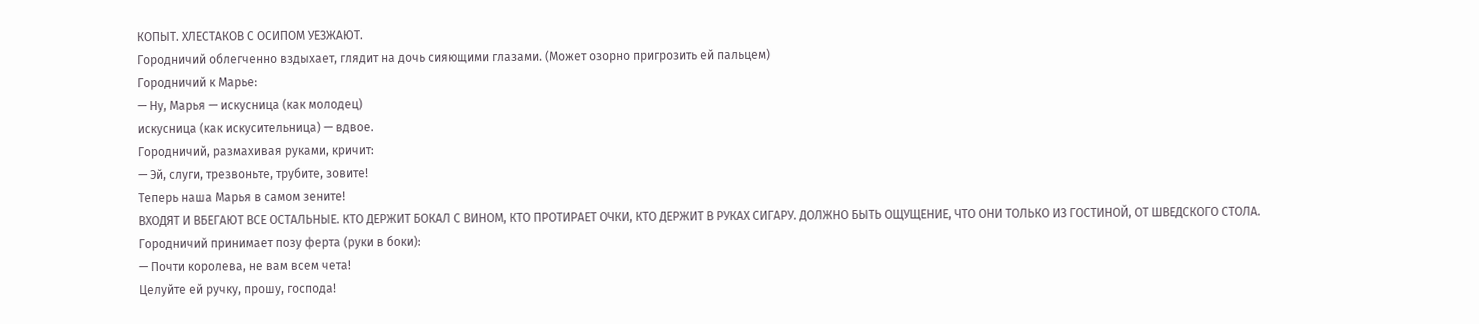КОПЫТ. ХЛЕСТАКОВ С ОСИПОМ УЕЗЖАЮТ.
Городничий облегченно вздыхает, глядит на дочь сияющими глазами. (Может озорно пригрозить ей пальцем)
Городничий к Марье:
— Ну, Марья — искусница (как молодец)
искусница (как искусительница) — вдвое.
Городничий, размахивая руками, кричит:
— Эй, слуги, трезвоньте, трубите, зовите!
Теперь наша Марья в самом зените!
ВХОДЯТ И ВБЕГАЮТ ВСЕ ОСТАЛЬНЫЕ. КТО ДЕРЖИТ БОКАЛ С ВИНОМ, КТО ПРОТИРАЕТ ОЧКИ, КТО ДЕРЖИТ В РУКАХ СИГАРУ. ДОЛЖНО БЫТЬ ОЩУЩЕНИЕ, ЧТО ОНИ ТОЛЬКО ИЗ ГОСТИНОЙ, ОТ ШВЕДСКОГО СТОЛА.
Городничий принимает позу ферта (руки в боки):
— Почти королева, не вам всем чета!
Целуйте ей ручку, прошу, господа!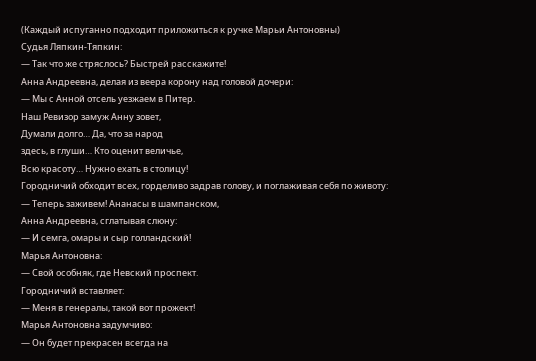(Каждый испуганно подходит приложиться к ручке Марьи Антоновны)
Судья Ляпкин-Тяпкин:
— Так что же стряслось? Быстрей расскажите!
Анна Андреевна, делая из веера корону над головой дочери:
— Мы с Анной отсель уезжаем в Питер.
Наш Ревизор замуж Анну зовет,
Думали долго… Да, что за народ
здесь, в глуши… Кто оценит величье,
Всю красоту… Нужно ехать в столицу!
Городничий обходит всех, горделиво задрав голову, и поглаживая себя по животу:
— Теперь заживем! Ананасы в шампанском,
Анна Андреевна, сглатывая слюну:
— И семга, омары и сыр голландский!
Марья Антоновна:
— Свой особняк, где Невский проспект.
Городничий вставляет:
— Меня в генералы, такой вот прожект!
Марья Антоновна задумчиво:
— Он будет прекрасен всегда на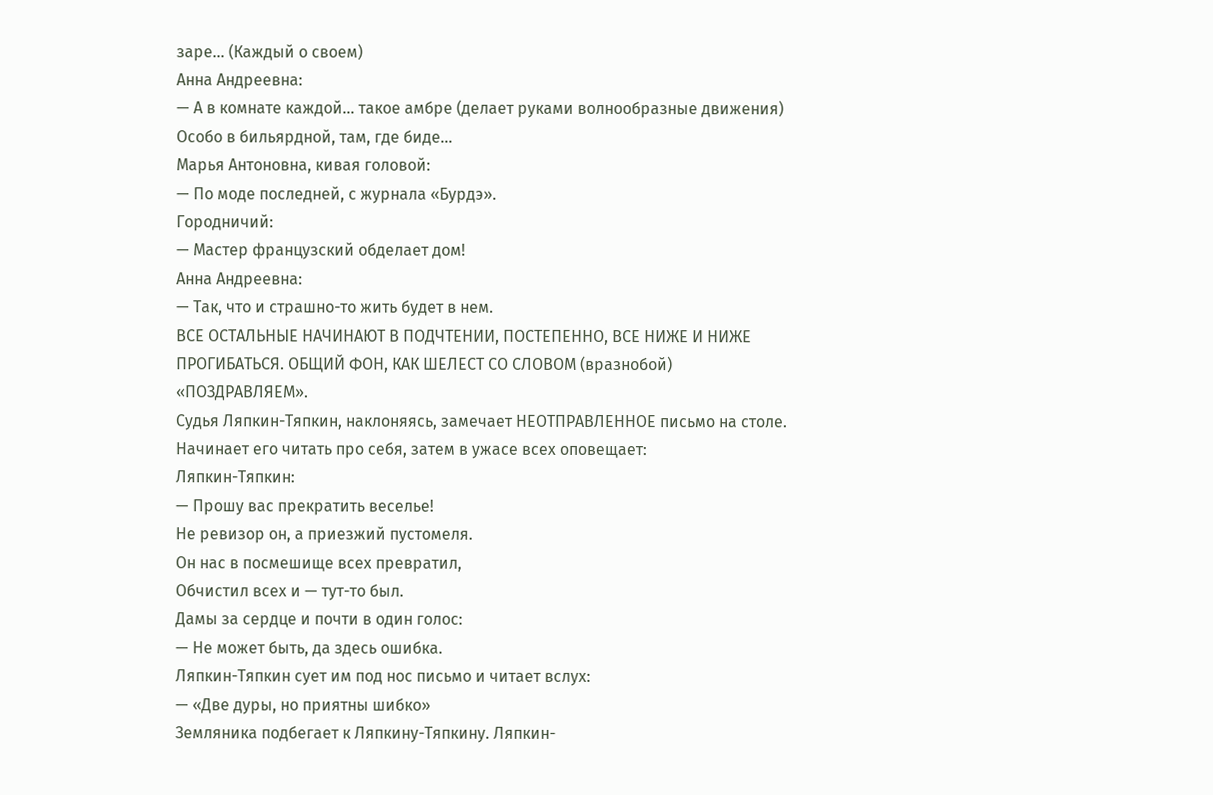заре… (Каждый о своем)
Анна Андреевна:
— А в комнате каждой… такое амбре (делает руками волнообразные движения)
Особо в бильярдной, там, где биде…
Марья Антоновна, кивая головой:
— По моде последней, с журнала «Бурдэ».
Городничий:
— Мастер французский обделает дом!
Анна Андреевна:
— Так, что и страшно-то жить будет в нем.
ВСЕ ОСТАЛЬНЫЕ НАЧИНАЮТ В ПОДЧТЕНИИ, ПОСТЕПЕННО, ВСЕ НИЖЕ И НИЖЕ ПРОГИБАТЬСЯ. ОБЩИЙ ФОН, КАК ШЕЛЕСТ СО СЛОВОМ (вразнобой) «ПОЗДРАВЛЯЕМ».
Судья Ляпкин-Тяпкин, наклоняясь, замечает НЕОТПРАВЛЕННОЕ письмо на столе. Начинает его читать про себя, затем в ужасе всех оповещает:
Ляпкин-Тяпкин:
— Прошу вас прекратить веселье!
Не ревизор он, а приезжий пустомеля.
Он нас в посмешище всех превратил,
Обчистил всех и — тут-то был.
Дамы за сердце и почти в один голос:
— Не может быть, да здесь ошибка.
Ляпкин-Тяпкин сует им под нос письмо и читает вслух:
— «Две дуры, но приятны шибко»
Земляника подбегает к Ляпкину-Тяпкину. Ляпкин-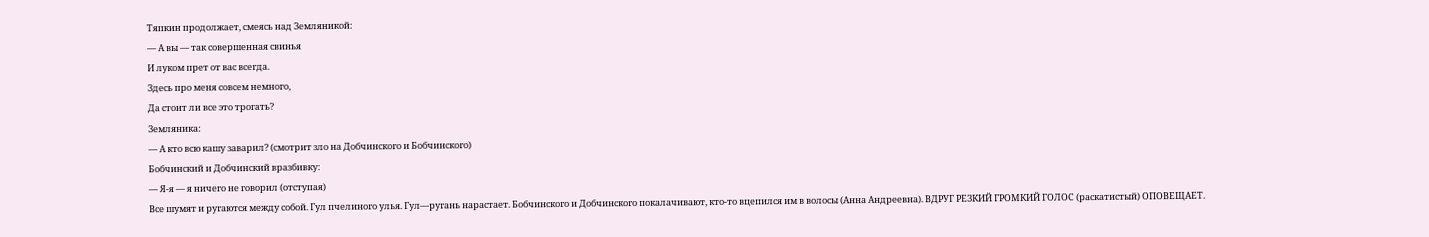Тяпкин продолжает, смеясь над Земляникой:
— А вы — так совершенная свинья
И луком прет от вас всегда.
Здесь про меня совсем немного,
Да стоит ли все это трогать?
Земляника:
— А кто всю кашу заварил? (смотрит зло на Добчинского и Бобчинского)
Бобчинский и Добчинский вразбивку:
— Я-я — я ничего не говорил (отступая)
Все шумят и ругаются между собой. Гул пчелиного улья. Гул—ругань нарастает. Бобчинского и Добчинского покалачивают, кто-то вцепился им в волосы (Анна Андреевна). ВДРУГ РЕЗКИЙ ГРОМКИЙ ГОЛОС (раскатистый) ОПОВЕЩАЕТ.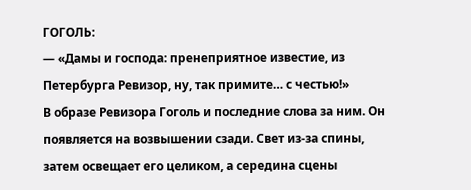ГОГОЛЬ:
— «Дамы и господа: пренеприятное известие, из Петербурга Ревизор, ну, так примите… с честью!»
В образе Ревизора Гоголь и последние слова за ним. Он появляется на возвышении сзади. Свет из-за спины, затем освещает его целиком, а середина сцены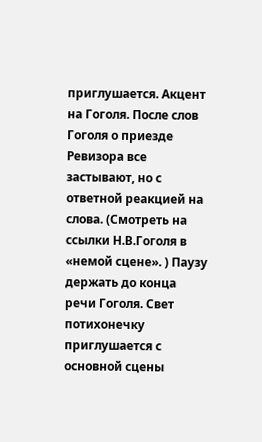приглушается. Акцент на Гоголя. После слов Гоголя о приезде Ревизора все застывают, но с ответной реакцией на слова. (Смотреть на ссылки Н.В.Гоголя в «немой сцене». ) Паузу держать до конца речи Гоголя. Свет потихонечку приглушается с основной сцены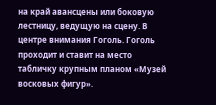на край авансцены или боковую лестницу, ведущую на сцену. В центре внимания Гоголь. Гоголь проходит и ставит на место табличку крупным планом «Музей восковых фигур».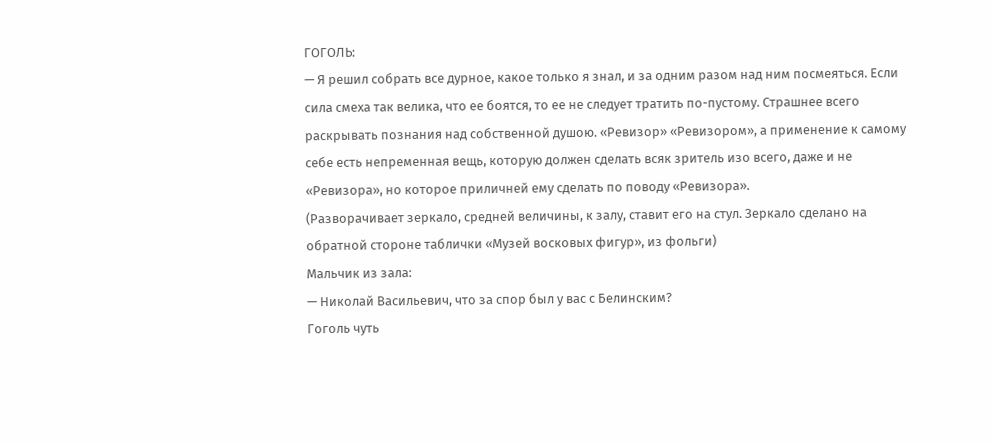ГОГОЛЬ:
— Я решил собрать все дурное, какое только я знал, и за одним разом над ним посмеяться. Если сила смеха так велика, что ее боятся, то ее не следует тратить по-пустому. Страшнее всего раскрывать познания над собственной душою. «Ревизор» «Ревизором», а применение к самому себе есть непременная вещь, которую должен сделать всяк зритель изо всего, даже и не «Ревизора», но которое приличней ему сделать по поводу «Ревизора».
(Разворачивает зеркало, средней величины, к залу, ставит его на стул. Зеркало сделано на обратной стороне таблички «Музей восковых фигур», из фольги)
Мальчик из зала:
— Николай Васильевич, что за спор был у вас с Белинским?
Гоголь чуть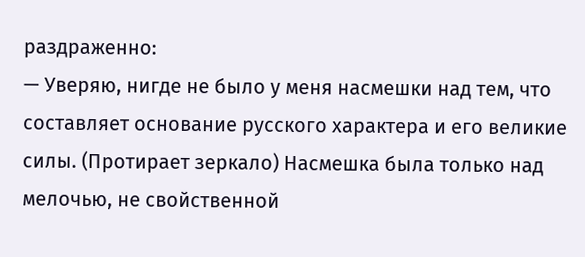раздраженно:
— Уверяю, нигде не было у меня насмешки над тем, что составляет основание русского характера и его великие силы. (Протирает зеркало) Насмешка была только над мелочью, не свойственной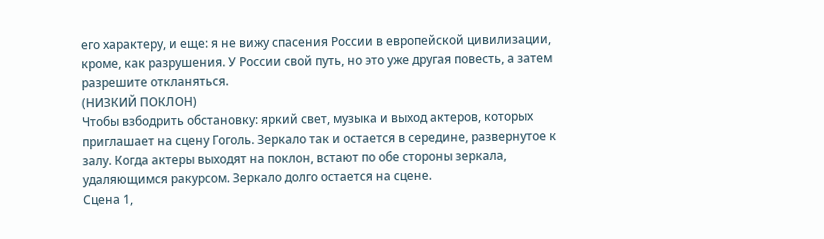его характеру, и еще: я не вижу спасения России в европейской цивилизации, кроме, как разрушения. У России свой путь, но это уже другая повесть, а затем разрешите откланяться.
(НИЗКИЙ ПОКЛОН)
Чтобы взбодрить обстановку: яркий свет, музыка и выход актеров, которых приглашает на сцену Гоголь. Зеркало так и остается в середине, развернутое к залу. Когда актеры выходят на поклон, встают по обе стороны зеркала, удаляющимся ракурсом. Зеркало долго остается на сцене.
Сцена 1,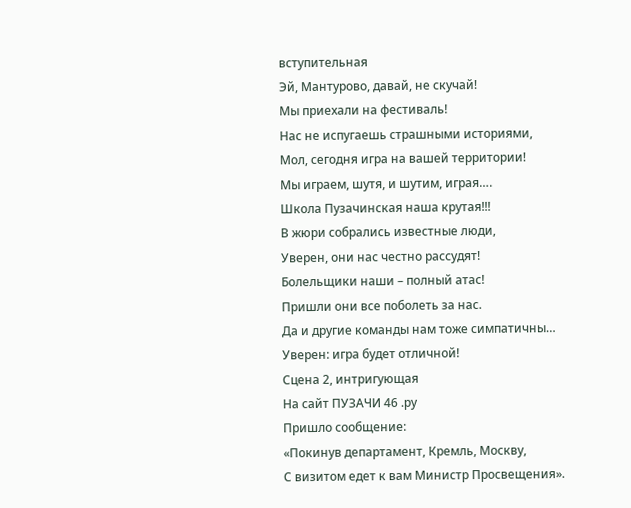вступительная
Эй, Мантурово, давай, не скучай!
Мы приехали на фестиваль!
Нас не испугаешь страшными историями,
Мол, сегодня игра на вашей территории!
Мы играем, шутя, и шутим, играя….
Школа Пузачинская наша крутая!!!
В жюри собрались известные люди,
Уверен, они нас честно рассудят!
Болельщики наши – полный атас!
Пришли они все поболеть за нас.
Да и другие команды нам тоже симпатичны…
Уверен: игра будет отличной!
Сцена 2, интригующая
На сайт ПУЗАЧИ 46 .ру
Пришло сообщение:
«Покинув департамент, Кремль, Москву,
С визитом едет к вам Министр Просвещения».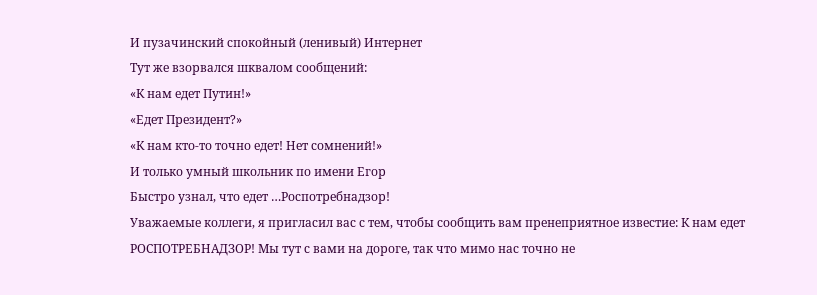И пузачинский спокойный (ленивый) Интернет
Тут же взорвался шквалом сообщений:
«К нам едет Путин!»
«Едет Президент?»
«К нам кто-то точно едет! Нет сомнений!»
И только умный школьник по имени Егор
Быстро узнал, что едет …Роспотребнадзор!
Уважаемые коллеги, я пригласил вас с тем, чтобы сообщить вам пренеприятное известие: К нам едет РОСПОТРЕБНАДЗОР! Мы тут с вами на дороге, так что мимо нас точно не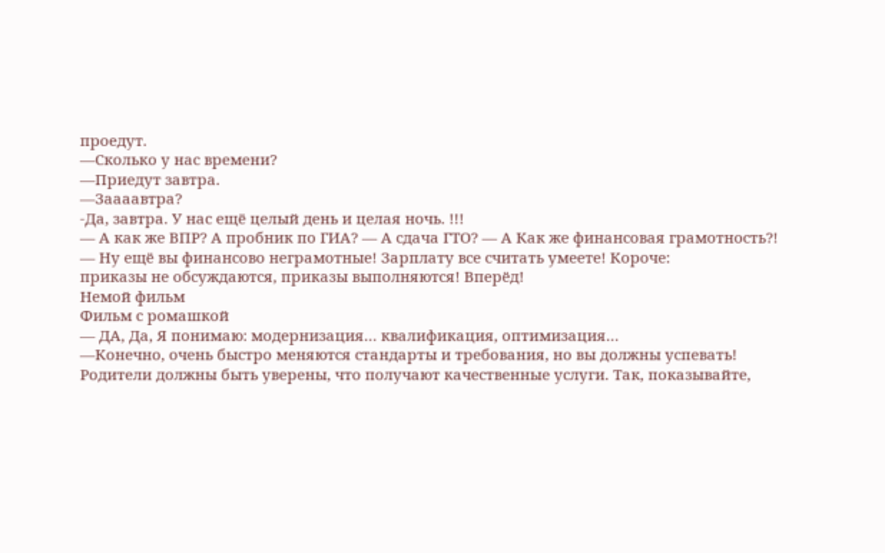проедут.
—Сколько у нас времени?
—Приедут завтра.
—Заааавтра?
-Да, завтра. У нас ещё целый день и целая ночь. !!!
— А как же ВПР? А пробник по ГИА? — А сдача ГТО? — А Как же финансовая грамотность?!
— Ну ещё вы финансово неграмотные! Зарплату все считать умеете! Короче:
приказы не обсуждаются, приказы выполняются! Вперёд!
Немой фильм
Фильм с ромашкой
— ДА, Да, Я понимаю: модернизация… квалификация, оптимизация…
—Конечно, очень быстро меняются стандарты и требования, но вы должны успевать! Родители должны быть уверены, что получают качественные услуги. Так, показывайте,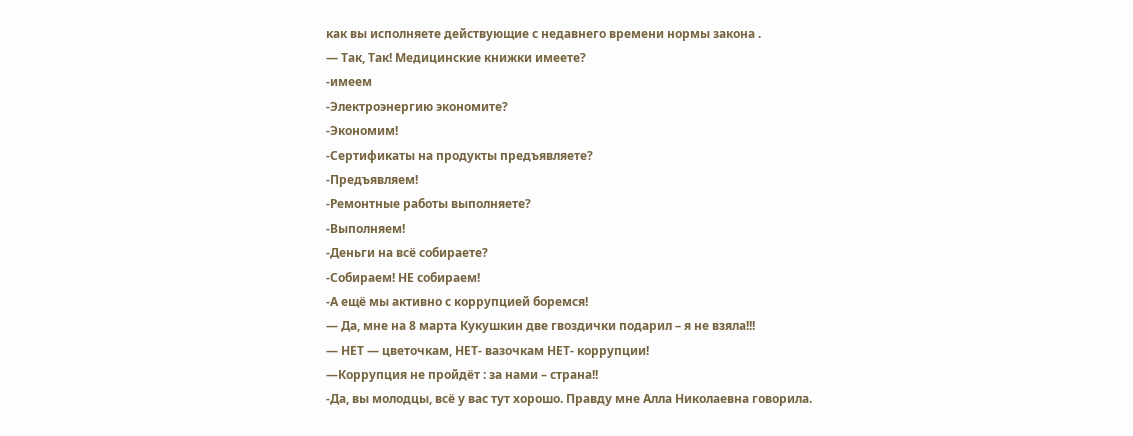как вы исполняете действующие с недавнего времени нормы закона .
— Так, Так! Медицинские книжки имеете?
-имеем
-Электроэнергию экономите?
-Экономим!
-Сертификаты на продукты предъявляете?
-Предъявляем!
-Ремонтные работы выполняете?
-Выполняем!
-Деньги на всё собираете?
-Собираем! НЕ собираем!
-А ещё мы активно с коррупцией боремся!
— Да, мне на 8 марта Кукушкин две гвоздички подарил – я не взяла!!!
— НЕТ — цветочкам, НЕТ- вазочкам НЕТ- коррупции!
—Коррупция не пройдёт : за нами – страна!!
-Да, вы молодцы, всё у вас тут хорошо. Правду мне Алла Николаевна говорила.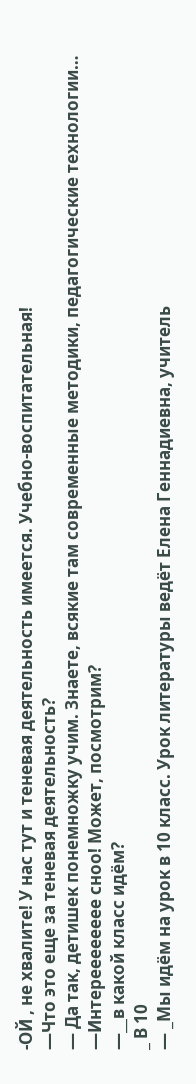-ОЙ , не хвалите! У нас тут и теневая деятельность имеется. Учебно-воспитательная!
—Что это еще за теневая деятельность?
— Да так, детишек понемножку учим. Знаете, всякие там современные методики, педагогические технологии…
—Интерееееееее сноо! Может, посмотрим?
—__в какой класс идём?
_ В 10
— _Мы идём на урок в 10 класс. Урок литературы ведёт Елена Геннадиевна, учитель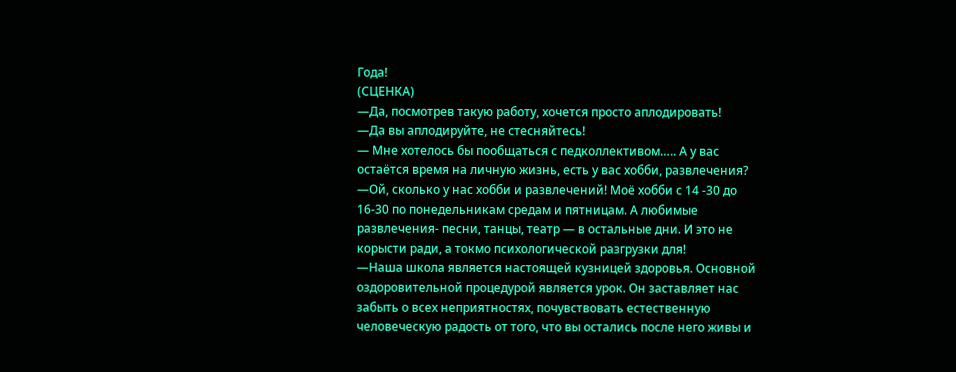Года!
(СЦЕНКА)
—Да, посмотрев такую работу, хочется просто аплодировать!
—Да вы аплодируйте, не стесняйтесь!
— Мне хотелось бы пообщаться с педколлективом….. А у вас остаётся время на личную жизнь, есть у вас хобби, развлечения?
—Ой, сколько у нас хобби и развлечений! Моё хобби с 14 -30 до 16-30 по понедельникам средам и пятницам. А любимые развлечения- песни, танцы, театр — в остальные дни. И это не корысти ради, а токмо психологической разгрузки для!
—Наша школа является настоящей кузницей здоровья. Основной оздоровительной процедурой является урок. Он заставляет нас забыть о всех неприятностях, почувствовать естественную человеческую радость от того, что вы остались после него живы и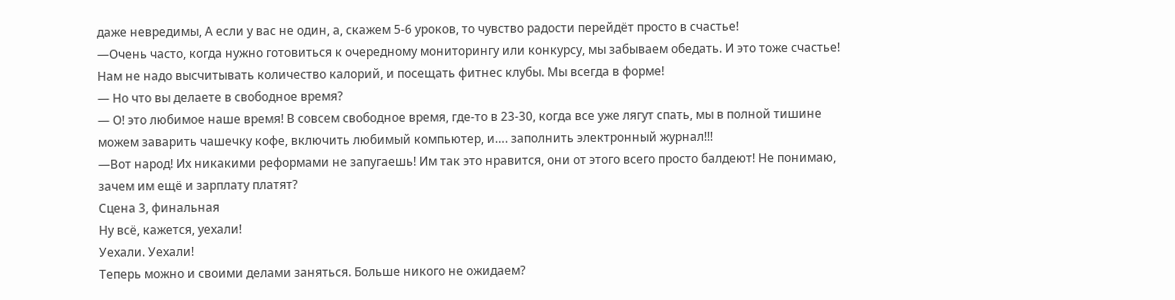даже невредимы, А если у вас не один, а, скажем 5-6 уроков, то чувство радости перейдёт просто в счастье!
—Очень часто, когда нужно готовиться к очередному мониторингу или конкурсу, мы забываем обедать. И это тоже счастье! Нам не надо высчитывать количество калорий, и посещать фитнес клубы. Мы всегда в форме!
— Но что вы делаете в свободное время?
— О! это любимое наше время! В совсем свободное время, где-то в 23-30, когда все уже лягут спать, мы в полной тишине можем заварить чашечку кофе, включить любимый компьютер, и…. заполнить электронный журнал!!!
—Вот народ! Их никакими реформами не запугаешь! Им так это нравится, они от этого всего просто балдеют! Не понимаю, зачем им ещё и зарплату платят?
Сцена 3, финальная
Ну всё, кажется, уехали!
Уехали. Уехали!
Теперь можно и своими делами заняться. Больше никого не ожидаем?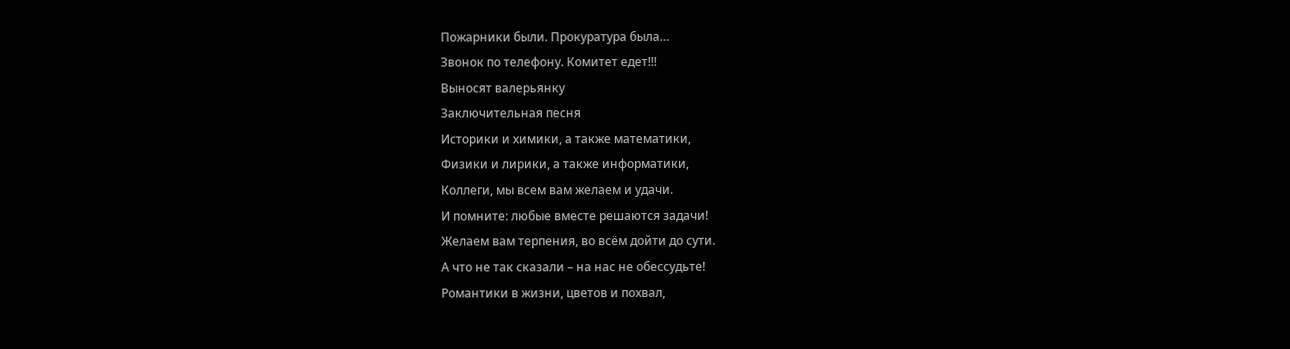Пожарники были. Прокуратура была…
Звонок по телефону. Комитет едет!!!
Выносят валерьянку
Заключительная песня
Историки и химики, а также математики,
Физики и лирики, а также информатики,
Коллеги, мы всем вам желаем и удачи.
И помните: любые вместе решаются задачи!
Желаем вам терпения, во всём дойти до сути.
А что не так сказали – на нас не обессудьте!
Романтики в жизни, цветов и похвал,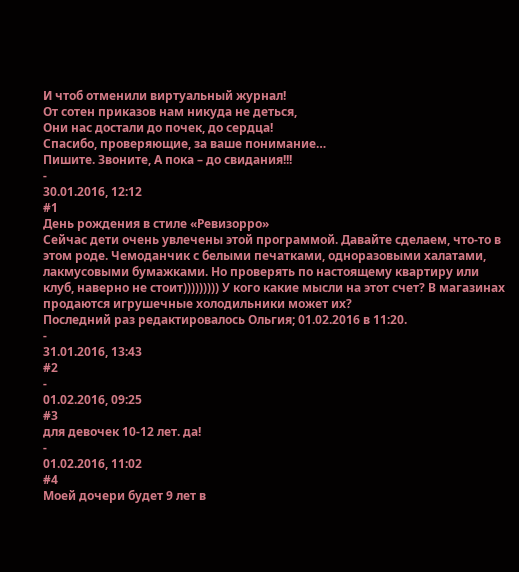И чтоб отменили виртуальный журнал!
От сотен приказов нам никуда не деться,
Они нас достали до почек, до сердца!
Спасибо, проверяющие, за ваше понимание…
Пишите. Звоните, А пока – до свидания!!!
-
30.01.2016, 12:12
#1
День рождения в стиле «Ревизорро»
Сейчас дети очень увлечены этой программой. Давайте сделаем, что-то в этом роде. Чемоданчик с белыми печатками, одноразовыми халатами, лакмусовыми бумажками. Но проверять по настоящему квартиру или клуб, наверно не стоит))))))))) У кого какие мысли на этот счет? В магазинах продаются игрушечные холодильники может их?
Последний раз редактировалось Ольгия; 01.02.2016 в 11:20.
-
31.01.2016, 13:43
#2
-
01.02.2016, 09:25
#3
для девочек 10-12 лет. да!
-
01.02.2016, 11:02
#4
Моей дочери будет 9 лет в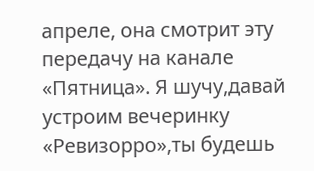апреле, она смотрит эту передачу на канале «Пятница». Я шучу,давай устроим вечеринку «Ревизорро»,ты будешь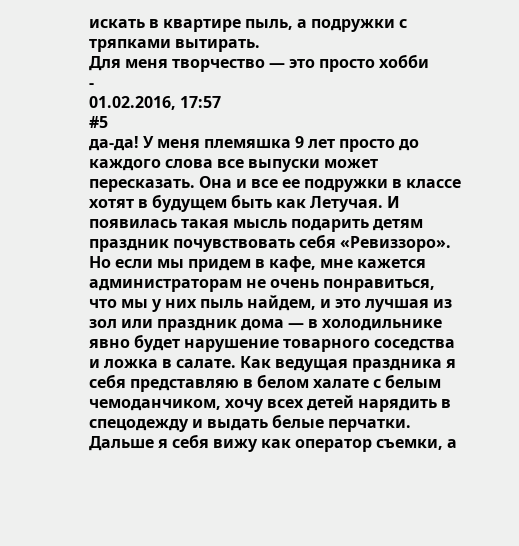искать в квартире пыль, а подружки с тряпками вытирать.
Для меня творчество — это просто хобби
-
01.02.2016, 17:57
#5
да-да! У меня племяшка 9 лет просто до каждого слова все выпуски может пересказать. Она и все ее подружки в классе хотят в будущем быть как Летучая. И появилась такая мысль подарить детям праздник почувствовать себя «Ревиззоро». Но если мы придем в кафе, мне кажется администраторам не очень понравиться, что мы у них пыль найдем, и это лучшая из зол или праздник дома — в холодильнике явно будет нарушение товарного соседства и ложка в салате. Как ведущая праздника я себя представляю в белом халате с белым чемоданчиком, хочу всех детей нарядить в спецодежду и выдать белые перчатки. Дальше я себя вижу как оператор съемки, а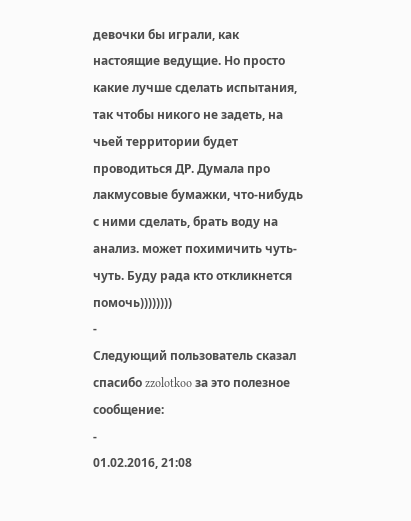девочки бы играли, как настоящие ведущие. Но просто какие лучше сделать испытания, так чтобы никого не задеть, на чьей территории будет проводиться ДР. Думала про лакмусовые бумажки, что-нибудь с ними сделать, брать воду на анализ. может похимичить чуть-чуть. Буду рада кто откликнется помочь))))))))
-
Следующий пользователь сказал cпасибо zzolotkoo за это полезное сообщение:
-
01.02.2016, 21:08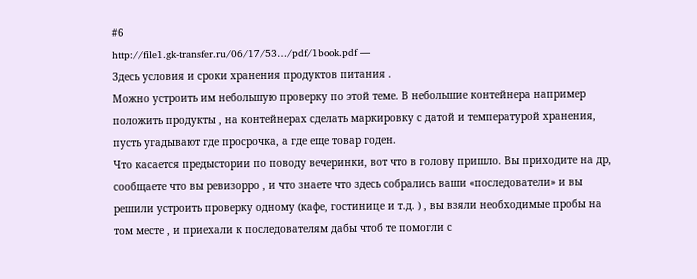#6
http://file1.gk-transfer.ru/06/17/53…/pdf/1book.pdf —
Здесь условия и сроки хранения продуктов питания .
Можно устроить им небольшую проверку по этой теме. В небольшие контейнера например положить продукты , на контейнерах сделать маркировку с датой и температурой хранения, пусть угадывают где просрочка, а где еще товар годен.
Что касается предыстории по поводу вечеринки, вот что в голову пришло. Вы приходите на др, сообщаете что вы ревизорро , и что знаете что здесь собрались ваши «последователи» и вы решили устроить проверку одному (кафе, гостинице и т.д. ) , вы взяли необходимые пробы на том месте , и приехали к последователям дабы чтоб те помогли с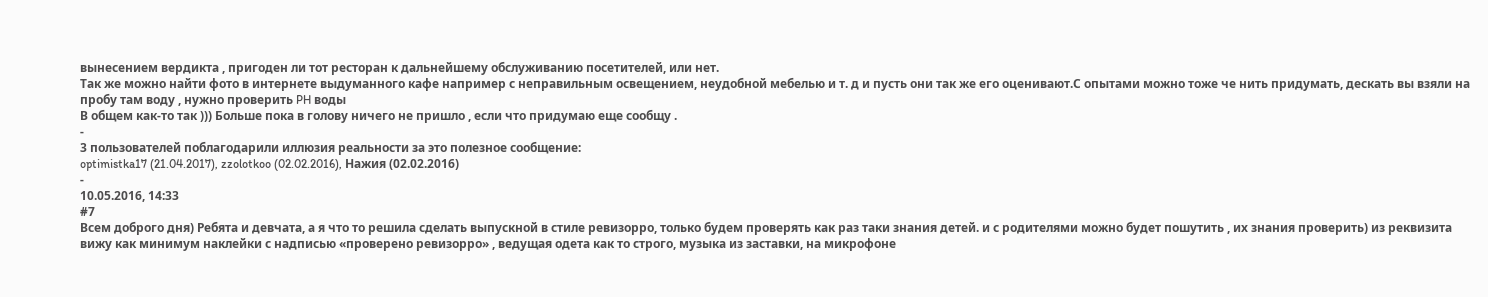вынесением вердикта , пригоден ли тот ресторан к дальнейшему обслуживанию посетителей, или нет.
Так же можно найти фото в интернете выдуманного кафе например с неправильным освещением, неудобной мебелью и т. д и пусть они так же его оценивают.С опытами можно тоже че нить придумать, дескать вы взяли на пробу там воду , нужно проверить PH воды
В общем как-то так ))) Больше пока в голову ничего не пришло , если что придумаю еще сообщу .
-
3 пользователей поблагодарили иллюзия реальности за это полезное сообщение:
optimistka17 (21.04.2017), zzolotkoo (02.02.2016), Нажия (02.02.2016)
-
10.05.2016, 14:33
#7
Всем доброго дня) Ребята и девчата, а я что то решила сделать выпускной в стиле ревизорро, только будем проверять как раз таки знания детей. и с родителями можно будет пошутить , их знания проверить) из реквизита вижу как минимум наклейки с надписью «проверено ревизорро» , ведущая одета как то строго, музыка из заставки, на микрофоне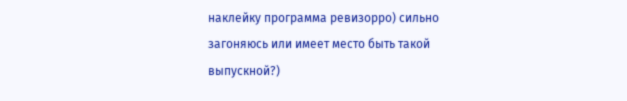наклейку программа ревизорро) сильно загоняюсь или имеет место быть такой выпускной?)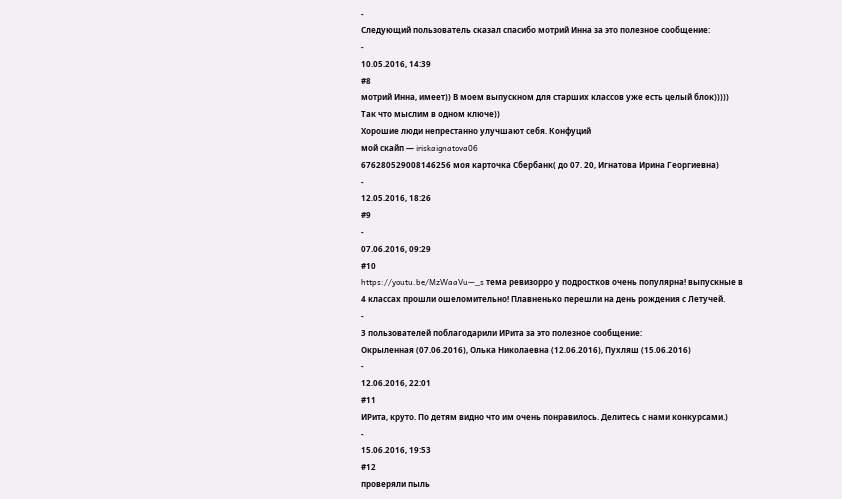-
Следующий пользователь сказал cпасибо мотрий Инна за это полезное сообщение:
-
10.05.2016, 14:39
#8
мотрий Инна, имеет)) В моем выпускном для старших классов уже есть целый блок))))) Так что мыслим в одном ключе))
Хорошие люди непрестанно улучшают себя. Конфуций
мой скайп — iriskaignatova06
676280529008146256 моя карточка Сбербанк( до 07. 20, Игнатова Ирина Георгиевна)
-
12.05.2016, 18:26
#9
-
07.06.2016, 09:29
#10
https://youtu.be/MzWaaVu—_s тема ревизорро у подростков очень популярна! выпускные в 4 классах прошли ошеломительно! Плавненько перешли на день рождения с Летучей.
-
3 пользователей поблагодарили ИРита за это полезное сообщение:
Окрыленная (07.06.2016), Олька Николаевна (12.06.2016), Пухляш (15.06.2016)
-
12.06.2016, 22:01
#11
ИРита, круто. По детям видно что им очень понравилось. Делитесь с нами конкурсами.)
-
15.06.2016, 19:53
#12
проверяли пыль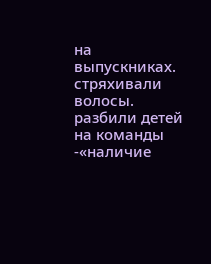на выпускниках. стряхивали волосы.
разбили детей на команды -«наличие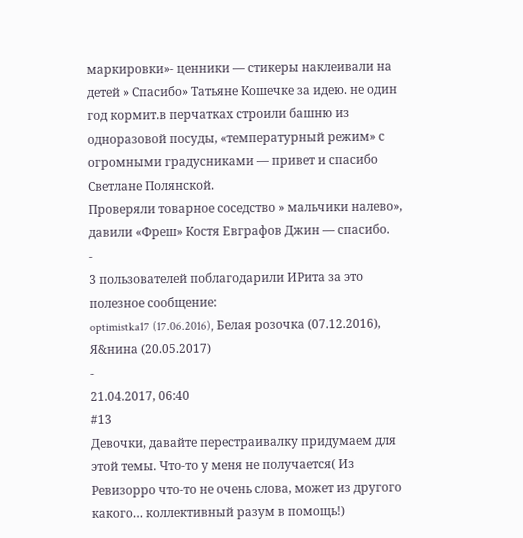маркировки»- ценники — стикеры наклеивали на детей » Спасибо» Татьяне Кошечке за идею. не один год кормит.в перчатках строили башню из одноразовой посуды, «температурный режим» с огромными градусниками — привет и спасибо Светлане Полянской.
Проверяли товарное соседство » мальчики налево», давили «Фреш» Костя Евграфов Джин — спасибо.
-
3 пользователей поблагодарили ИРита за это полезное сообщение:
optimistka17 (17.06.2016), Белая розочка (07.12.2016), Я&нина (20.05.2017)
-
21.04.2017, 06:40
#13
Девочки, давайте перестраивалку придумаем для этой темы. Что-то у меня не получается( Из Ревизорро что-то не очень слова, может из другого какого… коллективный разум в помощь!)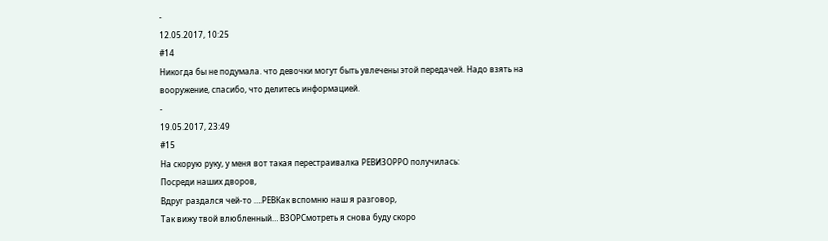-
12.05.2017, 10:25
#14
Никогда бы не подумала. что девочки могут быть увлечены этой передачей. Надо взять на вооружение, спасибо, что делитесь информацией.
-
19.05.2017, 23:49
#15
На скорую руку, у меня вот такая перестраивалка РЕВИЗОРРО получилась:
Посреди наших дворов,
Вдруг раздался чей-то ….РЕВКак вспомню наш я разговор,
Так вижу твой влюбленный… ВЗОРСмотреть я снова буду скоро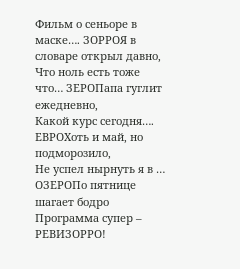Фильм о сеньоре в маске…. ЗОРРОЯ в словаре открыл давно,
Что ноль есть тоже что… ЗЕРОПапа гуглит ежедневно,
Какой курс сегодня…. ЕВРОХоть и май, но подморозило,
Не успел нырнуть я в … ОЗЕРОПо пятнице шагает бодро
Программа супер – РЕВИЗОРРО!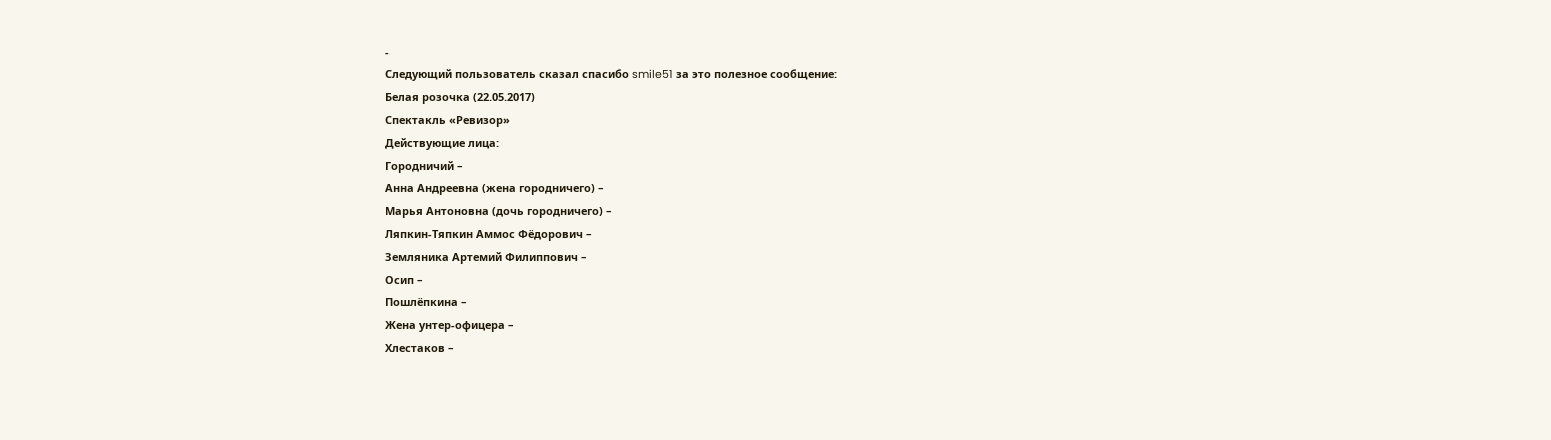-
Следующий пользователь сказал cпасибо smile51 за это полезное сообщение:
Белая розочка (22.05.2017)
Спектакль «Ревизор»
Действующие лица:
Городничий –
Анна Андреевна (жена городничего) –
Марья Антоновна (дочь городничего) –
Ляпкин-Тяпкин Аммос Фёдорович –
Земляника Артемий Филиппович –
Осип –
Пошлёпкина –
Жена унтер-офицера –
Хлестаков –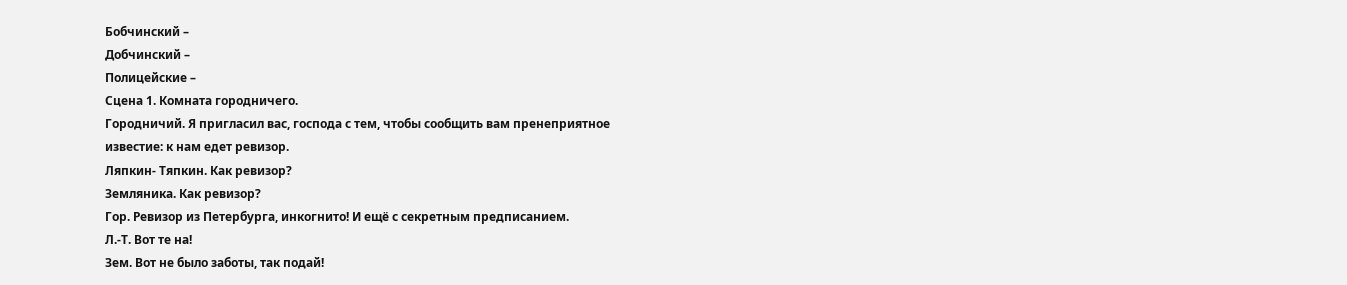Бобчинский –
Добчинский –
Полицейские –
Сцена 1. Комната городничего.
Городничий. Я пригласил вас, господа с тем, чтобы сообщить вам пренеприятное известие: к нам едет ревизор.
Ляпкин- Тяпкин. Как ревизор?
Земляника. Как ревизор?
Гор. Ревизор из Петербурга, инкогнито! И ещё с секретным предписанием.
Л.-Т. Вот те на!
Зем. Вот не было заботы, так подай!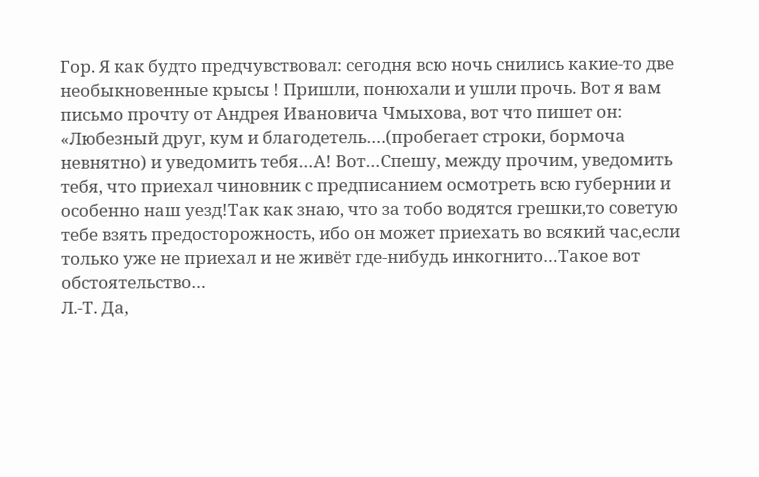Гор. Я как будто предчувствовал: сегодня всю ночь снились какие-то две необыкновенные крысы ! Пришли, понюхали и ушли прочь. Вот я вам письмо прочту от Андрея Ивановича Чмыхова, вот что пишет он: «Любезный друг, кум и благодетель….(пробегает строки, бормоча невнятно) и уведомить тебя…А! Вот…Спешу, между прочим, уведомить тебя, что приехал чиновник с предписанием осмотреть всю губернии и особенно наш уезд!Так как знаю, что за тобо водятся грешки,то советую тебе взять предосторожность, ибо он может приехать во всякий час,если только уже не приехал и не живёт где-нибудь инкогнито…Такое вот обстоятельство…
Л.-Т. Да,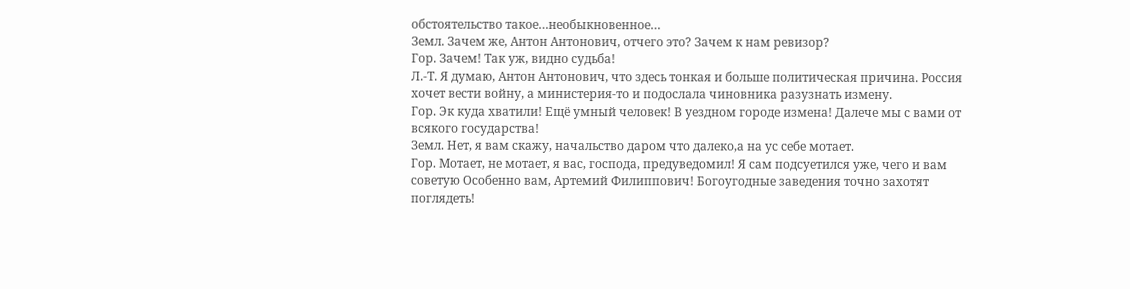обстоятельство такое…необыкновенное…
Земл. Зачем же, Антон Антонович, отчего это? Зачем к нам ревизор?
Гор. Зачем! Так уж, видно судьба!
Л.-Т. Я думаю, Антон Антонович, что здесь тонкая и больше политическая причина. Россия хочет вести войну, а министерия-то и подослала чиновника разузнать измену.
Гор. Эк куда хватили! Ещё умный человек! В уездном городе измена! Далече мы с вами от всякого государства!
Земл. Нет, я вам скажу, начальство даром что далеко,а на ус себе мотает.
Гор. Мотает, не мотает, я вас, господа, предуведомил! Я сам подсуетился уже, чего и вам советую Особенно вам, Артемий Филиппович! Богоугодные заведения точно захотят поглядеть!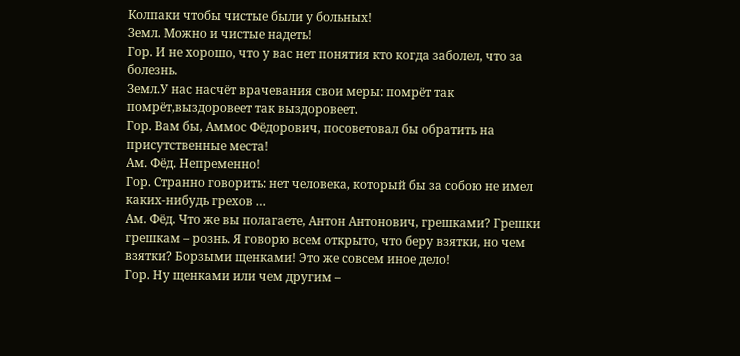Колпаки чтобы чистые были у больных!
Земл. Можно и чистые надеть!
Гор. И не хорошо, что у вас нет понятия кто когда заболел, что за болезнь.
Земл.У нас насчёт врачевания свои меры: помрёт так помрёт,выздоровеет так выздоровеет.
Гор. Вам бы, Аммос Фёдорович, посоветовал бы обратить на присутственные места!
Ам. Фёд. Непременно!
Гор. Странно говорить: нет человека, который бы за собою не имел каких-нибудь грехов …
Ам. Фёд. Что же вы полагаете, Антон Антонович, грешками? Грешки грешкам – рознь. Я говорю всем открыто, что беру взятки, но чем взятки? Борзыми щенками! Это же совсем иное дело!
Гор. Ну щенками или чем другим –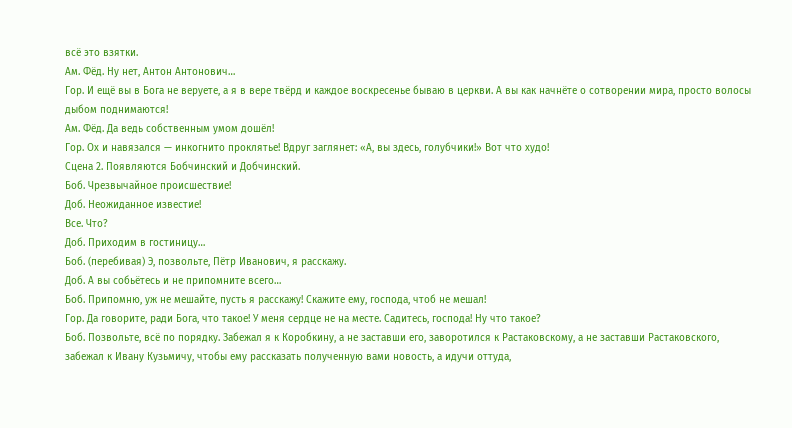всё это взятки.
Ам. Фёд. Ну нет, Антон Антонович…
Гор. И ещё вы в Бога не веруете, а я в вере твёрд и каждое воскресенье бываю в церкви. А вы как начнёте о сотворении мира, просто волосы дыбом поднимаются!
Ам. Фёд. Да ведь собственным умом дошёл!
Гор. Ох и навязался — инкогнито проклятье! Вдруг заглянет: «А, вы здесь, голубчики!» Вот что худо!
Сцена 2. Появляются Бобчинский и Добчинский.
Боб. Чрезвычайное происшествие!
Доб. Неожиданное известие!
Все. Что?
Доб. Приходим в гостиницу…
Боб. (перебивая) Э, позвольте, Пётр Иванович, я расскажу.
Доб. А вы собьётесь и не припомните всего…
Боб. Припомню, уж не мешайте, пусть я расскажу! Скажите ему, господа, чтоб не мешал!
Гор. Да говорите, ради Бога, что такое! У меня сердце не на месте. Садитесь, господа! Ну что такое?
Боб. Позвольте, всё по порядку. Забежал я к Коробкину, а не заставши его, заворотился к Растаковскому, а не заставши Растаковского, забежал к Ивану Кузьмичу, чтобы ему рассказать полученную вами новость, а идучи оттуда,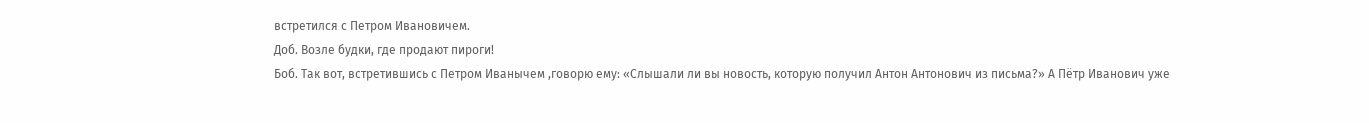встретился с Петром Ивановичем.
Доб. Возле будки, где продают пироги!
Боб. Так вот, встретившись с Петром Иванычем ,говорю ему: «Слышали ли вы новость, которую получил Антон Антонович из письма?» А Пётр Иванович уже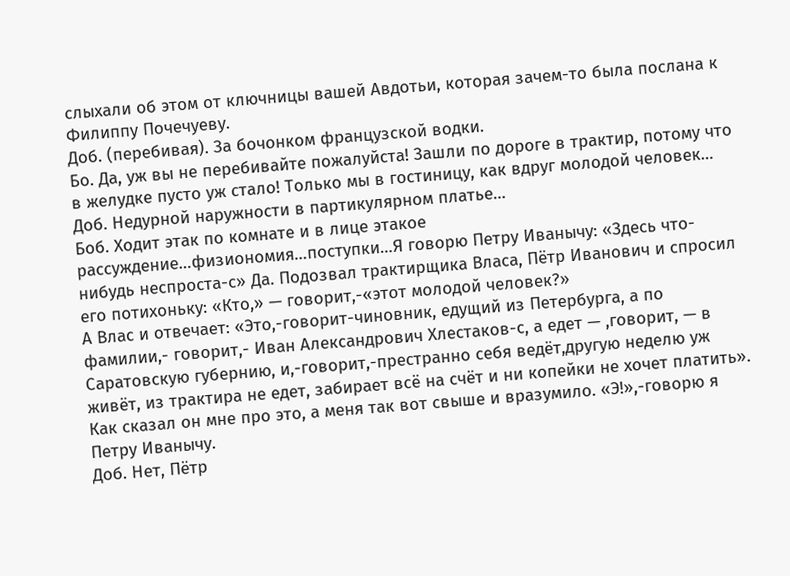слыхали об этом от ключницы вашей Авдотьи, которая зачем-то была послана к Филиппу Почечуеву.
Доб. (перебивая). За бочонком французской водки.
Бо. Да, уж вы не перебивайте пожалуйста! Зашли по дороге в трактир, потому что в желудке пусто уж стало! Только мы в гостиницу, как вдруг молодой человек…
Доб. Недурной наружности в партикулярном платье…
Боб. Ходит этак по комнате и в лице этакое рассуждение…физиономия…поступки…Я говорю Петру Иванычу: «Здесь что-нибудь неспроста-с» Да. Подозвал трактирщика Власа, Пётр Иванович и спросил его потихоньку: «Кто,» — говорит,-«этот молодой человек?»
А Влас и отвечает: «Это,-говорит-чиновник, едущий из Петербурга, а по фамилии,- говорит,- Иван Александрович Хлестаков-с, а едет — ,говорит, — в Саратовскую губернию, и,-говорит,-престранно себя ведёт,другую неделю уж живёт, из трактира не едет, забирает всё на счёт и ни копейки не хочет платить». Как сказал он мне про это, а меня так вот свыше и вразумило. «Э!»,-говорю я Петру Иванычу.
Доб. Нет, Пётр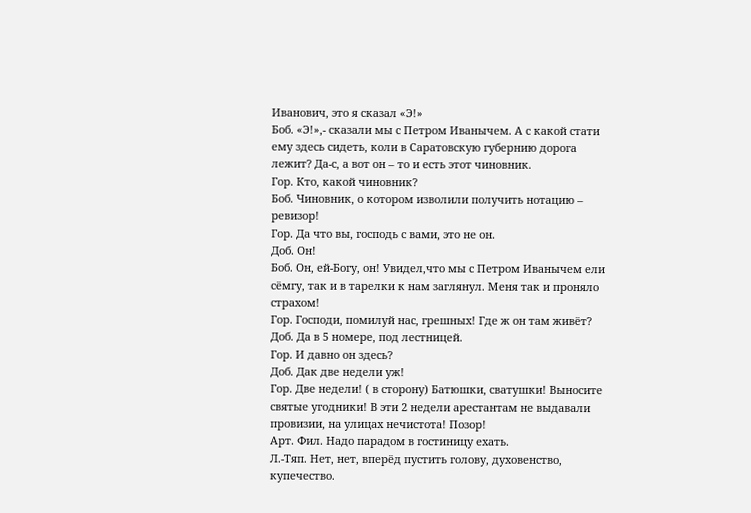Иванович, это я сказал «Э!»
Боб. «Э!»,- сказали мы с Петром Иванычем. А с какой стати ему здесь сидеть, коли в Саратовскую губернию дорога лежит? Да-с, а вот он – то и есть этот чиновник.
Гор. Кто, какой чиновник?
Боб. Чиновник, о котором изволили получить нотацию – ревизор!
Гор. Да что вы, господь с вами, это не он.
Доб. Он!
Боб. Он, ей-Богу, он! Увидел,что мы с Петром Иванычем ели сёмгу, так и в тарелки к нам заглянул. Меня так и проняло страхом!
Гор. Господи, помилуй нас, грешных! Где ж он там живёт?
Доб. Да в 5 номере, под лестницей.
Гор. И давно он здесь?
Доб. Дак две недели уж!
Гор. Две недели! ( в сторону) Батюшки, сватушки! Выносите святые угодники! В эти 2 недели арестантам не выдавали провизии, на улицах нечистота! Позор!
Арт. Фил. Надо парадом в гостиницу ехать.
Л.-Тяп. Нет, нет, вперёд пустить голову, духовенство, купечество.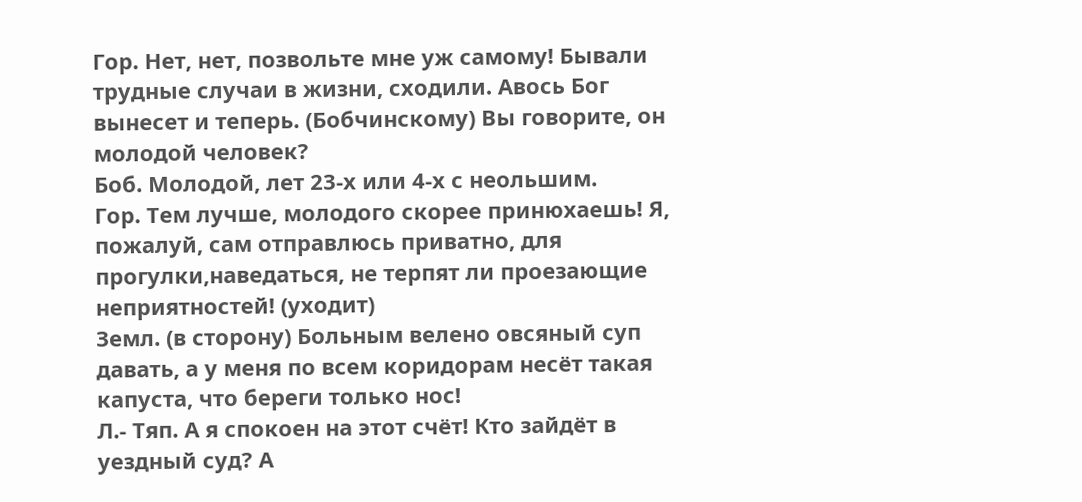Гор. Нет, нет, позвольте мне уж самому! Бывали трудные случаи в жизни, сходили. Авось Бог вынесет и теперь. (Бобчинскому) Вы говорите, он молодой человек?
Боб. Молодой, лет 23-х или 4-х с неольшим.
Гор. Тем лучше, молодого скорее принюхаешь! Я, пожалуй, сам отправлюсь приватно, для прогулки,наведаться, не терпят ли проезающие неприятностей! (уходит)
Земл. (в сторону) Больным велено овсяный суп давать, а у меня по всем коридорам несёт такая капуста, что береги только нос!
Л.- Тяп. А я спокоен на этот счёт! Кто зайдёт в уездный суд? А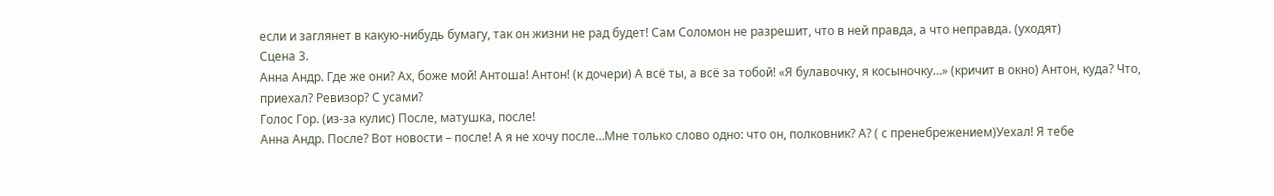если и заглянет в какую-нибудь бумагу, так он жизни не рад будет! Сам Соломон не разрешит, что в ней правда, а что неправда. (уходят)
Сцена 3.
Анна Андр. Где же они? Ах, боже мой! Антоша! Антон! (к дочери) А всё ты, а всё за тобой! «Я булавочку, я косыночку…» (кричит в окно) Антон, куда? Что, приехал? Ревизор? С усами?
Голос Гор. (из-за кулис) После, матушка, после!
Анна Андр. После? Вот новости – после! А я не хочу после…Мне только слово одно: что он, полковник? А? ( с пренебрежением)Уехал! Я тебе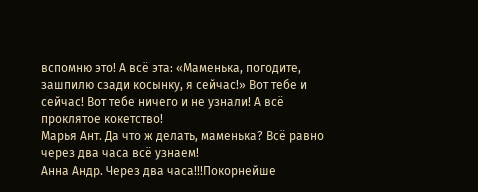вспомню это! А всё эта: «Маменька, погодите, зашпилю сзади косынку, я сейчас!» Вот тебе и сейчас! Вот тебе ничего и не узнали! А всё проклятое кокетство!
Марья Ант. Да что ж делать, маменька? Всё равно через два часа всё узнаем!
Анна Андр. Через два часа!!!Покорнейше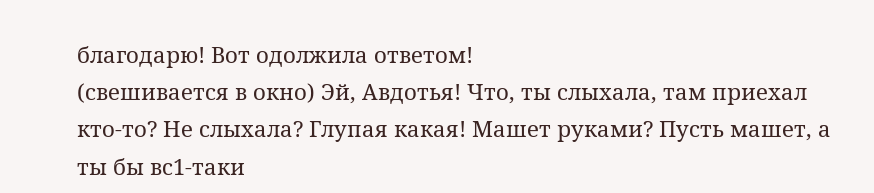благодарю! Вот одолжила ответом!
(свешивается в окно) Эй, Авдотья! Что, ты слыхала, там приехал кто-то? Не слыхала? Глупая какая! Машет руками? Пусть машет, а ты бы вс1-таки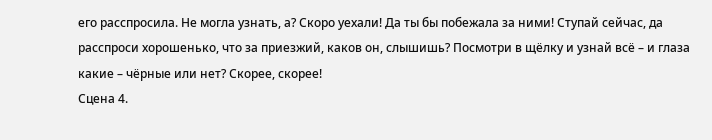его расспросила. Не могла узнать, а? Скоро уехали! Да ты бы побежала за ними! Ступай сейчас, да расспроси хорошенько, что за приезжий, каков он, слышишь? Посмотри в щёлку и узнай всё – и глаза какие – чёрные или нет? Скорее, скорее!
Сцена 4.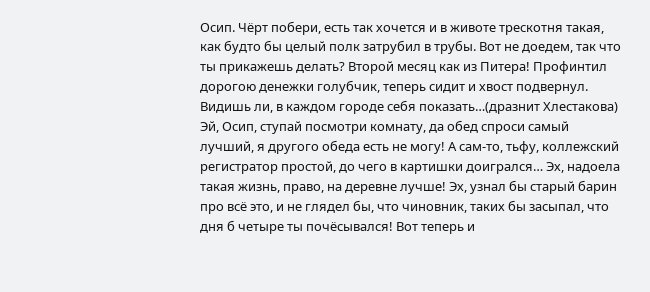Осип. Чёрт побери, есть так хочется и в животе трескотня такая, как будто бы целый полк затрубил в трубы. Вот не доедем, так что ты прикажешь делать? Второй месяц как из Питера! Профинтил дорогою денежки голубчик, теперь сидит и хвост подвернул. Видишь ли, в каждом городе себя показать…(дразнит Хлестакова) Эй, Осип, ступай посмотри комнату, да обед спроси самый лучший, я другого обеда есть не могу! А сам-то, тьфу, коллежский регистратор простой, до чего в картишки доигрался… Эх, надоела такая жизнь, право, на деревне лучше! Эх, узнал бы старый барин про всё это, и не глядел бы, что чиновник, таких бы засыпал, что дня б четыре ты почёсывался! Вот теперь и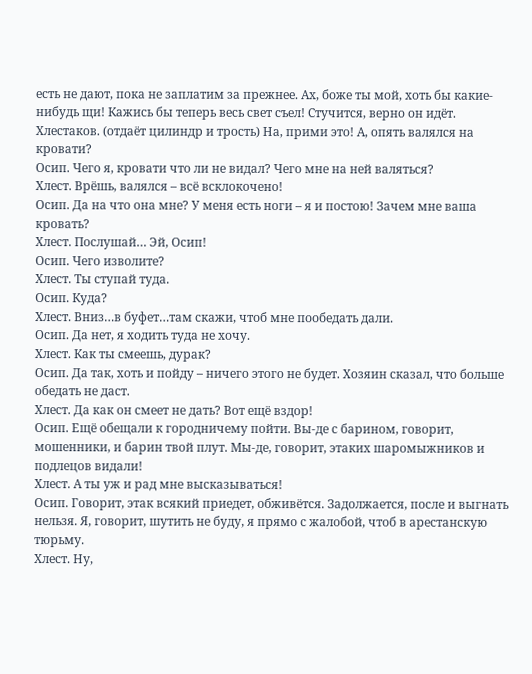есть не дают, пока не заплатим за прежнее. Ах, боже ты мой, хоть бы какие-нибудь щи! Кажись бы теперь весь свет съел! Стучится, верно он идёт.
Хлестаков. (отдаёт цилиндр и трость) На, прими это! А, опять валялся на кровати?
Осип. Чего я, кровати что ли не видал? Чего мне на ней валяться?
Хлест. Врёшь, валялся – всё всклокочено!
Осип. Да на что она мне? У меня есть ноги – я и постою! Зачем мне ваша кровать?
Хлест. Послушай… Эй, Осип!
Осип. Чего изволите?
Хлест. Ты ступай туда.
Осип. Куда?
Хлест. Вниз…в буфет…там скажи, чтоб мне пообедать дали.
Осип. Да нет, я ходить туда не хочу.
Хлест. Как ты смеешь, дурак?
Осип. Да так, хоть и пойду – ничего этого не будет. Хозяин сказал, что больше обедать не даст.
Хлест. Да как он смеет не дать? Вот ещё вздор!
Осип. Ещё обещали к городничему пойти. Вы-де с барином, говорит, мошенники, и барин твой плут. Мы-де, говорит, этаких шаромыжников и подлецов видали!
Хлест. А ты уж и рад мне высказываться!
Осип. Говорит, этак всякий приедет, обживётся. Задолжается, после и выгнать нельзя. Я, говорит, шутить не буду, я прямо с жалобой, чтоб в арестанскую тюрьму.
Хлест. Ну,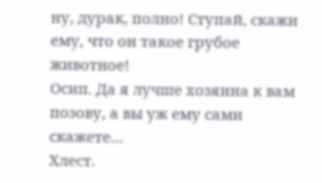ну, дурак, полно! Ступай, скажи ему, что он такое грубое животное!
Осип. Да я лучше хозяина к вам позову, а вы уж ему сами скажете…
Хлест.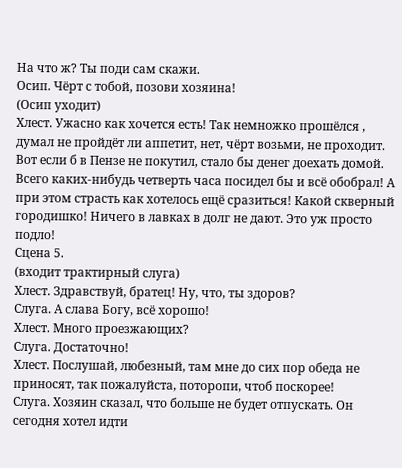На что ж? Ты поди сам скажи.
Осип. Чёрт с тобой, позови хозяина!
(Осип уходит)
Хлест. Ужасно как хочется есть! Так немножко прошёлся , думал не пройдёт ли аппетит, нет, чёрт возьми, не проходит. Вот если б в Пензе не покутил, стало бы денег доехать домой. Всего каких-нибудь четверть часа посидел бы и всё обобрал! А при этом страсть как хотелось ещё сразиться! Какой скверный городишко! Ничего в лавках в долг не дают. Это уж просто подло!
Сцена 5.
(входит трактирный слуга)
Хлест. Здравствуй, братец! Ну, что, ты здоров?
Слуга. А слава Богу, всё хорошо!
Хлест. Много проезжающих?
Слуга. Достаточно!
Хлест. Послушай, любезный, там мне до сих пор обеда не приносят, так пожалуйста, поторопи, чтоб поскорее!
Слуга. Хозяин сказал, что больше не будет отпускать. Он сегодня хотел идти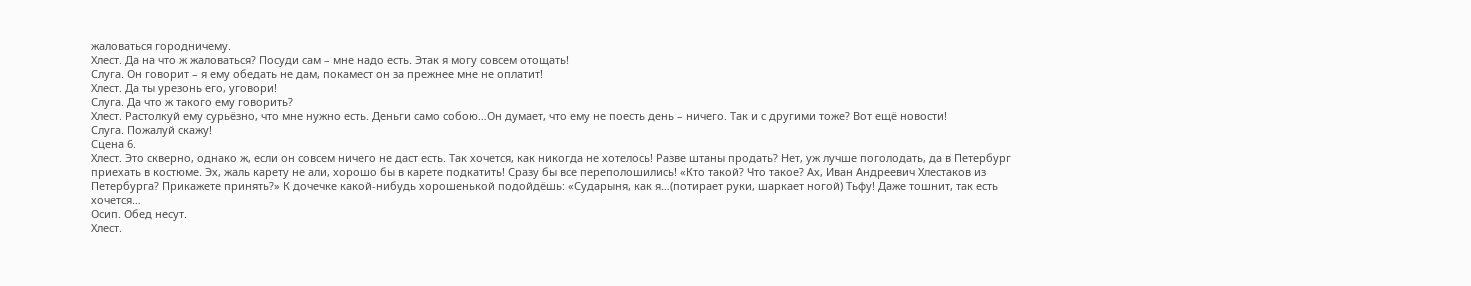жаловаться городничему.
Хлест. Да на что ж жаловаться? Посуди сам – мне надо есть. Этак я могу совсем отощать!
Слуга. Он говорит – я ему обедать не дам, покамест он за прежнее мне не оплатит!
Хлест. Да ты урезонь его, уговори!
Слуга. Да что ж такого ему говорить?
Хлест. Растолкуй ему сурьёзно, что мне нужно есть. Деньги само собою…Он думает, что ему не поесть день – ничего. Так и с другими тоже? Вот ещё новости!
Слуга. Пожалуй скажу!
Сцена 6.
Хлест. Это скверно, однако ж, если он совсем ничего не даст есть. Так хочется, как никогда не хотелось! Разве штаны продать? Нет, уж лучше поголодать, да в Петербург приехать в костюме. Эх, жаль карету не али, хорошо бы в карете подкатить! Сразу бы все переполошились! «Кто такой? Что такое? Ах, Иван Андреевич Хлестаков из Петербурга? Прикажете принять?» К дочечке какой-нибудь хорошенькой подойдёшь: «Сударыня, как я…(потирает руки, шаркает ногой) Тьфу! Даже тошнит, так есть хочется…
Осип. Обед несут.
Хлест.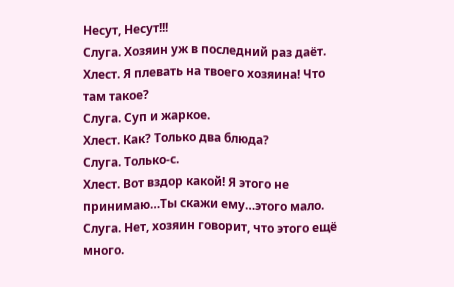Несут, Несут!!!
Слуга. Хозяин уж в последний раз даёт.
Хлест. Я плевать на твоего хозяина! Что там такое?
Слуга. Суп и жаркое.
Хлест. Как? Только два блюда?
Слуга. Только-с.
Хлест. Вот вздор какой! Я этого не принимаю…Ты скажи ему…этого мало.
Слуга. Нет, хозяин говорит, что этого ещё много.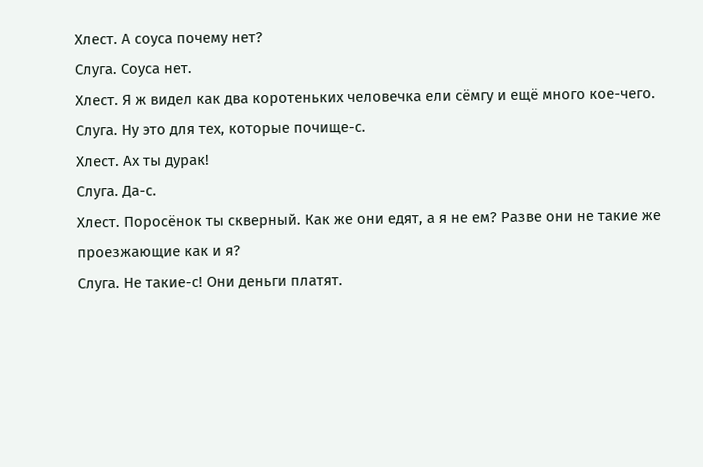Хлест. А соуса почему нет?
Слуга. Соуса нет.
Хлест. Я ж видел как два коротеньких человечка ели сёмгу и ещё много кое-чего.
Слуга. Ну это для тех, которые почище-с.
Хлест. Ах ты дурак!
Слуга. Да-с.
Хлест. Поросёнок ты скверный. Как же они едят, а я не ем? Разве они не такие же проезжающие как и я?
Слуга. Не такие-с! Они деньги платят.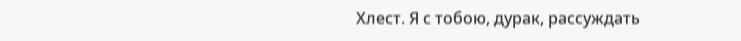Хлест. Я с тобою, дурак, рассуждать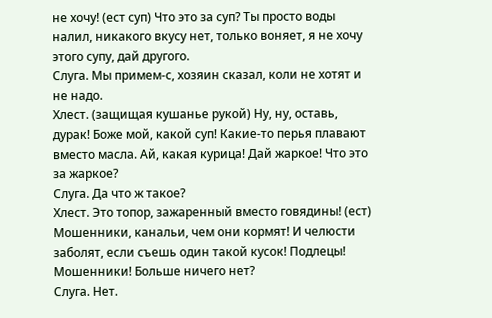не хочу! (ест суп) Что это за суп? Ты просто воды налил, никакого вкусу нет, только воняет, я не хочу этого супу, дай другого.
Слуга. Мы примем-с, хозяин сказал, коли не хотят и не надо.
Хлест. (защищая кушанье рукой) Ну, ну, оставь, дурак! Боже мой, какой суп! Какие-то перья плавают вместо масла. Ай, какая курица! Дай жаркое! Что это за жаркое?
Слуга. Да что ж такое?
Хлест. Это топор, зажаренный вместо говядины! (ест) Мошенники, канальи, чем они кормят! И челюсти заболят, если съешь один такой кусок! Подлецы! Мошенники! Больше ничего нет?
Слуга. Нет.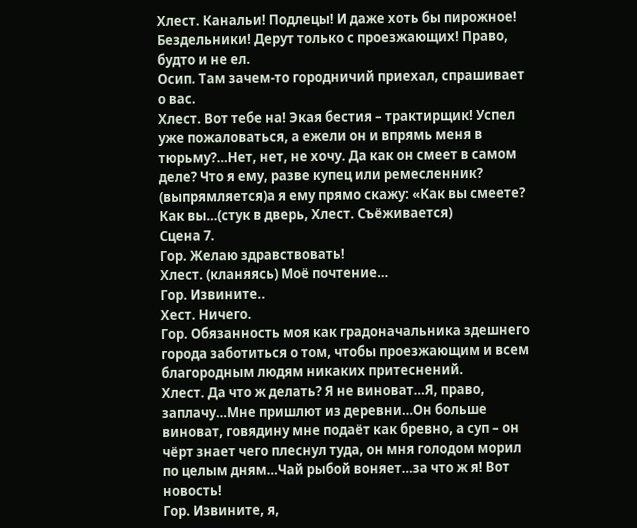Хлест. Канальи! Подлецы! И даже хоть бы пирожное! Бездельники! Дерут только с проезжающих! Право, будто и не ел.
Осип. Там зачем-то городничий приехал, спрашивает о вас.
Хлест. Вот тебе на! Экая бестия – трактирщик! Успел уже пожаловаться, а ежели он и впрямь меня в тюрьму?…Нет, нет, не хочу. Да как он смеет в самом деле? Что я ему, разве купец или ремесленник? (выпрямляется)а я ему прямо скажу: «Как вы смеете? Как вы…(стук в дверь, Хлест. Съёживается)
Сцена 7.
Гор. Желаю здравствовать!
Хлест. (кланяясь) Моё почтение…
Гор. Извините..
Хест. Ничего.
Гор. Обязанность моя как градоначальника здешнего города заботиться о том, чтобы проезжающим и всем благородным людям никаких притеснений.
Хлест. Да что ж делать? Я не виноват…Я, право, заплачу…Мне пришлют из деревни…Он больше виноват, говядину мне подаёт как бревно, а суп – он чёрт знает чего плеснул туда, он мня голодом морил по целым дням…Чай рыбой воняет…за что ж я! Вот новость!
Гор. Извините, я,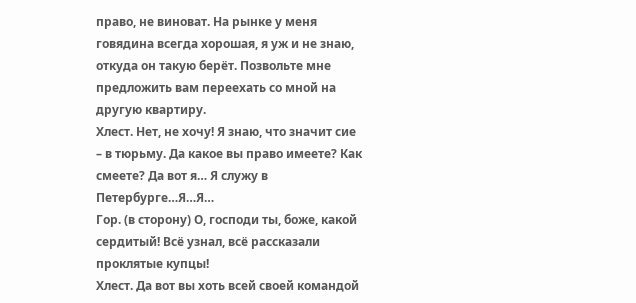право, не виноват. На рынке у меня говядина всегда хорошая, я уж и не знаю, откуда он такую берёт. Позвольте мне предложить вам переехать со мной на другую квартиру.
Хлест. Нет, не хочу! Я знаю, что значит сие – в тюрьму. Да какое вы право имеете? Как смеете? Да вот я… Я служу в Петербурге…Я…Я…
Гор. (в сторону) О, господи ты, боже, какой сердитый! Всё узнал, всё рассказали проклятые купцы!
Хлест. Да вот вы хоть всей своей командой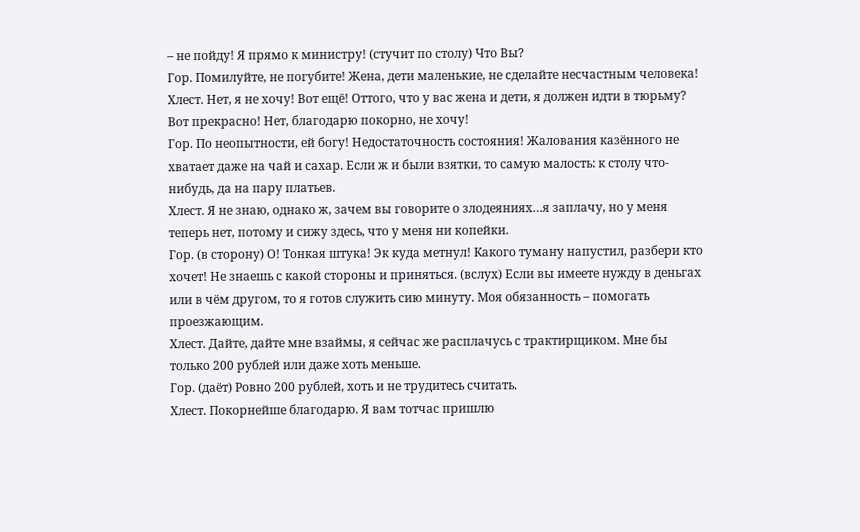– не пойду! Я прямо к министру! (стучит по столу) Что Вы?
Гор. Помилуйте, не погубите! Жена, дети маленькие, не сделайте несчастным человека!
Хлест. Нет, я не хочу! Вот ещё! Оттого, что у вас жена и дети, я должен идти в тюрьму? Вот прекрасно! Нет, благодарю покорно, не хочу!
Гор. По неопытности, ей богу! Недостаточность состояния! Жалования казённого не хватает даже на чай и сахар. Если ж и были взятки, то самую малость: к столу что-нибудь, да на пару платьев.
Хлест. Я не знаю, однако ж, зачем вы говорите о злодеяниях…я заплачу, но у меня теперь нет, потому и сижу здесь, что у меня ни копейки.
Гор. (в сторону) О! Тонкая штука! Эк куда метнул! Какого туману напустил, разбери кто хочет! Не знаешь с какой стороны и приняться. (вслух) Если вы имеете нужду в деньгах или в чём другом, то я готов служить сию минуту. Моя обязанность – помогать проезжающим.
Хлест. Дайте, дайте мне взаймы, я сейчас же расплачусь с трактирщиком. Мне бы только 200 рублей или даже хоть меньше.
Гор. (даёт) Ровно 200 рублей, хоть и не трудитесь считать.
Хлест. Покорнейше благодарю. Я вам тотчас пришлю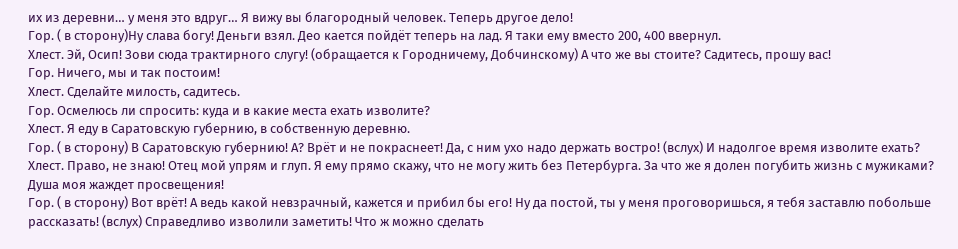их из деревни… у меня это вдруг… Я вижу вы благородный человек. Теперь другое дело!
Гор. ( в сторону)Ну слава богу! Деньги взял. Део кается пойдёт теперь на лад. Я таки ему вместо 200, 400 ввернул.
Хлест. Эй, Осип! Зови сюда трактирного слугу! (обращается к Городничему, Добчинскому) А что же вы стоите? Садитесь, прошу вас!
Гор. Ничего, мы и так постоим!
Хлест. Сделайте милость, садитесь.
Гор. Осмелюсь ли спросить: куда и в какие места ехать изволите?
Хлест. Я еду в Саратовскую губернию, в собственную деревню.
Гор. ( в сторону) В Саратовскую губернию! А? Врёт и не покраснеет! Да, с ним ухо надо держать востро! (вслух) И надолгое время изволите ехать?
Хлест. Право, не знаю! Отец мой упрям и глуп. Я ему прямо скажу, что не могу жить без Петербурга. За что же я долен погубить жизнь с мужиками? Душа моя жаждет просвещения!
Гор. ( в сторону) Вот врёт! А ведь какой невзрачный, кажется и прибил бы его! Ну да постой, ты у меня проговоришься, я тебя заставлю побольше рассказать! (вслух) Справедливо изволили заметить! Что ж можно сделать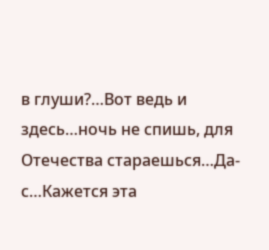в глуши?…Вот ведь и здесь…ночь не спишь, для Отечества стараешься…Да-с…Кажется эта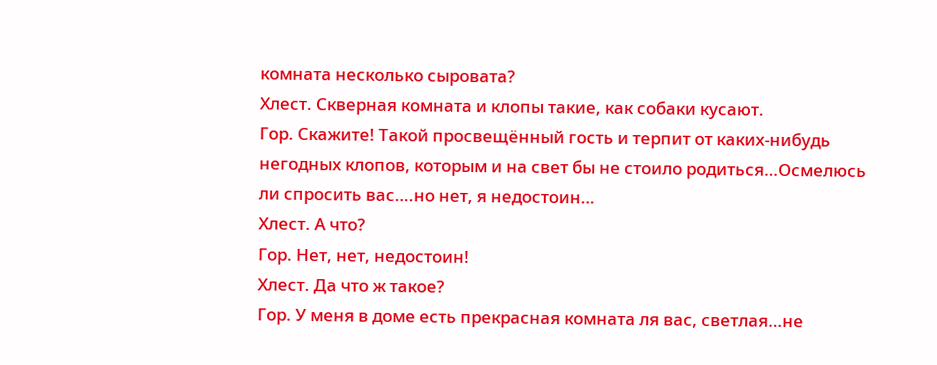комната несколько сыровата?
Хлест. Скверная комната и клопы такие, как собаки кусают.
Гор. Скажите! Такой просвещённый гость и терпит от каких-нибудь негодных клопов, которым и на свет бы не стоило родиться…Осмелюсь ли спросить вас….но нет, я недостоин…
Хлест. А что?
Гор. Нет, нет, недостоин!
Хлест. Да что ж такое?
Гор. У меня в доме есть прекрасная комната ля вас, светлая…не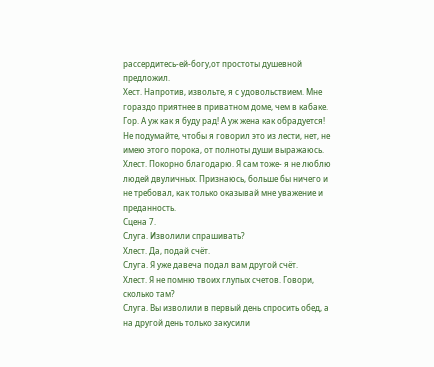рассердитесь-ей-богу,от простоты душевной предложил.
Хест. Напротив, извольте, я с удовольствием. Мне гораздо приятнее в приватном доме, чем в кабаке.
Гор. А уж как я буду рад! А уж жена как обрадуется! Не подумайте, чтобы я говорил это из лести, нет, не имею этого порока, от полноты души выражаюсь.
Хлест. Покорно благодарю. Я сам тоже- я не люблю людей двуличных. Признаюсь, больше бы ничего и не требовал, как только оказывай мне уважение и преданность.
Сцена 7.
Слуга. Изволили спрашивать?
Хлест. Да, подай счёт.
Слуга. Я уже давеча подал вам другой счёт.
Хлест. Я не помню твоих глупых счетов. Говори, сколько там?
Слуга. Вы изволили в первый день спросить обед, а на другой день только закусили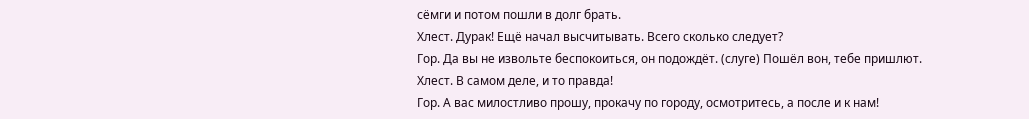сёмги и потом пошли в долг брать.
Хлест. Дурак! Ещё начал высчитывать. Всего сколько следует?
Гор. Да вы не извольте беспокоиться, он подождёт. (слуге) Пошёл вон, тебе пришлют.
Хлест. В самом деле, и то правда!
Гор. А вас милостливо прошу, прокачу по городу, осмотритесь, а после и к нам!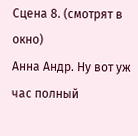Сцена 8. (смотрят в окно)
Анна Андр. Ну вот уж час полный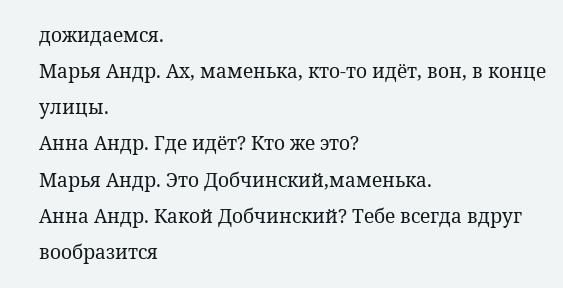дожидаемся.
Марья Андр. Ах, маменька, кто-то идёт, вон, в конце улицы.
Анна Андр. Где идёт? Кто же это?
Марья Андр. Это Добчинский,маменька.
Анна Андр. Какой Добчинский? Тебе всегда вдруг вообразится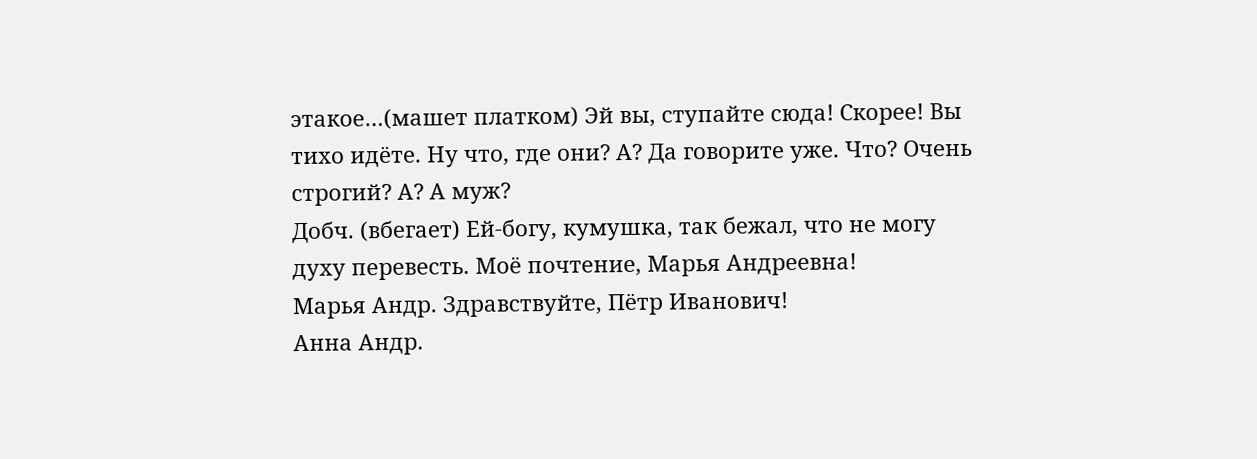этакое…(машет платком) Эй вы, ступайте сюда! Скорее! Вы тихо идёте. Ну что, где они? А? Да говорите уже. Что? Очень строгий? А? А муж?
Добч. (вбегает) Ей-богу, кумушка, так бежал, что не могу духу перевесть. Моё почтение, Марья Андреевна!
Марья Андр. Здравствуйте, Пётр Иванович!
Анна Андр.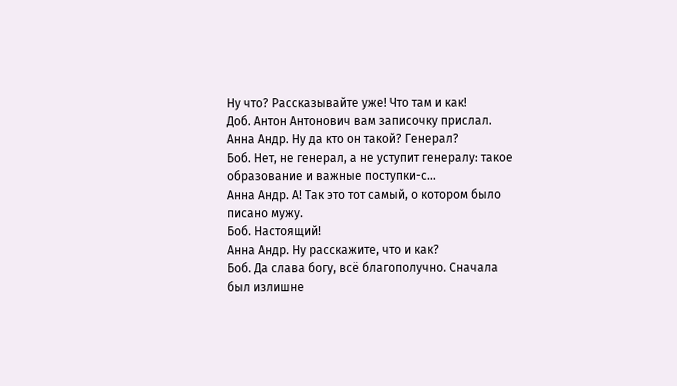Ну что? Рассказывайте уже! Что там и как!
Доб. Антон Антонович вам записочку прислал.
Анна Андр. Ну да кто он такой? Генерал?
Боб. Нет, не генерал, а не уступит генералу: такое образование и важные поступки-с…
Анна Андр. А! Так это тот самый, о котором было писано мужу.
Боб. Настоящий!
Анна Андр. Ну расскажите, что и как?
Боб. Да слава богу, всё благополучно. Сначала был излишне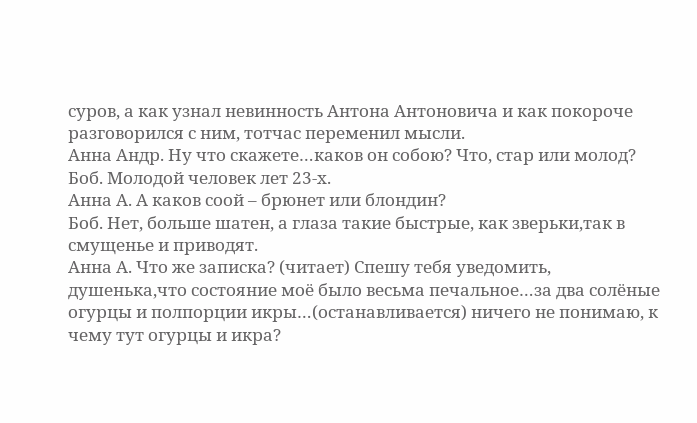суров, а как узнал невинность Антона Антоновича и как покороче разговорился с ним, тотчас переменил мысли.
Анна Андр. Ну что скажете…каков он собою? Что, стар или молод?
Боб. Молодой человек лет 23-х.
Анна А. А каков соой – брюнет или блондин?
Боб. Нет, больше шатен, а глаза такие быстрые, как зверьки,так в смущенье и приводят.
Анна А. Что же записка? (читает) Спешу тебя уведомить, душенька,что состояние моё было весьма печальное…за два солёные огурцы и полпорции икры…(останавливается) ничего не понимаю, к чему тут огурцы и икра?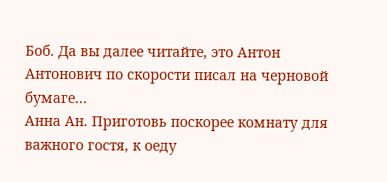Боб. Да вы далее читайте, это Антон Антонович по скорости писал на черновой бумаге…
Анна Ан. Приготовь поскорее комнату для важного гостя, к оеду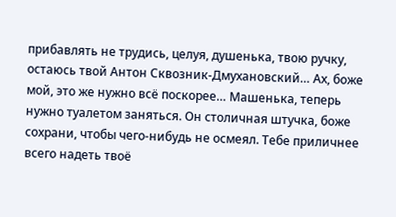прибавлять не трудись, целуя, душенька, твою ручку, остаюсь твой Антон Сквозник-Дмухановский… Ах, боже мой, это же нужно всё поскорее… Машенька, теперь нужно туалетом заняться. Он столичная штучка, боже сохрани, чтобы чего-нибудь не осмеял. Тебе приличнее всего надеть твоё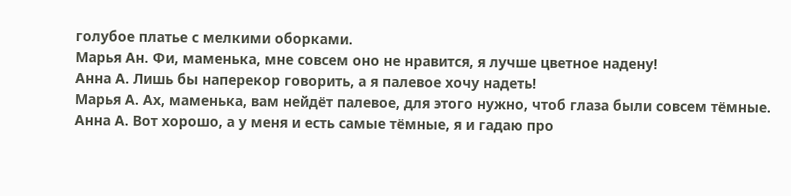голубое платье с мелкими оборками.
Марья Ан. Фи, маменька, мне совсем оно не нравится, я лучше цветное надену!
Анна А. Лишь бы наперекор говорить, а я палевое хочу надеть!
Марья А. Ах, маменька, вам нейдёт палевое, для этого нужно, чтоб глаза были совсем тёмные.
Анна А. Вот хорошо, а у меня и есть самые тёмные, я и гадаю про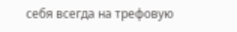себя всегда на трефовую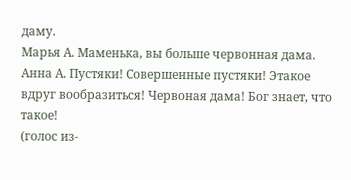даму.
Марья А. Маменька, вы больше червонная дама.
Анна А. Пустяки! Совершенные пустяки! Этакое вдруг вообразиться! Червоная дама! Бог знает, что такое!
(голос из-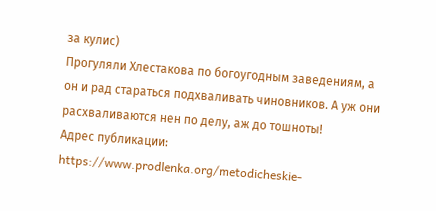за кулис)
Прогуляли Хлестакова по богоугодным заведениям, а он и рад стараться подхваливать чиновников. А уж они расхваливаются нен по делу, аж до тошноты!
Адрес публикации: https://www.prodlenka.org/metodicheskie-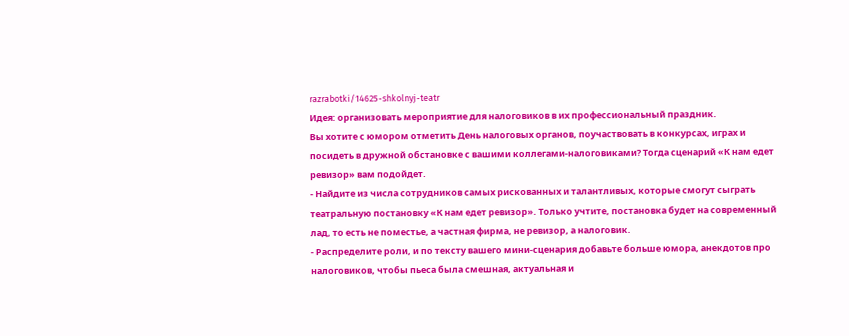razrabotki/14625-shkolnyj-teatr
Идея: организовать мероприятие для налоговиков в их профессиональный праздник.
Вы хотите с юмором отметить День налоговых органов, поучаствовать в конкурсах, играх и посидеть в дружной обстановке с вашими коллегами-налоговиками? Тогда сценарий «К нам едет ревизор» вам подойдет.
- Найдите из числа сотрудников самых рискованных и талантливых, которые смогут сыграть театральную постановку «К нам едет ревизор». Только учтите, постановка будет на современный лад, то есть не поместье, а частная фирма, не ревизор, а налоговик.
- Распределите роли, и по тексту вашего мини-сценария добавьте больше юмора, анекдотов про налоговиков, чтобы пьеса была смешная, актуальная и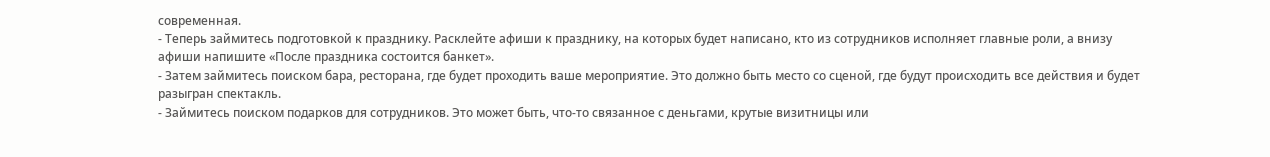современная.
- Теперь займитесь подготовкой к празднику. Расклейте афиши к празднику, на которых будет написано, кто из сотрудников исполняет главные роли, а внизу афиши напишите «После праздника состоится банкет».
- Затем займитесь поиском бара, ресторана, где будет проходить ваше мероприятие. Это должно быть место со сценой, где будут происходить все действия и будет разыгран спектакль.
- Займитесь поиском подарков для сотрудников. Это может быть, что-то связанное с деньгами, крутые визитницы или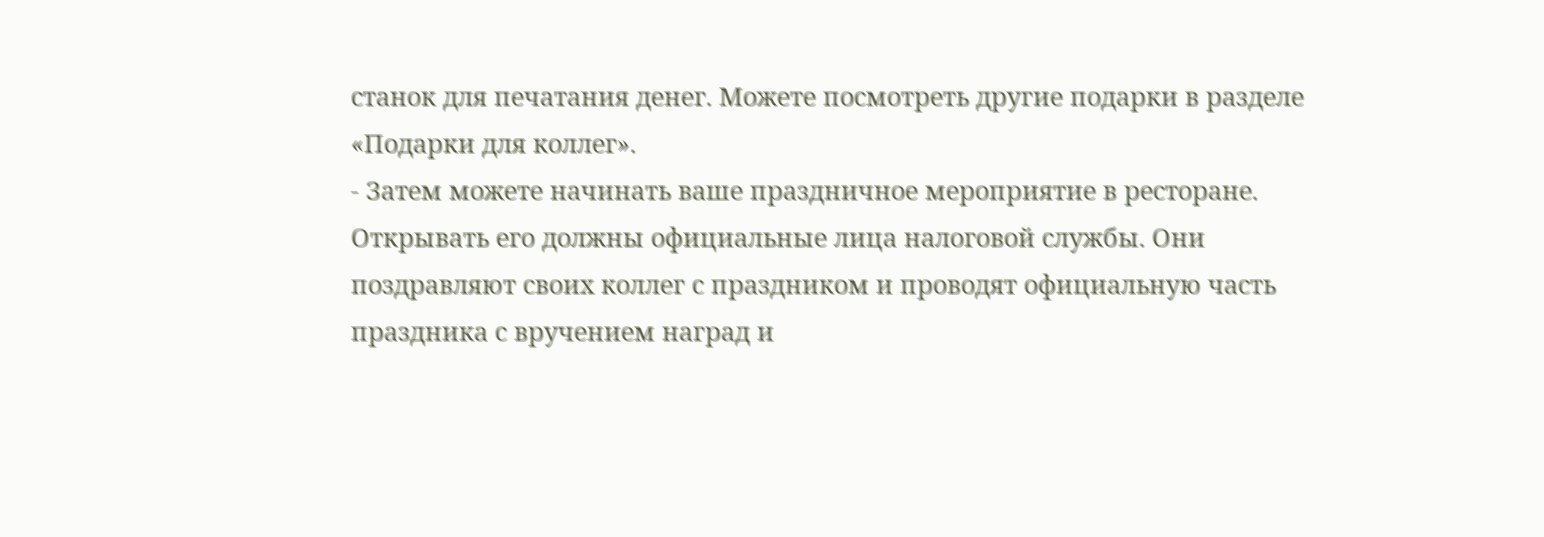станок для печатания денег. Можете посмотреть другие подарки в разделе «Подарки для коллег».
- Затем можете начинать ваше праздничное мероприятие в ресторане. Открывать его должны официальные лица налоговой службы. Они поздравляют своих коллег с праздником и проводят официальную часть праздника с вручением наград и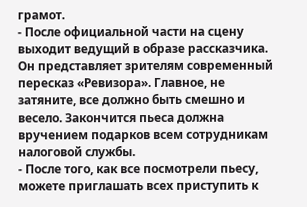грамот.
- После официальной части на сцену выходит ведущий в образе рассказчика. Он представляет зрителям современный пересказ «Ревизора». Главное, не затяните, все должно быть смешно и весело. Закончится пьеса должна вручением подарков всем сотрудникам налоговой службы.
- После того, как все посмотрели пьесу, можете приглашать всех приступить к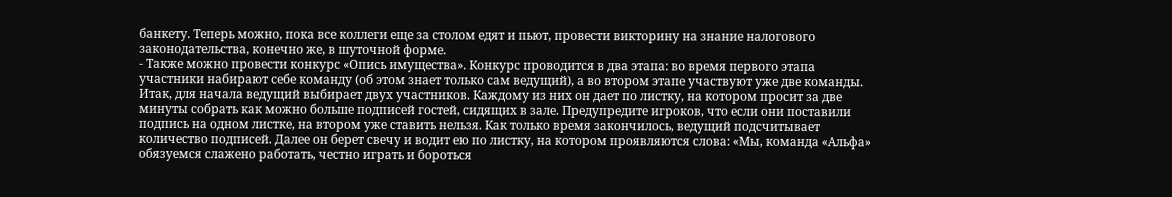банкету. Теперь можно, пока все коллеги еще за столом едят и пьют, провести викторину на знание налогового законодательства, конечно же, в шуточной форме.
- Также можно провести конкурс «Опись имущества». Конкурс проводится в два этапа: во время первого этапа участники набирают себе команду (об этом знает только сам ведущий), а во втором этапе участвуют уже две команды. Итак, для начала ведущий выбирает двух участников. Каждому из них он дает по листку, на котором просит за две минуты собрать как можно больше подписей гостей, сидящих в зале. Предупредите игроков, что если они поставили подпись на одном листке, на втором уже ставить нельзя. Как только время закончилось, ведущий подсчитывает количество подписей. Далее он берет свечу и водит ею по листку, на котором проявляются слова: «Мы, команда «Альфа» обязуемся слажено работать, честно играть и бороться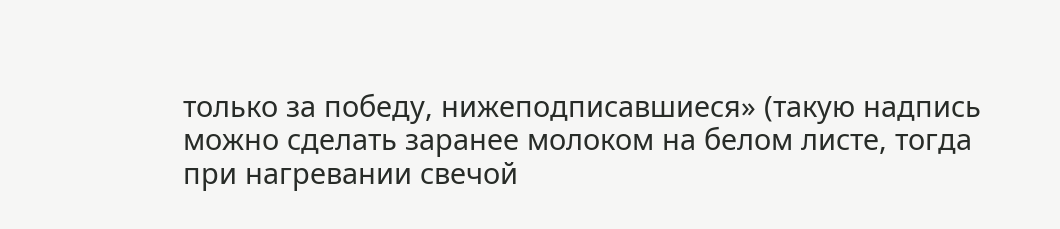только за победу, нижеподписавшиеся» (такую надпись можно сделать заранее молоком на белом листе, тогда при нагревании свечой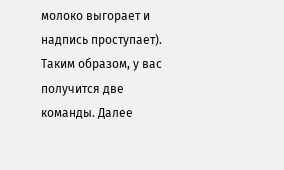молоко выгорает и надпись проступает). Таким образом, у вас получится две команды. Далее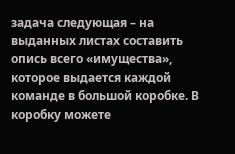задача следующая – на выданных листах составить опись всего «имущества», которое выдается каждой команде в большой коробке. В коробку можете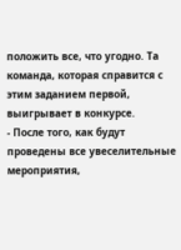положить все, что угодно. Та команда, которая справится с этим заданием первой, выигрывает в конкурсе.
- После того, как будут проведены все увеселительные мероприятия,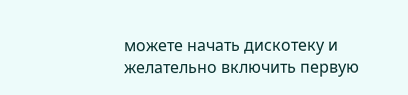можете начать дискотеку и желательно включить первую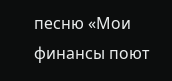песню «Мои финансы поют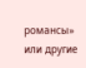романсы» или другие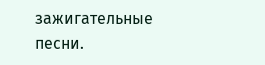зажигательные песни.